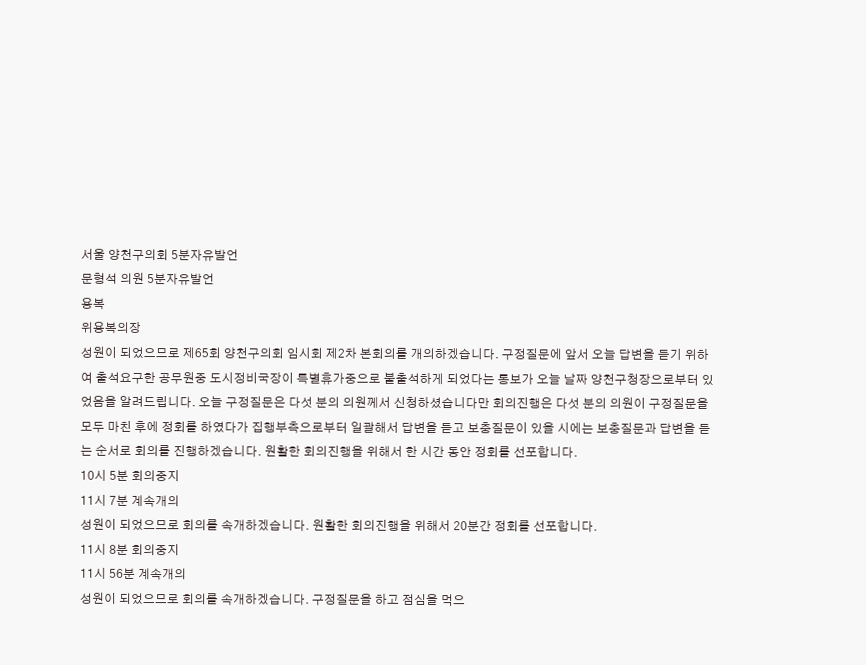서울 양천구의회 5분자유발언
문형석 의원 5분자유발언
용복
위용복의장
성원이 되었으므로 제65회 양천구의회 임시회 제2차 본회의를 개의하겠습니다. 구정질문에 앞서 오늘 답변을 듣기 위하여 출석요구한 공무원중 도시정비국장이 특별휴가중으로 불출석하게 되었다는 통보가 오늘 날짜 양천구청장으로부터 있었음을 알려드립니다. 오늘 구정질문은 다섯 분의 의원께서 신청하셨습니다만 회의진행은 다섯 분의 의원이 구정질문을 모두 마친 후에 정회를 하였다가 집행부측으로부터 일괄해서 답변을 듣고 보충질문이 있을 시에는 보충질문과 답변을 듣는 순서로 회의를 진행하겠습니다. 원활한 회의진행을 위해서 한 시간 동안 정회를 선포합니다.
10시 5분 회의중지
11시 7분 계속개의
성원이 되었으므로 회의를 속개하겠습니다. 원활한 회의진행을 위해서 20분간 정회를 선포합니다.
11시 8분 회의중지
11시 56분 계속개의
성원이 되었으므로 회의를 속개하겠습니다. 구정질문을 하고 점심을 먹으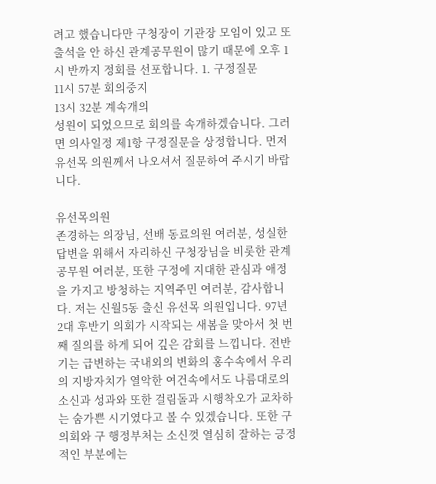려고 했습니다만 구청장이 기관장 모임이 있고 또 출석을 안 하신 관계공무원이 많기 때문에 오후 1시 반까지 정회를 선포합니다. 1. 구정질문
11시 57분 회의중지
13시 32분 계속개의
성원이 되었으므로 회의를 속개하겠습니다. 그러면 의사일정 제1항 구정질문을 상정합니다. 먼저 유선목 의원께서 나오셔서 질문하여 주시기 바랍니다.

유선목의원
존경하는 의장님, 선배 동료의원 여러분, 성실한 답변을 위해서 자리하신 구청장님을 비롯한 관계공무원 여러분, 또한 구정에 지대한 관심과 애정을 가지고 방청하는 지역주민 여러분, 감사합니다. 저는 신월5동 출신 유선목 의원입니다. 97년 2대 후반기 의회가 시작되는 새봄을 맞아서 첫 번째 질의를 하게 되어 깊은 감회를 느낍니다. 전반기는 급변하는 국내외의 변화의 홍수속에서 우리의 지방자치가 열악한 여건속에서도 나름대로의 소신과 성과와 또한 걸림돌과 시행착오가 교차하는 숨가쁜 시기였다고 볼 수 있겠습니다. 또한 구의회와 구 행정부처는 소신껏 열심히 잘하는 긍정적인 부분에는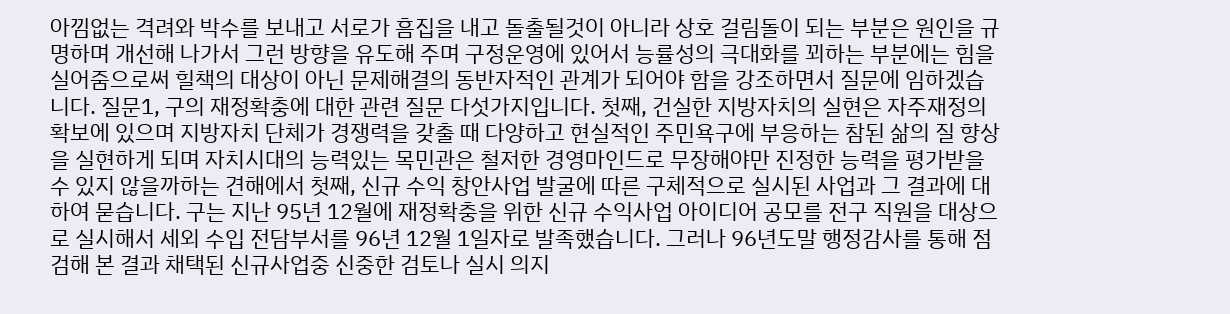아낌없는 격려와 박수를 보내고 서로가 흠집을 내고 돌출될것이 아니라 상호 걸림돌이 되는 부분은 원인을 규명하며 개선해 나가서 그런 방향을 유도해 주며 구정운영에 있어서 능률성의 극대화를 꾀하는 부분에는 힘을 실어줌으로써 힐책의 대상이 아닌 문제해결의 동반자적인 관계가 되어야 함을 강조하면서 질문에 임하겠습니다. 질문1, 구의 재정확충에 대한 관련 질문 다섯가지입니다. 첫째, 건실한 지방자치의 실현은 자주재정의 확보에 있으며 지방자치 단체가 경쟁력을 갖출 때 다양하고 현실적인 주민욕구에 부응하는 참된 삶의 질 향상을 실현하게 되며 자치시대의 능력있는 목민관은 철저한 경영마인드로 무장해야만 진정한 능력을 평가받을 수 있지 않을까하는 견해에서 첫째, 신규 수익 창안사업 발굴에 따른 구체적으로 실시된 사업과 그 결과에 대하여 묻습니다. 구는 지난 95년 12월에 재정확충을 위한 신규 수익사업 아이디어 공모를 전구 직원을 대상으로 실시해서 세외 수입 전담부서를 96년 12월 1일자로 발족했습니다. 그러나 96년도말 행정감사를 통해 점검해 본 결과 채택된 신규사업중 신중한 검토나 실시 의지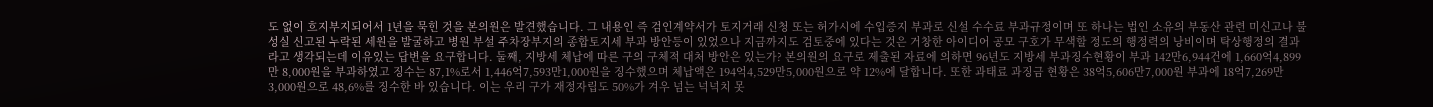도 없이 흐지부지되어서 1년을 묵힌 것을 본의원은 발견했습니다. 그 내용인 즉 검인계약서가 토지거래 신청 또는 허가시에 수입증지 부과로 신설 수수료 부과규정이며 또 하나는 법인 소유의 부동산 관련 미신고나 불성실 신고된 누락된 세원을 발굴하고 병원 부설 주차장부지의 종합토지세 부과 방안등이 있었으나 지금까지도 검토중에 있다는 것은 거창한 아이디어 공모 구호가 무색할 정도의 행정력의 낭비이며 탁상행정의 결과라고 생각되는데 이유있는 답변을 요구합니다. 둘째, 지방세 체납에 따른 구의 구체적 대처 방안은 있는가? 본의원의 요구로 제출된 자료에 의하면 96년도 지방세 부과징수현황이 부과 142만6,944건에 1,660억4,899만 8,000원을 부과하였고 징수는 87,1%로서 1,446억7,593만1,000원을 징수했으며 체납액은 194억4,529만5,000원으로 약 12%에 달합니다. 또한 과태료 과징금 현황은 38억5,606만7,000원 부과에 18억7,269만3,000원으로 48,6%를 징수한 바 있습니다. 이는 우리 구가 재정자립도 50%가 겨우 넘는 넉넉치 못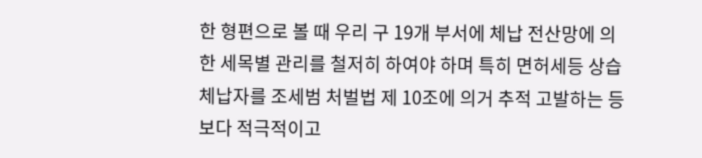한 형편으로 볼 때 우리 구 19개 부서에 체납 전산망에 의한 세목별 관리를 철저히 하여야 하며 특히 면허세등 상습 체납자를 조세범 처벌법 제 10조에 의거 추적 고발하는 등 보다 적극적이고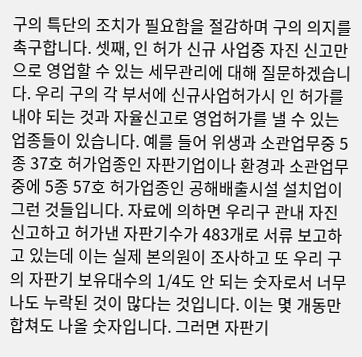구의 특단의 조치가 필요함을 절감하며 구의 의지를 촉구합니다. 셋째, 인 허가 신규 사업중 자진 신고만으로 영업할 수 있는 세무관리에 대해 질문하겠습니다. 우리 구의 각 부서에 신규사업허가시 인 허가를 내야 되는 것과 자율신고로 영업허가를 낼 수 있는 업종들이 있습니다. 예를 들어 위생과 소관업무중 5종 37호 허가업종인 자판기업이나 환경과 소관업무중에 5종 57호 허가업종인 공해배출시설 설치업이 그런 것들입니다. 자료에 의하면 우리구 관내 자진신고하고 허가낸 자판기수가 483개로 서류 보고하고 있는데 이는 실제 본의원이 조사하고 또 우리 구의 자판기 보유대수의 1/4도 안 되는 숫자로서 너무나도 누락된 것이 많다는 것입니다. 이는 몇 개동만 합쳐도 나올 숫자입니다. 그러면 자판기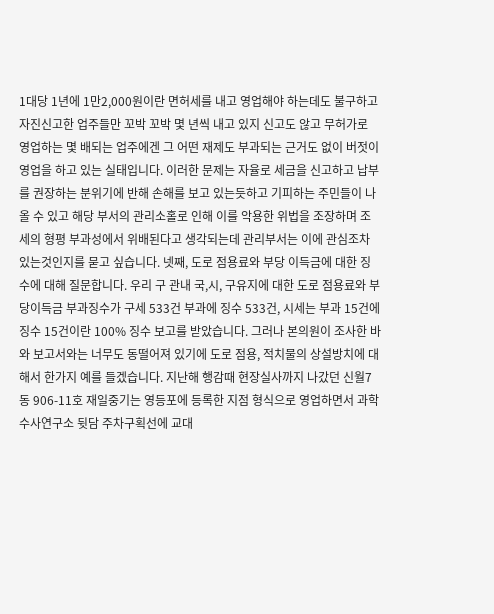1대당 1년에 1만2,000원이란 면허세를 내고 영업해야 하는데도 불구하고 자진신고한 업주들만 꼬박 꼬박 몇 년씩 내고 있지 신고도 않고 무허가로 영업하는 몇 배되는 업주에겐 그 어떤 재제도 부과되는 근거도 없이 버젓이 영업을 하고 있는 실태입니다. 이러한 문제는 자율로 세금을 신고하고 납부를 권장하는 분위기에 반해 손해를 보고 있는듯하고 기피하는 주민들이 나올 수 있고 해당 부서의 관리소홀로 인해 이를 악용한 위법을 조장하며 조세의 형평 부과성에서 위배된다고 생각되는데 관리부서는 이에 관심조차 있는것인지를 묻고 싶습니다. 넷째, 도로 점용료와 부당 이득금에 대한 징수에 대해 질문합니다. 우리 구 관내 국,시, 구유지에 대한 도로 점용료와 부당이득금 부과징수가 구세 533건 부과에 징수 533건, 시세는 부과 15건에 징수 15건이란 100% 징수 보고를 받았습니다. 그러나 본의원이 조사한 바와 보고서와는 너무도 동떨어져 있기에 도로 점용, 적치물의 상설방치에 대해서 한가지 예를 들겠습니다. 지난해 행감때 현장실사까지 나갔던 신월7동 906-11호 재일중기는 영등포에 등록한 지점 형식으로 영업하면서 과학수사연구소 뒷담 주차구획선에 교대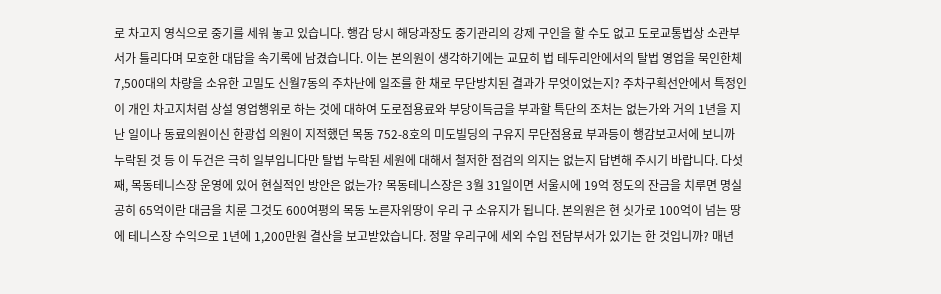로 차고지 영식으로 중기를 세워 놓고 있습니다. 행감 당시 해당과장도 중기관리의 강제 구인을 할 수도 없고 도로교통법상 소관부서가 틀리다며 모호한 대답을 속기록에 남겼습니다. 이는 본의원이 생각하기에는 교묘히 법 테두리안에서의 탈법 영업을 묵인한체 7,500대의 차량을 소유한 고밀도 신월7동의 주차난에 일조를 한 채로 무단방치된 결과가 무엇이었는지? 주차구획선안에서 특정인이 개인 차고지처럼 상설 영업행위로 하는 것에 대하여 도로점용료와 부당이득금을 부과할 특단의 조처는 없는가와 거의 1년을 지난 일이나 동료의원이신 한광섭 의원이 지적했던 목동 752-8호의 미도빌딩의 구유지 무단점용료 부과등이 행감보고서에 보니까 누락된 것 등 이 두건은 극히 일부입니다만 탈법 누락된 세원에 대해서 철저한 점검의 의지는 없는지 답변해 주시기 바랍니다. 다섯째, 목동테니스장 운영에 있어 현실적인 방안은 없는가? 목동테니스장은 3월 31일이면 서울시에 19억 정도의 잔금을 치루면 명실공히 65억이란 대금을 치룬 그것도 600여평의 목동 노른자위땅이 우리 구 소유지가 됩니다. 본의원은 현 싯가로 100억이 넘는 땅에 테니스장 수익으로 1년에 1,200만원 결산을 보고받았습니다. 정말 우리구에 세외 수입 전담부서가 있기는 한 것입니까? 매년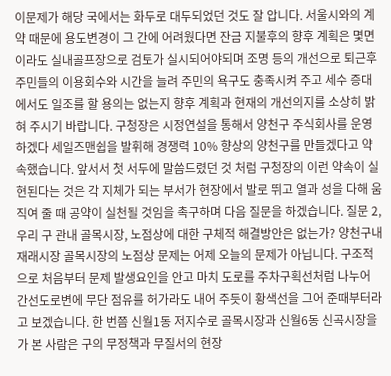이문제가 해당 국에서는 화두로 대두되었던 것도 잘 압니다. 서울시와의 계약 때문에 용도변경이 그 간에 어려웠다면 잔금 지불후의 향후 계획은 몇면이라도 실내골프장으로 검토가 실시되어야되며 조명 등의 개선으로 퇴근후 주민들의 이용회수와 시간을 늘려 주민의 욕구도 충족시켜 주고 세수 증대에서도 일조를 할 용의는 없는지 향후 계획과 현재의 개선의지를 소상히 밝혀 주시기 바랍니다. 구청장은 시정연설을 통해서 양천구 주식회사를 운영하겠다 세일즈맨쉽을 발휘해 경쟁력 10% 향상의 양천구를 만들겠다고 약속했습니다. 앞서서 첫 서두에 말씀드렸던 것 처럼 구청장의 이런 약속이 실현된다는 것은 각 지체가 되는 부서가 현장에서 발로 뛰고 열과 성을 다해 움직여 줄 때 공약이 실천될 것임을 촉구하며 다음 질문을 하겠습니다. 질문 2, 우리 구 관내 골목시장, 노점상에 대한 구체적 해결방안은 없는가? 양천구내 재래시장 골목시장의 노점상 문제는 어제 오늘의 문제가 아닙니다. 구조적으로 처음부터 문제 발생요인을 안고 마치 도로를 주차구획선처럼 나누어 간선도로변에 무단 점유를 허가라도 내어 주듯이 황색선을 그어 준때부터라고 보겠습니다. 한 번쯤 신월1동 저지수로 골목시장과 신월6동 신곡시장을 가 본 사람은 구의 무정책과 무질서의 현장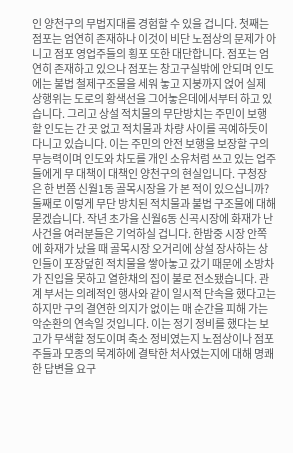인 양천구의 무법지대를 경험할 수 있을 겁니다. 첫째는 점포는 엄연히 존재하나 이것이 비단 노점상의 문제가 아니고 점포 영업주들의 횡포 또한 대단합니다. 점포는 엄연히 존재하고 있으나 점포는 창고구실밖에 안되며 인도에는 불법 철제구조물을 세워 놓고 지붕까지 얹어 실제 상행위는 도로의 황색선을 그어놓은데에서부터 하고 있습니다. 그리고 상설 적치물의 무단방치는 주민이 보행할 인도는 간 곳 없고 적치물과 차량 사이를 곡예하듯이 다니고 있습니다. 이는 주민의 안전 보행을 보장할 구의 무능력이며 인도와 차도를 개인 소유처럼 쓰고 있는 업주들에게 무 대책이 대책인 양천구의 현실입니다. 구청장은 한 번쯤 신월1동 골목시장을 가 본 적이 있으십니까? 둘째로 이렇게 무단 방치된 적치물과 불법 구조물에 대해 묻겠습니다. 작년 초가을 신월6동 신곡시장에 화재가 난 사건을 여러분들은 기억하실 겁니다. 한밤중 시장 안쪽에 화재가 났을 때 골목시장 오거리에 상설 장사하는 상인들이 포장덮힌 적치물을 쌓아놓고 갔기 때문에 소방차가 진입을 못하고 열한채의 집이 불로 전소됐습니다. 관계 부서는 의례적인 행사와 같이 일시적 단속을 했다고는 하지만 구의 결연한 의지가 없이는 매 순간을 피해 가는 악순환의 연속일 것입니다. 이는 정기 정비를 했다는 보고가 무색할 정도이며 축소 정비였는지 노점상이나 점포주들과 모종의 묵계하에 결탁한 처사였는지에 대해 명쾌한 답변을 요구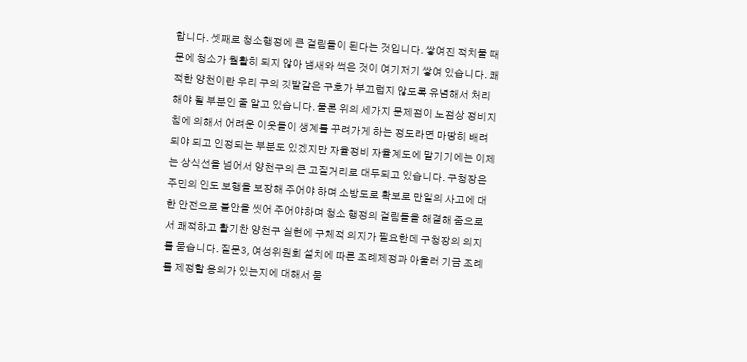합니다. 셋째로 청소행정에 큰 걸림돌이 된다는 것입니다. 쌓여진 적치물 때문에 청소가 월활히 되지 않아 냄새와 썩은 것이 여기저기 쌓여 있습니다. 쾌적한 양천이란 우리 구의 깃발같은 구호가 부끄럽지 않도록 유념해서 처리해야 될 부분인 줄 알고 있습니다. 물론 위의 세가지 문제점이 노점상 정비지침에 의해서 어려운 이웃들이 생계를 꾸려가게 하는 정도라면 마땅히 배려되야 되고 인정되는 부분도 있겠지만 자율정비 자율계도에 맡기기에는 이제는 상식선을 넘어서 양천구의 큰 고질거리로 대두되고 있습니다. 구청장은 주민의 인도 보행을 보장해 주어야 하며 소방도로 확보로 만일의 사고에 대한 안전으로 불안을 씻어 주어야하며 청소 행정의 걸림돌을 해결해 줌으로서 쾌적하고 활기찬 양천구 실현에 구체적 의지가 필요한데 구청장의 의지를 묻습니다. 질문3, 여성위원회 설치에 따른 조례제정과 아울러 기금 조례를 제정할 용의가 있는지에 대해서 묻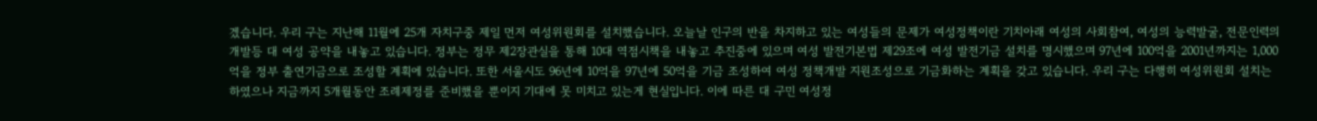겠습니다. 우리 구는 지난해 11월에 25개 자치구중 제일 먼저 여성위원회를 설치했습니다. 오늘날 인구의 반을 차지하고 있는 여성들의 문제가 여성정책이란 기치아래 여성의 사회참여, 여성의 능력발굴, 전문인력의 개발등 대 여성 공약을 내놓고 있습니다. 정부는 정무 제2장관실을 통해 10대 역점시책을 내놓고 추진중에 있으며 여성 발전기본법 제29조에 여성 발전기금 설치를 명시했으며 97년에 100억을 2001년까지는 1,000억을 정부 출연기금으로 조성할 계획에 있습니다. 또한 서울시도 96년에 10억을 97년에 50억을 기금 조성하여 여성 정책개발 지원조성으로 기금화하는 계획을 갖고 있습니다. 우리 구는 다행히 여성위원회 설치는 하였으나 지금까지 5개월동안 조례제정를 준비했을 뿐이지 기대에 못 미치고 있는게 현실입니다. 이에 따른 대 구민 여성정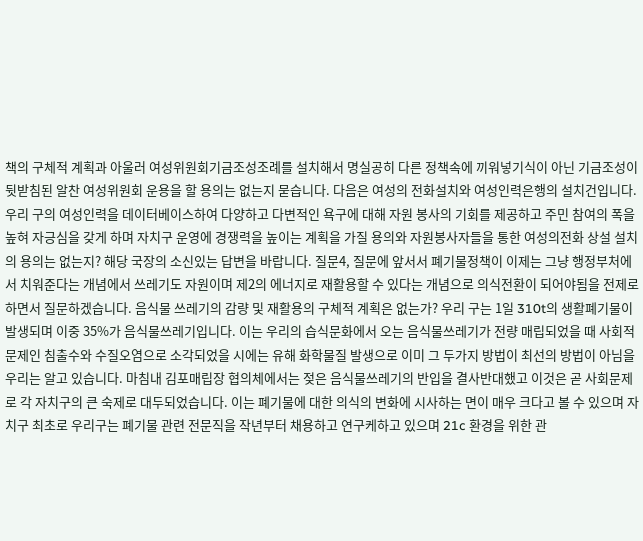책의 구체적 계획과 아울러 여성위원회기금조성조례를 설치해서 명실공히 다른 정책속에 끼워넣기식이 아닌 기금조성이 뒷받침된 알찬 여성위원회 운용을 할 용의는 없는지 묻습니다. 다음은 여성의 전화설치와 여성인력은행의 설치건입니다. 우리 구의 여성인력을 데이터베이스하여 다양하고 다변적인 욕구에 대해 자원 봉사의 기회를 제공하고 주민 참여의 폭을 높혀 자긍심을 갖게 하며 자치구 운영에 경쟁력을 높이는 계획을 가질 용의와 자원봉사자들을 통한 여성의전화 상설 설치의 용의는 없는지? 해당 국장의 소신있는 답변을 바랍니다. 질문4, 질문에 앞서서 폐기물정책이 이제는 그냥 행정부처에서 치워준다는 개념에서 쓰레기도 자원이며 제2의 에너지로 재활용할 수 있다는 개념으로 의식전환이 되어야됨을 전제로 하면서 질문하겠습니다. 음식물 쓰레기의 감량 및 재활용의 구체적 계획은 없는가? 우리 구는 1일 310t의 생활폐기물이 발생되며 이중 35%가 음식물쓰레기입니다. 이는 우리의 습식문화에서 오는 음식물쓰레기가 전량 매립되었을 때 사회적 문제인 침출수와 수질오염으로 소각되었을 시에는 유해 화학물질 발생으로 이미 그 두가지 방법이 최선의 방법이 아님을 우리는 알고 있습니다. 마침내 김포매립장 협의체에서는 젖은 음식물쓰레기의 반입을 결사반대했고 이것은 곧 사회문제로 각 자치구의 큰 숙제로 대두되었습니다. 이는 폐기물에 대한 의식의 변화에 시사하는 면이 매우 크다고 볼 수 있으며 자치구 최초로 우리구는 폐기물 관련 전문직을 작년부터 채용하고 연구케하고 있으며 21c 환경을 위한 관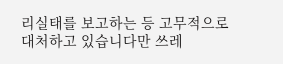리실태를 보고하는 등 고무적으로 대처하고 있습니다만 쓰레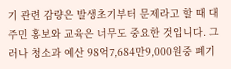기 관련 감량은 발생초기부터 문제라고 할 때 대 주민 홍보와 교육은 너무도 중요한 것입니다. 그러나 청소과 예산 98억7,684만9,000원중 폐기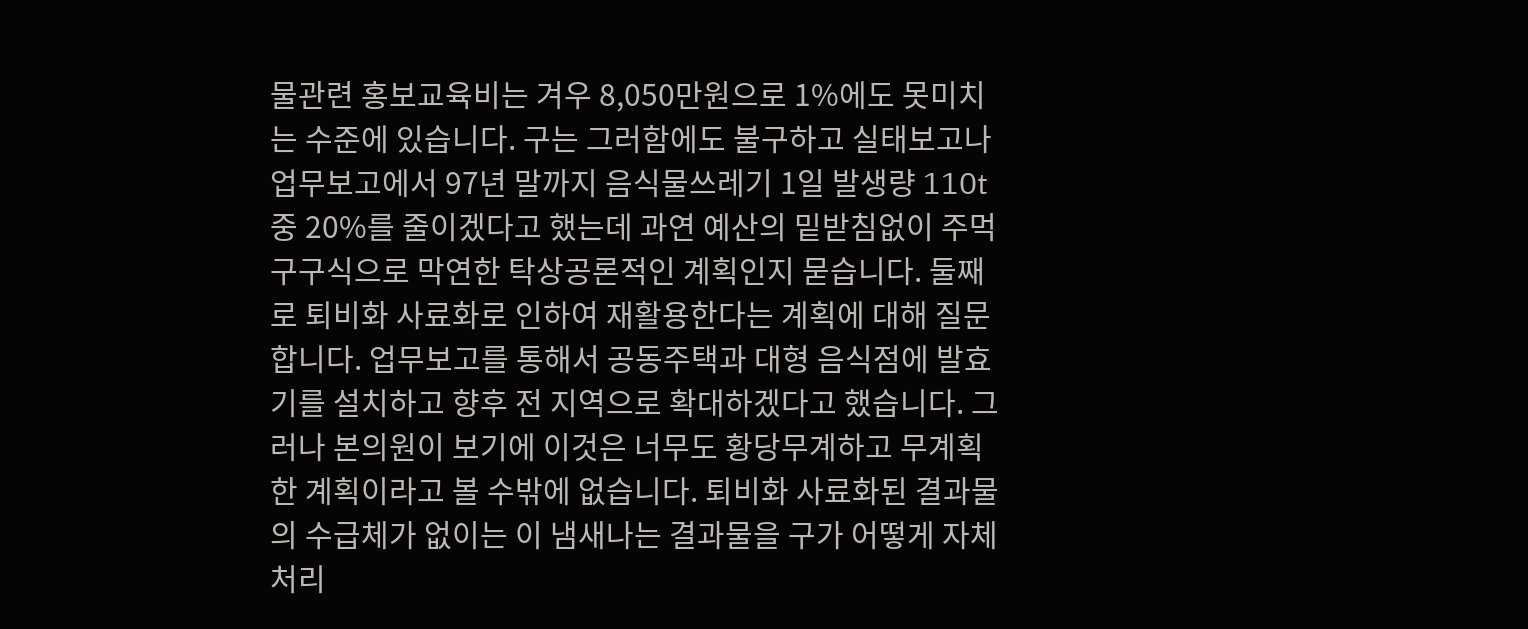물관련 홍보교육비는 겨우 8,050만원으로 1%에도 못미치는 수준에 있습니다. 구는 그러함에도 불구하고 실태보고나 업무보고에서 97년 말까지 음식물쓰레기 1일 발생량 110t중 20%를 줄이겠다고 했는데 과연 예산의 밑받침없이 주먹구구식으로 막연한 탁상공론적인 계획인지 묻습니다. 둘째로 퇴비화 사료화로 인하여 재활용한다는 계획에 대해 질문합니다. 업무보고를 통해서 공동주택과 대형 음식점에 발효기를 설치하고 향후 전 지역으로 확대하겠다고 했습니다. 그러나 본의원이 보기에 이것은 너무도 황당무계하고 무계획한 계획이라고 볼 수밖에 없습니다. 퇴비화 사료화된 결과물의 수급체가 없이는 이 냄새나는 결과물을 구가 어떻게 자체 처리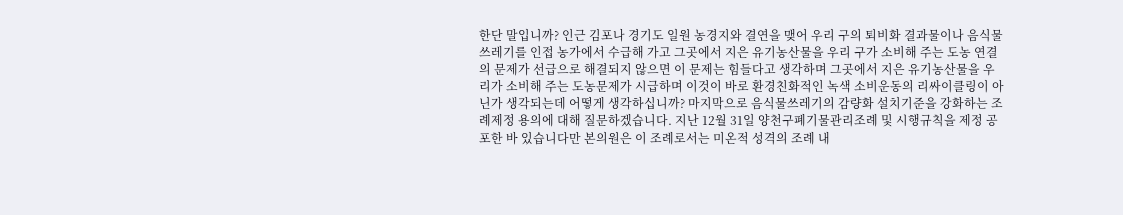한단 말입니까? 인근 김포나 경기도 일원 농경지와 결연을 맺어 우리 구의 퇴비화 결과물이나 음식물 쓰레기를 인접 농가에서 수급해 가고 그곳에서 지은 유기농산물을 우리 구가 소비해 주는 도농 연결의 문제가 선급으로 해결되지 않으면 이 문제는 힘들다고 생각하며 그곳에서 지은 유기농산물을 우리가 소비해 주는 도농문제가 시급하며 이것이 바로 환경친화적인 녹색 소비운동의 리싸이클링이 아닌가 생각되는데 어떻게 생각하십니까? 마지막으로 음식물쓰레기의 감량화 설치기준을 강화하는 조례제정 용의에 대해 질문하겠습니다. 지난 12월 31일 양천구폐기물관리조례 및 시행규칙을 제정 공포한 바 있습니다만 본의원은 이 조례로서는 미온적 성격의 조례 내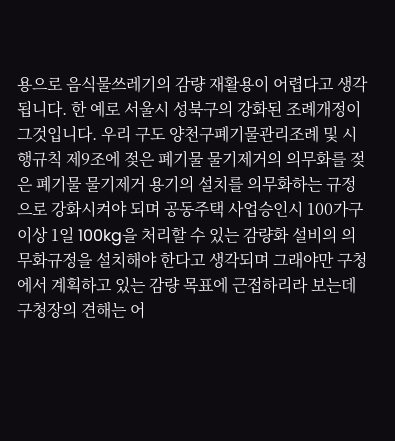용으로 음식물쓰레기의 감량 재활용이 어렵다고 생각됩니다. 한 예로 서울시 성북구의 강화된 조례개정이 그것입니다. 우리 구도 양천구폐기물관리조례 및 시행규칙 제9조에 젖은 폐기물 물기제거의 의무화를 젖은 폐기물 물기제거 용기의 설치를 의무화하는 규정으로 강화시켜야 되며 공동주택 사업승인시 100가구 이상 1일 100kg을 처리할 수 있는 감량화 설비의 의무화규정을 설치해야 한다고 생각되며 그래야만 구청에서 계획하고 있는 감량 목표에 근접하리라 보는데 구청장의 견해는 어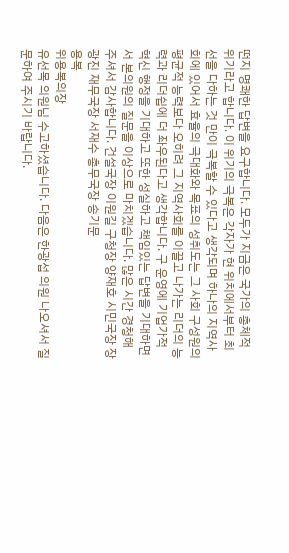떤지 명쾌한 답변을 요구합니다. 모두가 지금은 국가의 총체적 위기라고 합니다. 이 위기의 극복은 각자가 현 위치에서부터 최선을 다하는 것 만이 극복할 수 있다고 생각되며 하나의 지역사회에 있어서 효율의 극대화와 목표의 성취도는 그 사회 구성원의 평균적 능력보다 오히려 그 지역사회를 이끌고 나가는 리더의 능력과 리더쉽에 더 좌우된다고 생각합니다. 구 운영에 기업가적 혁신 행정을 기대하고 또한 성실하고 책임있는 답변을 기대하면서 본의원의 질문을 이상으로 마치겠습니다. 많은 시간 경청해 주셔서 감사합니다. 건설국장 이원길 구청장 양재호 시민국장 장광진 재무국장 서재수 총무국장 송기문
용복
위용복의장
유선목 의원님 수고하셨습니다. 다음은 한광섭 의원 나오셔서 질문하여 주시기 바랍니다.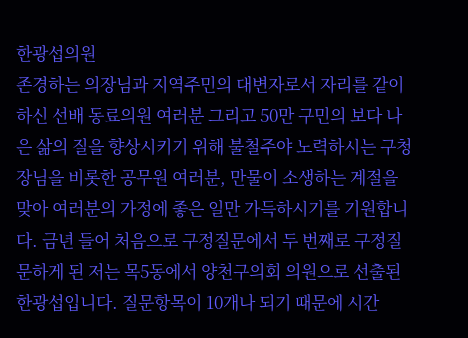한광섭의원
존경하는 의장님과 지역주민의 대변자로서 자리를 같이 하신 선배 동료의원 여러분 그리고 50만 구민의 보다 나은 삶의 질을 향상시키기 위해 불철주야 노력하시는 구청장님을 비롯한 공무원 여러분, 만물이 소생하는 계절을 맞아 여러분의 가정에 좋은 일만 가득하시기를 기원합니다. 금년 들어 처음으로 구정질문에서 두 번째로 구정질문하게 된 저는 목5동에서 양천구의회 의원으로 선출된 한광섭입니다. 질문항목이 10개나 되기 때문에 시간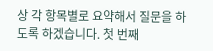상 각 항목별로 요약해서 질문을 하도록 하겠습니다. 첫 번째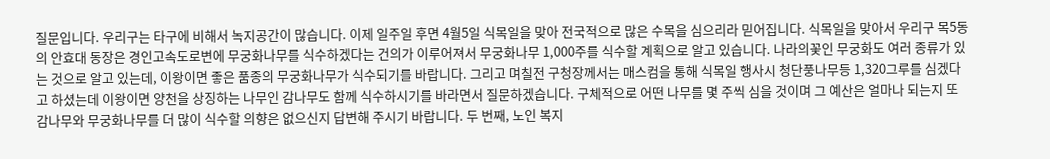질문입니다. 우리구는 타구에 비해서 녹지공간이 많습니다. 이제 일주일 후면 4월5일 식목일을 맞아 전국적으로 많은 수목을 심으리라 믿어집니다. 식목일을 맞아서 우리구 목5동의 안효대 동장은 경인고속도로변에 무궁화나무를 식수하겠다는 건의가 이루어져서 무궁화나무 1,000주를 식수할 계획으로 알고 있습니다. 나라의꽃인 무궁화도 여러 종류가 있는 것으로 알고 있는데, 이왕이면 좋은 품종의 무궁화나무가 식수되기를 바랍니다. 그리고 며칠전 구청장께서는 매스컴을 통해 식목일 행사시 청단풍나무등 1,320그루를 심겠다고 하셨는데 이왕이면 양천을 상징하는 나무인 감나무도 함께 식수하시기를 바라면서 질문하겠습니다. 구체적으로 어떤 나무를 몇 주씩 심을 것이며 그 예산은 얼마나 되는지 또 감나무와 무궁화나무를 더 많이 식수할 의향은 없으신지 답변해 주시기 바랍니다. 두 번째, 노인 복지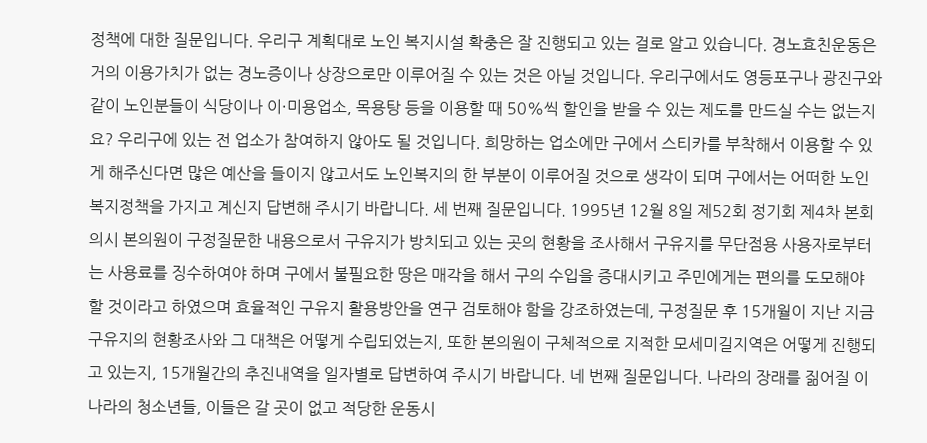정책에 대한 질문입니다. 우리구 계획대로 노인 복지시설 확충은 잘 진행되고 있는 걸로 알고 있습니다. 경노효친운동은 거의 이용가치가 없는 경노증이나 상장으로만 이루어질 수 있는 것은 아닐 것입니다. 우리구에서도 영등포구나 광진구와 같이 노인분들이 식당이나 이·미용업소, 목용탕 등을 이용할 때 50%씩 할인을 받을 수 있는 제도를 만드실 수는 없는지요? 우리구에 있는 전 업소가 참여하지 않아도 될 것입니다. 희망하는 업소에만 구에서 스티카를 부착해서 이용할 수 있게 해주신다면 많은 예산을 들이지 않고서도 노인복지의 한 부분이 이루어질 것으로 생각이 되며 구에서는 어떠한 노인 복지정책을 가지고 계신지 답변해 주시기 바랍니다. 세 번째 질문입니다. 1995년 12월 8일 제52회 정기회 제4차 본회의시 본의원이 구정질문한 내용으로서 구유지가 방치되고 있는 곳의 현황을 조사해서 구유지를 무단점용 사용자로부터는 사용료를 징수하여야 하며 구에서 불필요한 땅은 매각을 해서 구의 수입을 증대시키고 주민에게는 편의를 도모해야 할 것이라고 하였으며 효율적인 구유지 활용방안을 연구 검토해야 함을 강조하였는데, 구정질문 후 15개월이 지난 지금 구유지의 현황조사와 그 대책은 어떻게 수립되었는지, 또한 본의원이 구체적으로 지적한 모세미길지역은 어떻게 진행되고 있는지, 15개월간의 추진내역을 일자별로 답변하여 주시기 바랍니다. 네 번째 질문입니다. 나라의 장래를 짊어질 이 나라의 청소년들, 이들은 갈 곳이 없고 적당한 운동시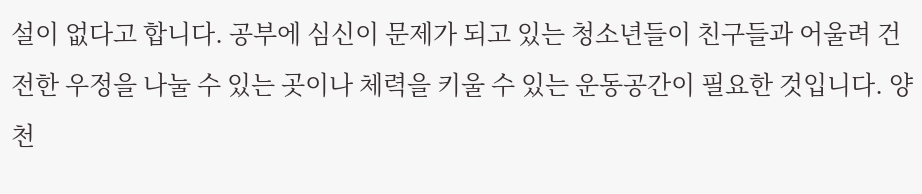설이 없다고 합니다. 공부에 심신이 문제가 되고 있는 청소년들이 친구들과 어울려 건전한 우정을 나눌 수 있는 곳이나 체력을 키울 수 있는 운동공간이 필요한 것입니다. 양천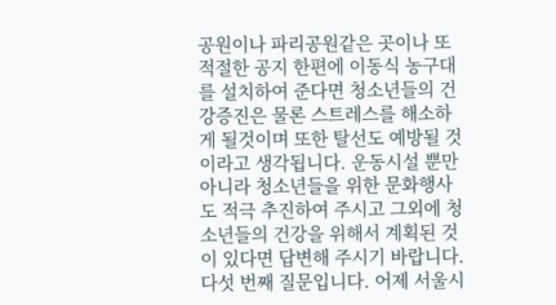공원이나 파리공원같은 곳이나 또 적절한 공지 한편에 이동식 농구대를 설치하여 준다면 청소년들의 건강증진은 물론 스트레스를 해소하게 될것이며 또한 탈선도 예방될 것이라고 생각됩니다. 운동시설 뿐만 아니라 청소년들을 위한 문화행사도 적극 추진하여 주시고 그외에 청소년들의 건강을 위해서 계획된 것이 있다면 답변해 주시기 바랍니다. 다섯 번째 질문입니다. 어제 서울시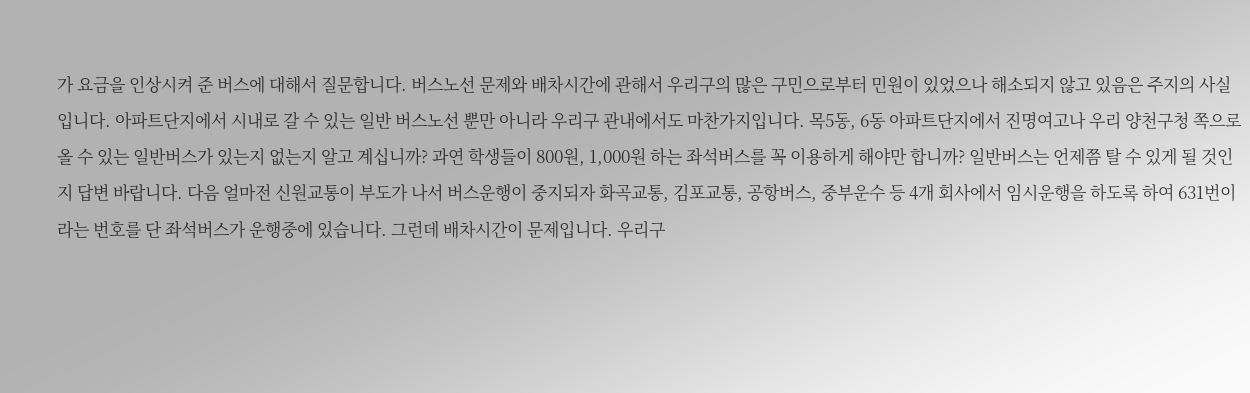가 요금을 인상시켜 준 버스에 대해서 질문합니다. 버스노선 문제와 배차시간에 관해서 우리구의 많은 구민으로부터 민원이 있었으나 해소되지 않고 있음은 주지의 사실입니다. 아파트단지에서 시내로 갈 수 있는 일반 버스노선 뿐만 아니라 우리구 관내에서도 마찬가지입니다. 목5동, 6동 아파트단지에서 진명여고나 우리 양천구청 쪽으로 올 수 있는 일반버스가 있는지 없는지 알고 계십니까? 과연 학생들이 800원, 1,000원 하는 좌석버스를 꼭 이용하게 해야만 합니까? 일반버스는 언제쯤 탈 수 있게 될 것인지 답변 바랍니다. 다음 얼마전 신원교통이 부도가 나서 버스운행이 중지되자 화곡교통, 김포교통, 공항버스, 중부운수 등 4개 회사에서 임시운행을 하도록 하여 631번이라는 번호를 단 좌석버스가 운행중에 있습니다. 그런데 배차시간이 문제입니다. 우리구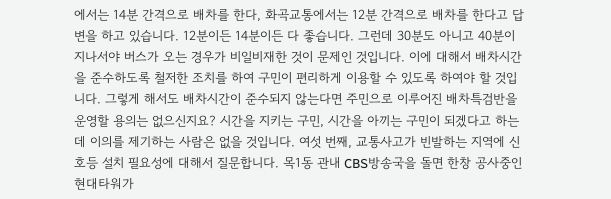에서는 14분 간격으로 배차를 한다, 화곡교통에서는 12분 간격으로 배차를 한다고 답변을 하고 있습니다. 12분이든 14분이든 다 좋습니다. 그런데 30분도 아니고 40분이 지나서야 버스가 오는 경우가 비일비재한 것이 문제인 것입니다. 이에 대해서 배차시간을 준수하도록 철저한 조치를 하여 구민이 편리하게 이용할 수 있도록 하여야 할 것입니다. 그렇게 해서도 배차시간이 준수되지 않는다면 주민으로 이루어진 배차특검반을 운영할 용의는 없으신지요? 시간을 지키는 구민, 시간을 아끼는 구민이 되겠다고 하는데 이의를 제기하는 사람은 없을 것입니다. 여섯 번째, 교통사고가 빈발하는 지역에 신호등 설치 필요성에 대해서 질문합니다. 목1동 관내 CBS방송국을 돌면 한창 공사중인 현대타워가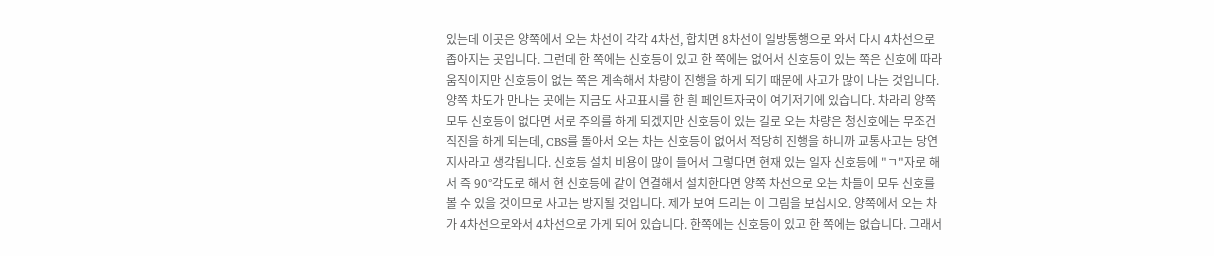있는데 이곳은 양쪽에서 오는 차선이 각각 4차선, 합치면 8차선이 일방통행으로 와서 다시 4차선으로 좁아지는 곳입니다. 그런데 한 쪽에는 신호등이 있고 한 쪽에는 없어서 신호등이 있는 쪽은 신호에 따라 움직이지만 신호등이 없는 쪽은 계속해서 차량이 진행을 하게 되기 때문에 사고가 많이 나는 것입니다. 양쪽 차도가 만나는 곳에는 지금도 사고표시를 한 흰 페인트자국이 여기저기에 있습니다. 차라리 양쪽 모두 신호등이 없다면 서로 주의를 하게 되겠지만 신호등이 있는 길로 오는 차량은 청신호에는 무조건 직진을 하게 되는데, CBS를 돌아서 오는 차는 신호등이 없어서 적당히 진행을 하니까 교통사고는 당연지사라고 생각됩니다. 신호등 설치 비용이 많이 들어서 그렇다면 현재 있는 일자 신호등에 "ㄱ"자로 해서 즉 90°각도로 해서 현 신호등에 같이 연결해서 설치한다면 양쪽 차선으로 오는 차들이 모두 신호를 볼 수 있을 것이므로 사고는 방지될 것입니다. 제가 보여 드리는 이 그림을 보십시오. 양쪽에서 오는 차가 4차선으로와서 4차선으로 가게 되어 있습니다. 한쪽에는 신호등이 있고 한 쪽에는 없습니다. 그래서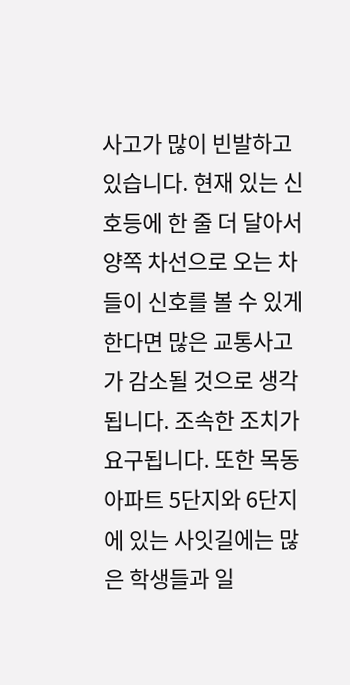사고가 많이 빈발하고 있습니다. 현재 있는 신호등에 한 줄 더 달아서 양쪽 차선으로 오는 차들이 신호를 볼 수 있게 한다면 많은 교통사고가 감소될 것으로 생각됩니다. 조속한 조치가 요구됩니다. 또한 목동아파트 5단지와 6단지에 있는 사잇길에는 많은 학생들과 일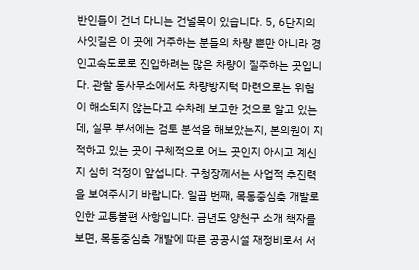반인들이 건너 다니는 건널목이 있습니다. 5, 6단지의 사잇길은 이 곳에 거주하는 분들의 차량 뿐만 아니라 경인고속도로로 진입하려는 많은 차량이 질주하는 곳입니다. 관할 동사무소에서도 차량방지턱 마련으로는 위험이 해소되지 않는다고 수차례 보고한 것으로 알고 있는데, 실무 부서에는 검토 분석을 해보았는지, 본의원이 지적하고 있는 곳이 구체적으로 어느 곳인지 아시고 계신지 심히 걱정이 앞섭니다. 구청장께서는 사업적 추진력을 보여주시기 바랍니다. 일곱 번째, 목동중심축 개발로 인한 교통불편 사항입니다. 금년도 양천구 소개 책자를 보면, 목동중심축 개발에 따른 공공시설 재정비로서 서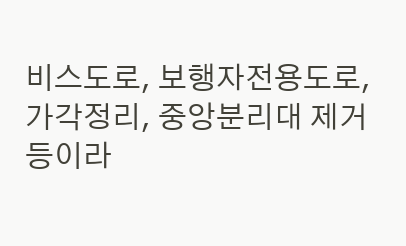비스도로, 보행자전용도로, 가각정리, 중앙분리대 제거 등이라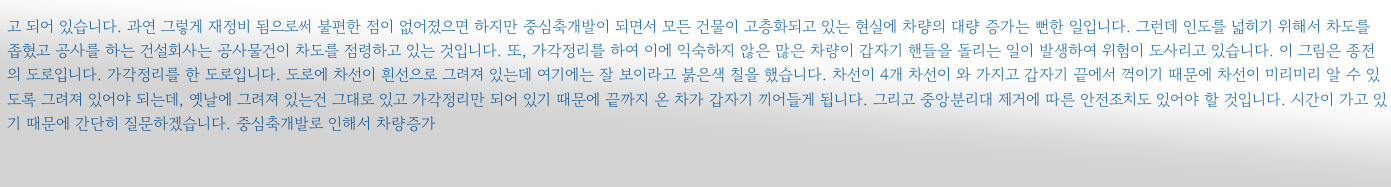고 되어 있습니다. 과연 그렇게 재정비 됨으로써 불편한 점이 없어졌으면 하지만 중심축개발이 되면서 모든 건물이 고층화되고 있는 현실에 차량의 대량 증가는 뻔한 일입니다. 그런데 인도를 넓히기 위해서 차도를 좁혔고 공사를 하는 건설회사는 공사물건이 차도를 점령하고 있는 것입니다. 또, 가각정리를 하여 이에 익숙하지 않은 많은 차량이 갑자기 핸들을 돌리는 일이 발생하여 위험이 도사리고 있습니다. 이 그림은 종전의 도로입니다. 가각정리를 한 도로입니다. 도로에 차선이 흰선으로 그려져 있는데 여기에는 잘 보이라고 붉은색 칠을 했습니다. 차선이 4개 차선이 와 가지고 갑자기 끝에서 꺽이기 때문에 차선이 미리미리 알 수 있도록 그려져 있어야 되는데, 옛날에 그려져 있는건 그대로 있고 가각정리만 되어 있기 때문에 끝까지 온 차가 갑자기 끼어들게 됩니다. 그리고 중앙분리대 제거에 따른 안전조치도 있어야 할 것입니다. 시간이 가고 있기 때문에 간단히 질문하겠습니다. 중심축개발로 인해서 차량증가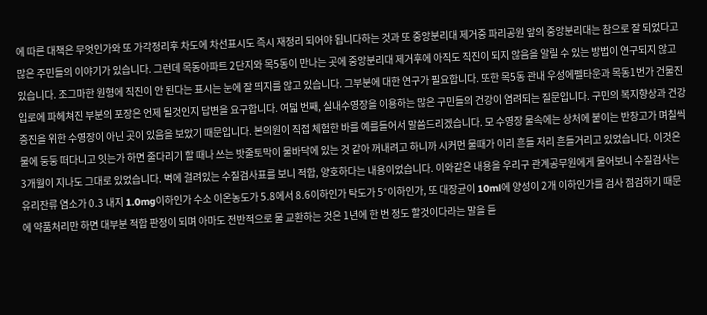에 따른 대책은 무엇인가와 또 가각정리후 차도에 차선표시도 즉시 재정리 되어야 됩니다하는 것과 또 중앙분리대 제거중 파리공원 앞의 중앙분리대는 참으로 잘 되었다고 많은 주민들의 이야기가 있습니다. 그런데 목동아파트 2단지와 목5동이 만나는 곳에 중앙분리대 제거후에 아직도 직진이 되지 않음을 알릴 수 있는 방법이 연구되지 않고 있습니다. 조그마한 원형에 직진이 안 된다는 표시는 눈에 잘 띄지를 않고 있습니다. 그부분에 대한 연구가 필요합니다. 또한 목5동 관내 우성에펠타운과 목동1번가 건물진입로에 파헤쳐진 부분의 포장은 언제 될것인지 답변을 요구합니다. 여덟 번째, 실내수영장을 이용하는 많은 구민들의 건강이 염려되는 질문입니다. 구민의 복지향상과 건강증진을 위한 수영장이 아닌 곳이 있음을 보았기 때문입니다. 본의원이 직접 체험한 바를 예를들어서 말씀드리겠습니다. 모 수영장 물속에는 상처에 붙이는 반창고가 며칠씩 물에 둥둥 떠다니고 잇는가 하면 줄다리기 할 때나 쓰는 밧줄토막이 물바닥에 있는 것 같아 꺼내려고 하니까 시커먼 물때가 이리 흔들 저리 흔들거리고 있었습니다. 이것은 3개월이 지나도 그대로 있었습니다. 벽에 걸려있는 수질검사표를 보니 적합, 양호하다는 내용이었습니다. 이와같은 내용을 우리구 관계공무원에게 물어보니 수질검사는 유리잔류 염소가 0.3 내지 1.0mg이하인가 수소 이온농도가 5.8에서 8.6이하인가 탁도가 5°이하인가, 또 대장균이 10ml에 양성이 2개 이하인가를 검사 점검하기 때문에 약품처리만 하면 대부분 적합 판정이 되며 아마도 전반적으로 물 교환하는 것은 1년에 한 번 정도 할것이다라는 말을 듣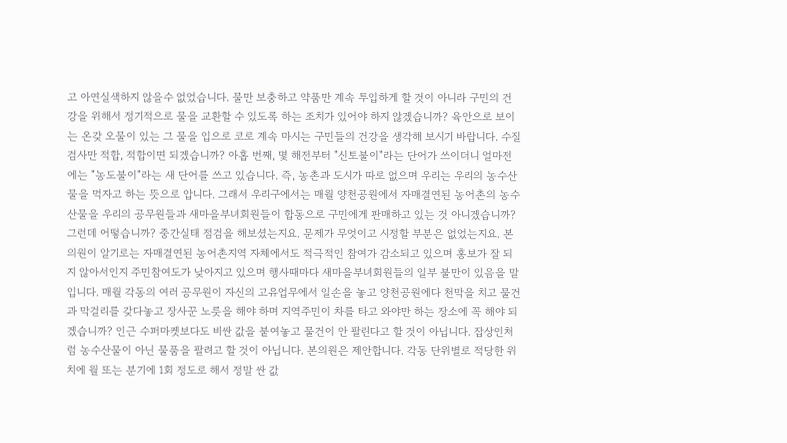고 아연실색하지 않을수 없었습니다. 물만 보충하고 약품만 계속 투입하게 할 것이 아니라 구민의 건강을 위해서 정기적으로 물을 교환할 수 있도록 하는 조치가 있어야 하지 않겠습니까? 육안으로 보이는 온갖 오물이 있는 그 물을 입으로 코로 계속 마시는 구민들의 건강을 생각해 보시기 바랍니다. 수질검사만 적합, 적합이면 되겠습니까? 아홉 번째, 몇 해전부터 "신토불이"라는 단어가 쓰이더니 얼마전에는 "농도불이"라는 새 단어를 쓰고 있습니다. 즉, 농촌과 도시가 따로 없으며 우리는 우리의 농수산물을 먹자고 하는 뜻으로 압니다. 그래서 우리구에서는 매월 양천공원에서 자매결연된 농어촌의 농수산물을 우리의 공무원들과 새마을부녀회원들이 합동으로 구민에게 판매하고 있는 것 아니겠습니까? 그런데 어떻습니까? 중간실태 점검을 해보셨는지요. 문제가 무엇이고 시정할 부분은 없었는지요. 본의원이 알기로는 자매결연된 농어촌지역 자체에서도 적극적인 참여가 감소되고 있으며 홍보가 잘 되지 않아서인지 주민참여도가 낮아지고 있으며 행사때마다 새마을부녀회원들의 일부 불만이 있음을 말입니다. 매월 각동의 여러 공무원이 자신의 고유업무에서 일손을 놓고 양천공원에다 천막을 치고 물건과 막걸리를 갖다놓고 장사꾼 노릇을 해야 하며 지역주민이 차를 타고 와야만 하는 장소에 꼭 해야 되겠습니까? 인근 수퍼마켓보다도 비싼 값을 붙여놓고 물건이 안 팔린다고 할 것이 아닙니다. 잡상인처럼 농수산물이 아닌 물품을 팔려고 할 것이 아닙니다. 본의원은 제안합니다. 각동 단위별로 적당한 위치에 월 또는 분기에 1회 정도로 해서 정말 싼 값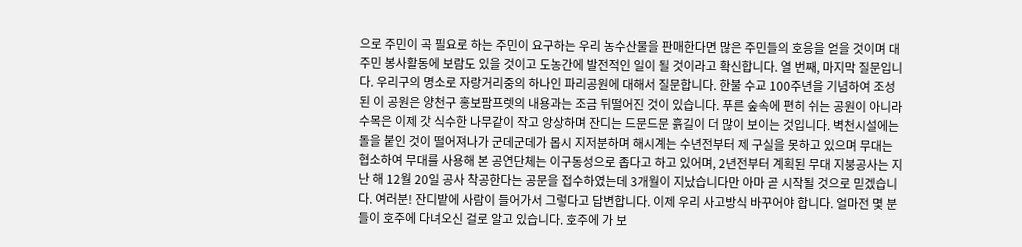으로 주민이 곡 필요로 하는 주민이 요구하는 우리 농수산물을 판매한다면 많은 주민들의 호응을 얻을 것이며 대 주민 봉사활동에 보람도 있을 것이고 도농간에 발전적인 일이 될 것이라고 확신합니다. 열 번째, 마지막 질문입니다. 우리구의 명소로 자랑거리중의 하나인 파리공원에 대해서 질문합니다. 한불 수교 100주년을 기념하여 조성된 이 공원은 양천구 홍보팜프렛의 내용과는 조금 뒤떨어진 것이 있습니다. 푸른 숲속에 편히 쉬는 공원이 아니라 수목은 이제 갓 식수한 나무같이 작고 앙상하며 잔디는 드문드문 흙길이 더 많이 보이는 것입니다. 벽천시설에는 돌을 붙인 것이 떨어져나가 군데군데가 몹시 지저분하며 해시계는 수년전부터 제 구실을 못하고 있으며 무대는 협소하여 무대를 사용해 본 공연단체는 이구동성으로 좁다고 하고 있어며, 2년전부터 계획된 무대 지붕공사는 지난 해 12월 20일 공사 착공한다는 공문을 접수하였는데 3개월이 지났습니다만 아마 곧 시작될 것으로 믿겠습니다. 여러분! 잔디밭에 사람이 들어가서 그렇다고 답변합니다. 이제 우리 사고방식 바꾸어야 합니다. 얼마전 몇 분들이 호주에 다녀오신 걸로 알고 있습니다. 호주에 가 보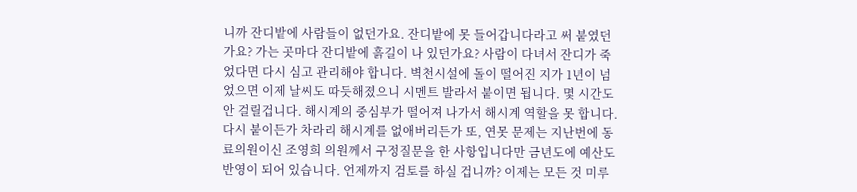니까 잔디밭에 사람들이 없던가요. 잔디밭에 못 들어갑니다라고 써 붙였던가요? 가는 곳마다 잔디밭에 흙길이 나 있던가요? 사람이 다녀서 잔디가 죽었다면 다시 심고 관리해야 합니다. 벽천시설에 돌이 떨어진 지가 1년이 넘었으면 이제 날씨도 따듯해졌으니 시멘트 발라서 붙이면 됩니다. 몇 시간도 안 걸릴겁니다. 해시계의 중심부가 떨어져 나가서 해시계 역할을 못 합니다. 다시 붙이든가 차라리 해시계를 없애버리든가 또, 연못 문제는 지난번에 동료의원이신 조영희 의원께서 구정질문을 한 사항입니다만 금년도에 예산도 반영이 되어 있습니다. 언제까지 검토를 하실 겁니까? 이제는 모든 것 미루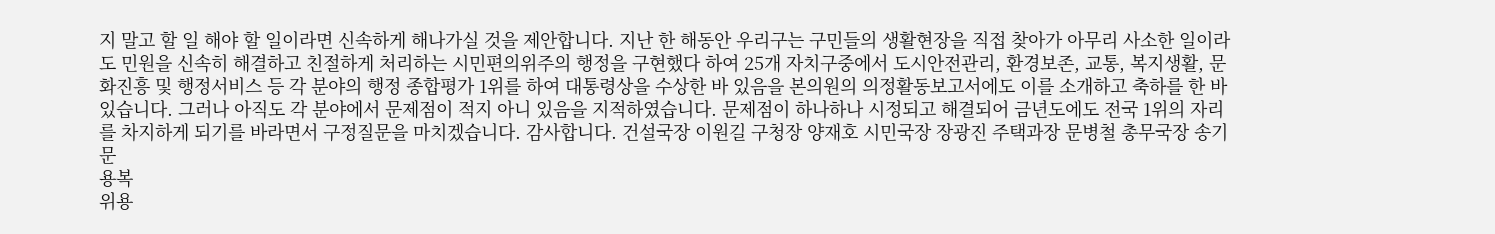지 말고 할 일 해야 할 일이라면 신속하게 해나가실 것을 제안합니다. 지난 한 해동안 우리구는 구민들의 생활현장을 직접 찾아가 아무리 사소한 일이라도 민원을 신속히 해결하고 친절하게 처리하는 시민편의위주의 행정을 구현했다 하여 25개 자치구중에서 도시안전관리, 환경보존, 교통, 복지생활, 문화진흥 및 행정서비스 등 각 분야의 행정 종합평가 1위를 하여 대통령상을 수상한 바 있음을 본의원의 의정활동보고서에도 이를 소개하고 축하를 한 바 있습니다. 그러나 아직도 각 분야에서 문제점이 적지 아니 있음을 지적하였습니다. 문제점이 하나하나 시정되고 해결되어 금년도에도 전국 1위의 자리를 차지하게 되기를 바라면서 구정질문을 마치겠습니다. 감사합니다. 건설국장 이원길 구청장 양재호 시민국장 장광진 주택과장 문병철 총무국장 송기문
용복
위용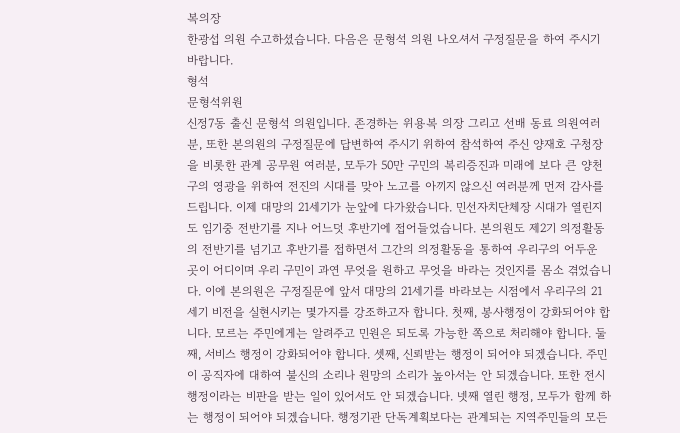복의장
한광섭 의원 수고하셨습니다. 다음은 문형석 의원 나오셔서 구정질문을 하여 주시기 바랍니다.
형석
문형석위원
신정7동 출신 문형석 의원입니다. 존경하는 위용복 의장 그리고 선배 동료 의원여러분, 또한 본의원의 구정질문에 답변하여 주시기 위하여 참석하여 주신 양재호 구청장을 비롯한 관계 공무원 여러분, 모두가 50만 구민의 복리증진과 미래에 보다 큰 양천구의 영광을 위하여 전진의 시대를 맞아 노고를 아끼지 않으신 여러분께 먼저 감사를 드립니다. 이제 대망의 21세기가 눈앞에 다가왔습니다. 민선자치단체장 시대가 열린지도 임기중 전반기를 지나 어느덧 후반기에 접어들었습니다. 본의원도 제2기 의정활동의 전반기를 넘기고 후반기를 접하면서 그간의 의정활동을 통하여 우리구의 어두운 곳이 어디이며 우리 구민이 과연 무엇을 원하고 무엇을 바라는 것인지를 몸소 겪었습니다. 이에 본의원은 구정질문에 앞서 대망의 21세기를 바라보는 시점에서 우리구의 21세기 비전을 실현시키는 몇가지를 강조하고자 합니다. 첫째, 봉사행정이 강화되어야 합니다. 모르는 주민에게는 알려주고 민원은 되도록 가능한 쪽으로 처리해야 합니다. 둘째, 서비스 행정이 강화되어야 합니다. 셋째, 신뢰받는 행정이 되어야 되겠습니다. 주민이 공직자에 대하여 불신의 소리나 원망의 소리가 높아서는 안 되겠습니다. 또한 전시행정이라는 비판을 받는 일이 있어서도 안 되겠습니다. 넷째 열린 행정, 모두가 함께 하는 행정이 되어야 되겠습니다. 행정기관 단독계획보다는 관계되는 지역주민들의 모든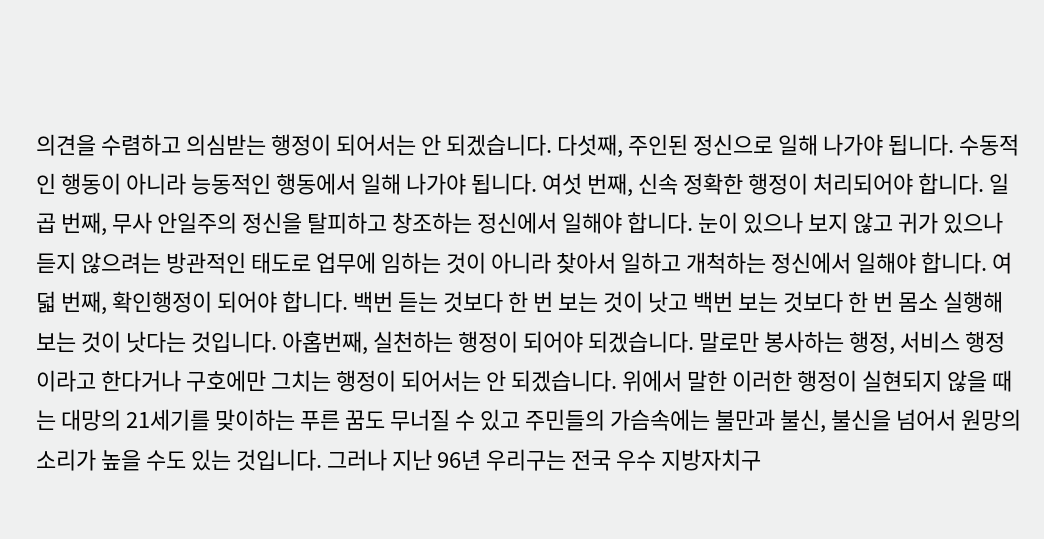의견을 수렴하고 의심받는 행정이 되어서는 안 되겠습니다. 다섯째, 주인된 정신으로 일해 나가야 됩니다. 수동적인 행동이 아니라 능동적인 행동에서 일해 나가야 됩니다. 여섯 번째, 신속 정확한 행정이 처리되어야 합니다. 일곱 번째, 무사 안일주의 정신을 탈피하고 창조하는 정신에서 일해야 합니다. 눈이 있으나 보지 않고 귀가 있으나 듣지 않으려는 방관적인 태도로 업무에 임하는 것이 아니라 찾아서 일하고 개척하는 정신에서 일해야 합니다. 여덟 번째, 확인행정이 되어야 합니다. 백번 듣는 것보다 한 번 보는 것이 낫고 백번 보는 것보다 한 번 몸소 실행해 보는 것이 낫다는 것입니다. 아홉번째, 실천하는 행정이 되어야 되겠습니다. 말로만 봉사하는 행정, 서비스 행정이라고 한다거나 구호에만 그치는 행정이 되어서는 안 되겠습니다. 위에서 말한 이러한 행정이 실현되지 않을 때는 대망의 21세기를 맞이하는 푸른 꿈도 무너질 수 있고 주민들의 가슴속에는 불만과 불신, 불신을 넘어서 원망의 소리가 높을 수도 있는 것입니다. 그러나 지난 96년 우리구는 전국 우수 지방자치구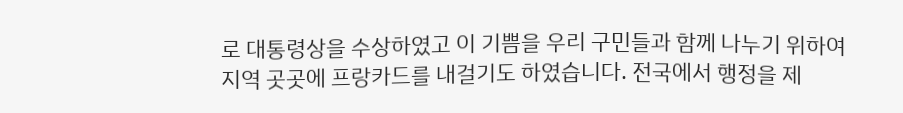로 대통령상을 수상하였고 이 기쁨을 우리 구민들과 함께 나누기 위하여 지역 곳곳에 프랑카드를 내걸기도 하였습니다. 전국에서 행정을 제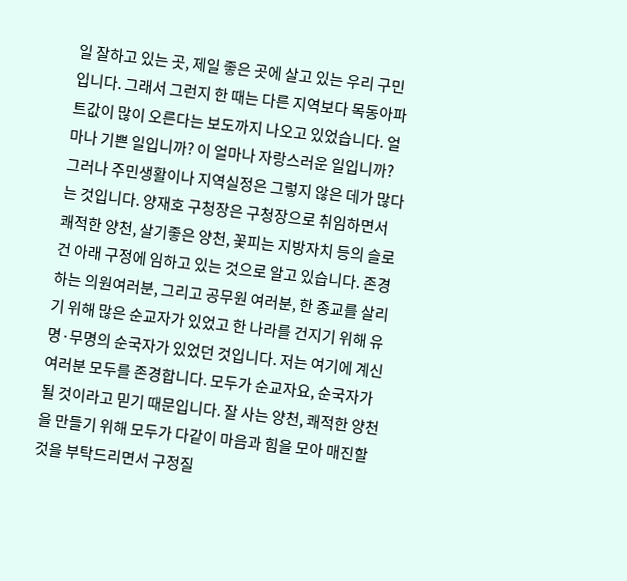일 잘하고 있는 곳, 제일 좋은 곳에 살고 있는 우리 구민입니다. 그래서 그런지 한 때는 다른 지역보다 목동아파트값이 많이 오른다는 보도까지 나오고 있었습니다. 얼마나 기쁜 일입니까? 이 얼마나 자랑스러운 일입니까? 그러나 주민생활이나 지역실정은 그렇지 않은 데가 많다는 것입니다. 양재호 구청장은 구청장으로 취임하면서 쾌적한 양천, 살기좋은 양천, 꽃피는 지방자치 등의 슬로건 아래 구정에 임하고 있는 것으로 알고 있습니다. 존경하는 의원여러분, 그리고 공무원 여러분, 한 종교를 살리기 위해 많은 순교자가 있었고 한 나라를 건지기 위해 유명·무명의 순국자가 있었던 것입니다. 저는 여기에 계신 여러분 모두를 존경합니다. 모두가 순교자요, 순국자가 될 것이라고 믿기 때문입니다. 잘 사는 양천, 쾌적한 양천을 만들기 위해 모두가 다같이 마음과 힘을 모아 매진할 것을 부탁드리면서 구정질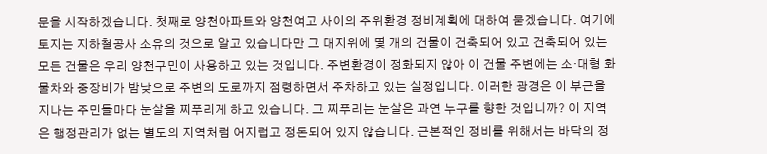문을 시작하겠습니다. 첫째로 양천아파트와 양천여고 사이의 주위환경 정비계획에 대하여 묻겠습니다. 여기에 토지는 지하철공사 소유의 것으로 알고 있습니다만 그 대지위에 몇 개의 건물이 건축되어 있고 건축되어 있는 모든 건물은 우리 양천구민이 사용하고 있는 것입니다. 주변환경이 정화되지 않아 이 건물 주변에는 소·대형 화물차와 중장비가 밤낮으로 주변의 도로까지 점령하면서 주차하고 있는 실정입니다. 이러한 광경은 이 부근을 지나는 주민들마다 눈살을 찌푸리게 하고 있습니다. 그 찌푸리는 눈살은 과연 누구를 향한 것입니까? 이 지역은 행정관리가 없는 별도의 지역처럼 어지럽고 정돈되어 있지 않습니다. 근본적인 정비를 위해서는 바닥의 정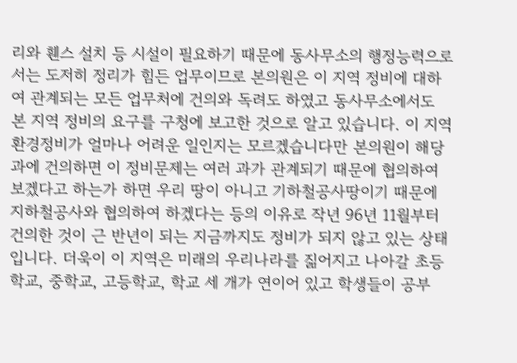리와 휀스 설치 등 시설이 필요하기 때문에 동사무소의 행정능력으로서는 도저히 정리가 힘든 업무이므로 본의원은 이 지역 정비에 대하여 관계되는 모든 업무처에 건의와 독려도 하였고 동사무소에서도 본 지역 정비의 요구를 구청에 보고한 것으로 알고 있습니다. 이 지역 환경정비가 얼마나 어려운 일인지는 모르겠습니다만 본의원이 해당과에 건의하면 이 정비문제는 여러 과가 관계되기 때문에 협의하여 보겠다고 하는가 하면 우리 땅이 아니고 기하철공사땅이기 때문에 지하철공사와 협의하여 하겠다는 등의 이유로 작년 96년 11월부터 건의한 것이 근 반년이 되는 지금까지도 정비가 되지 않고 있는 상태입니다. 더욱이 이 지역은 미래의 우리나라를 짊어지고 나아갈 초등학교, 중학교, 고등학교, 학교 세 개가 연이어 있고 학생들이 공부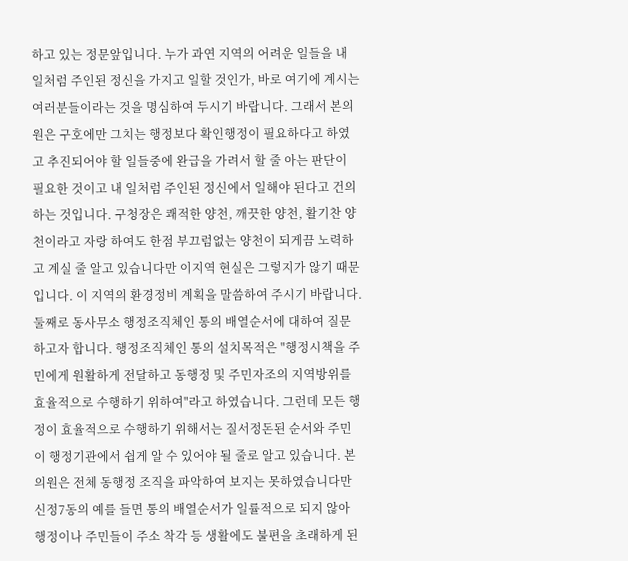하고 있는 정문앞입니다. 누가 과연 지역의 어려운 일들을 내 일처럼 주인된 정신을 가지고 일할 것인가, 바로 여기에 계시는 여러분들이라는 것을 명심하여 두시기 바랍니다. 그래서 본의원은 구호에만 그치는 행정보다 확인행정이 필요하다고 하였고 추진되어야 할 일들중에 완급을 가려서 할 줄 아는 판단이 필요한 것이고 내 일처럼 주인된 정신에서 일해야 된다고 건의하는 것입니다. 구청장은 쾌적한 양천, 깨끗한 양천, 활기찬 양천이라고 자랑 하여도 한점 부끄럼없는 양천이 되게끔 노력하고 계실 줄 알고 있습니다만 이지역 현실은 그렇지가 않기 때문입니다. 이 지역의 환경정비 계획을 말씀하여 주시기 바랍니다. 둘째로 동사무소 행정조직체인 통의 배열순서에 대하여 질문하고자 합니다. 행정조직체인 통의 설치목적은 "행정시책을 주민에게 원활하게 전달하고 동행정 및 주민자조의 지역방위를 효율적으로 수행하기 위하여"라고 하였습니다. 그런데 모든 행정이 효율적으로 수행하기 위해서는 질서정돈된 순서와 주민이 행정기관에서 쉽게 알 수 있어야 될 줄로 알고 있습니다. 본의원은 전체 동행정 조직을 파악하여 보지는 못하였습니다만 신정7동의 예를 들면 통의 배열순서가 일률적으로 되지 않아 행정이나 주민들이 주소 착각 등 생활에도 불편을 초래하게 된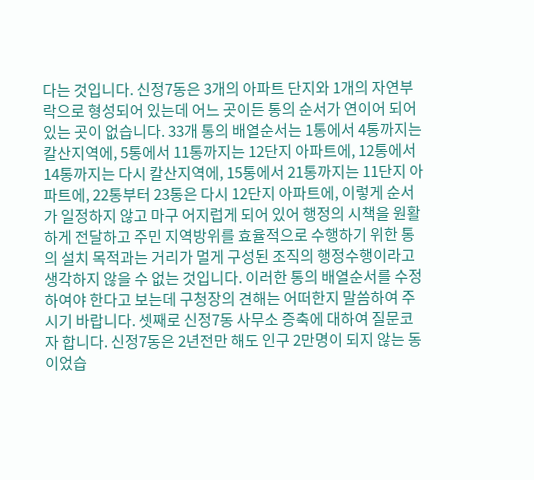다는 것입니다. 신정7동은 3개의 아파트 단지와 1개의 자연부락으로 형성되어 있는데 어느 곳이든 통의 순서가 연이어 되어 있는 곳이 없습니다. 33개 통의 배열순서는 1통에서 4통까지는 칼산지역에, 5통에서 11통까지는 12단지 아파트에, 12통에서 14통까지는 다시 칼산지역에, 15통에서 21통까지는 11단지 아파트에, 22통부터 23통은 다시 12단지 아파트에, 이렇게 순서가 일정하지 않고 마구 어지럽게 되어 있어 행정의 시책을 원활하게 전달하고 주민 지역방위를 효율적으로 수행하기 위한 통의 설치 목적과는 거리가 멀게 구성된 조직의 행정수행이라고 생각하지 않을 수 없는 것입니다. 이러한 통의 배열순서를 수정하여야 한다고 보는데 구청장의 견해는 어떠한지 말씀하여 주시기 바랍니다. 셋째로 신정7동 사무소 증축에 대하여 질문코자 합니다. 신정7동은 2년전만 해도 인구 2만명이 되지 않는 동이었습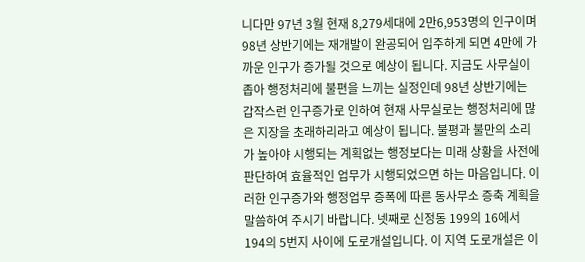니다만 97년 3월 현재 8,279세대에 2만6,953명의 인구이며 98년 상반기에는 재개발이 완공되어 입주하게 되면 4만에 가까운 인구가 증가될 것으로 예상이 됩니다. 지금도 사무실이 좁아 행정처리에 불편을 느끼는 실정인데 98년 상반기에는 갑작스런 인구증가로 인하여 현재 사무실로는 행정처리에 많은 지장을 초래하리라고 예상이 됩니다. 불평과 불만의 소리가 높아야 시행되는 계획없는 행정보다는 미래 상황을 사전에 판단하여 효율적인 업무가 시행되었으면 하는 마음입니다. 이러한 인구증가와 행정업무 증폭에 따른 동사무소 증축 계획을 말씀하여 주시기 바랍니다. 넷째로 신정동 199의 16에서 194의 5번지 사이에 도로개설입니다. 이 지역 도로개설은 이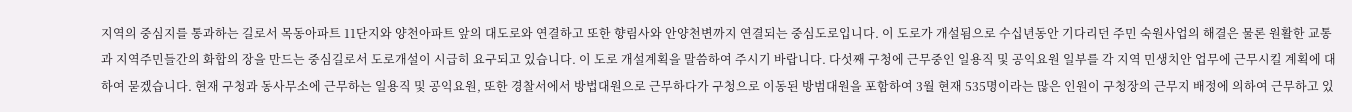지역의 중심지를 통과하는 길로서 목동아파트 11단지와 양천아파트 앞의 대도로와 연결하고 또한 향림사와 안양천변까지 연결되는 중심도로입니다. 이 도로가 개설됨으로 수십년동안 기다리던 주민 숙원사업의 해결은 물론 원활한 교통과 지역주민들간의 화합의 장을 만드는 중심길로서 도로개설이 시급히 요구되고 있습니다. 이 도로 개설계획을 말씀하여 주시기 바랍니다. 다섯째 구청에 근무중인 일용직 및 공익요원 일부를 각 지역 민생치안 업무에 근무시킬 계획에 대하여 묻겠습니다. 현재 구청과 동사무소에 근무하는 일용직 및 공익요원, 또한 경찰서에서 방법대원으로 근무하다가 구청으로 이동된 방범대원을 포함하여 3월 현재 535명이라는 많은 인원이 구청장의 근무지 배정에 의하여 근무하고 있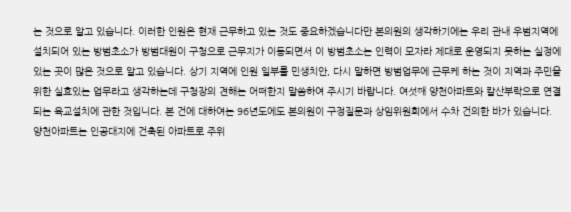는 것으로 알고 있습니다. 이러한 인원은 현재 근무하고 있는 것도 중요하겠습니다만 본의원의 생각하기에는 우리 관내 우범지역에 설치되어 있는 방범초소가 방범대원이 구청으로 근무지가 이동되면서 이 방범초소는 인력이 모자라 제대로 운영되지 못하는 실정에 있는 곳이 많은 것으로 알고 있습니다. 상기 지역에 인원 일부를 민생치안, 다시 말하면 방범업무에 근무케 하는 것이 지역과 주민을 위한 실효있는 업무라고 생각하는데 구청장의 견해는 어떠한지 말씀하여 주시기 바랍니다. 여섯째 양천아파트와 칼산부락으로 연결되는 육교설치에 관한 것입니다. 본 건에 대하여는 96년도에도 본의원이 구정질문과 상임위원회에서 수차 건의한 바가 있습니다. 양천아파트는 인공대지에 건축된 아파트로 주위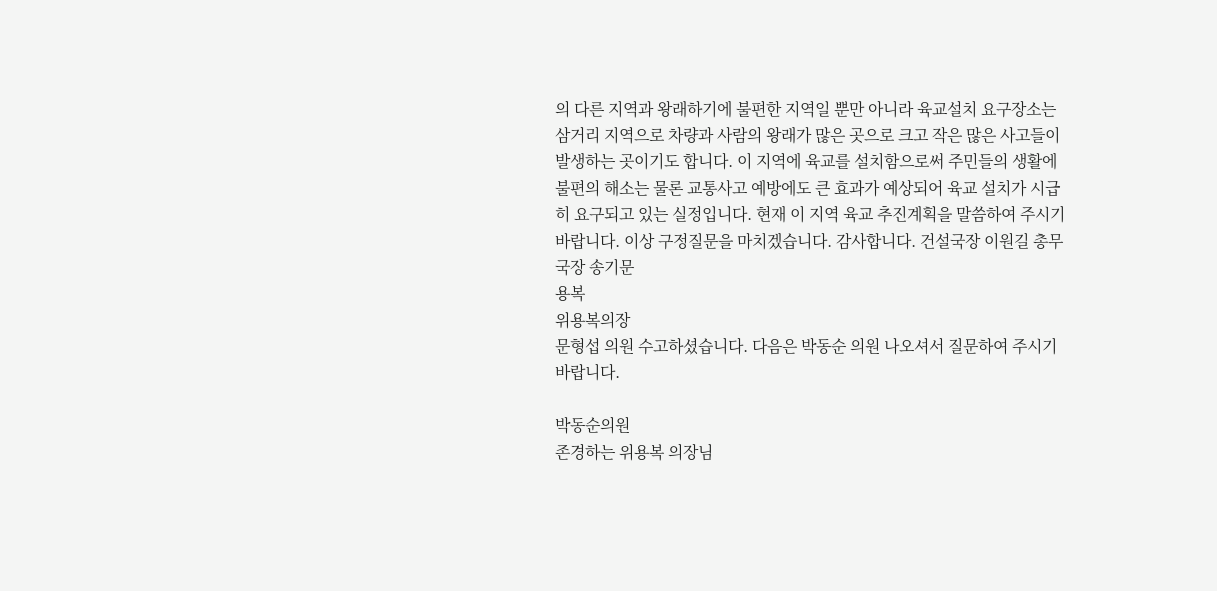의 다른 지역과 왕래하기에 불편한 지역일 뿐만 아니라 육교설치 요구장소는 삼거리 지역으로 차량과 사람의 왕래가 많은 곳으로 크고 작은 많은 사고들이 발생하는 곳이기도 합니다. 이 지역에 육교를 설치함으로써 주민들의 생활에 불편의 해소는 물론 교통사고 예방에도 큰 효과가 예상되어 육교 설치가 시급히 요구되고 있는 실정입니다. 현재 이 지역 육교 추진계획을 말씀하여 주시기 바랍니다. 이상 구정질문을 마치겠습니다. 감사합니다. 건설국장 이원길 총무국장 송기문
용복
위용복의장
문형섭 의원 수고하셨습니다. 다음은 박동순 의원 나오셔서 질문하여 주시기 바랍니다.

박동순의원
존경하는 위용복 의장님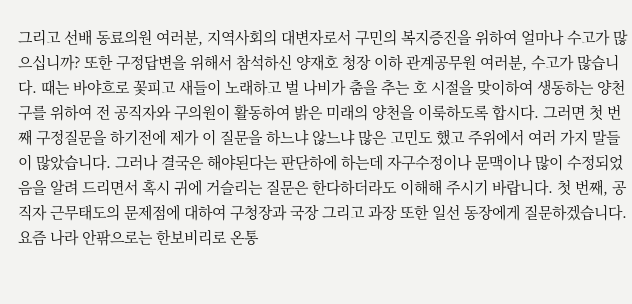그리고 선배 동료의원 여러분, 지역사회의 대변자로서 구민의 복지증진을 위하여 얼마나 수고가 많으십니까? 또한 구정답변을 위해서 참석하신 양재호 청장 이하 관계공무원 여러분, 수고가 많습니다. 때는 바야흐로 꽃피고 새들이 노래하고 벌 나비가 춤을 추는 호 시절을 맞이하여 생동하는 양천구를 위하여 전 공직자와 구의원이 활동하여 밝은 미래의 양천을 이룩하도록 합시다. 그러면 첫 번째 구정질문을 하기전에 제가 이 질문을 하느냐 않느냐 많은 고민도 했고 주위에서 여러 가지 말들이 많았습니다. 그러나 결국은 해야된다는 판단하에 하는데 자구수정이나 문맥이나 많이 수정되었음을 알려 드리면서 혹시 귀에 거슬리는 질문은 한다하더라도 이해해 주시기 바랍니다. 첫 번째, 공직자 근무태도의 문제점에 대하여 구청장과 국장 그리고 과장 또한 일선 동장에게 질문하겠습니다. 요즘 나라 안팎으로는 한보비리로 온통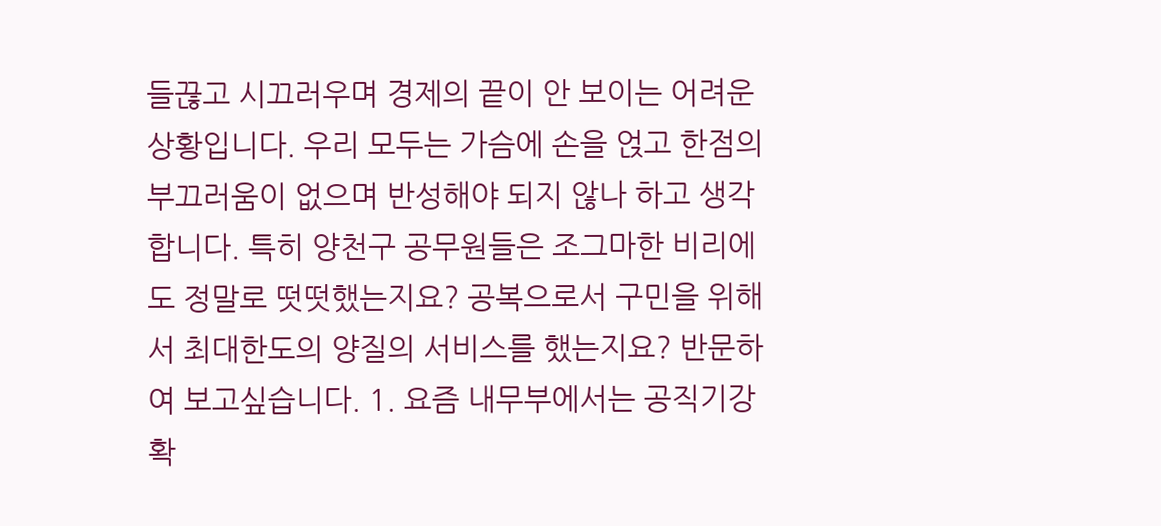들끊고 시끄러우며 경제의 끝이 안 보이는 어려운 상황입니다. 우리 모두는 가슴에 손을 얹고 한점의 부끄러움이 없으며 반성해야 되지 않나 하고 생각합니다. 특히 양천구 공무원들은 조그마한 비리에도 정말로 떳떳했는지요? 공복으로서 구민을 위해서 최대한도의 양질의 서비스를 했는지요? 반문하여 보고싶습니다. 1. 요즘 내무부에서는 공직기강 확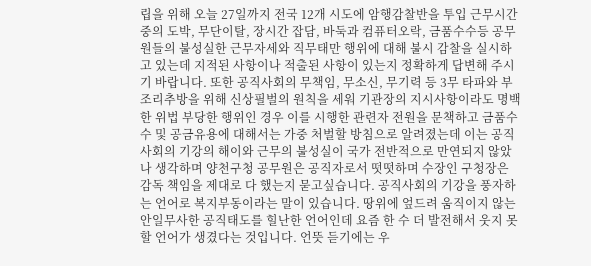립을 위해 오늘 27일까지 전국 12개 시도에 암행감찰반을 투입 근무시간중의 도박, 무단이탈, 장시간 잡담, 바둑과 컴퓨터오락, 금품수수등 공무원들의 불성실한 근무자세와 직무태만 행위에 대해 불시 감찰을 실시하고 있는데 지적된 사항이나 적출된 사항이 있는지 정확하게 답변해 주시기 바랍니다. 또한 공직사회의 무책임, 무소신, 무기력 등 3무 타파와 부조리추방을 위해 신상필벌의 원칙을 세워 기관장의 지시사항이라도 명백한 위법 부당한 행위인 경우 이를 시행한 관련자 전원을 문책하고 금품수수 및 공금유용에 대해서는 가중 처벌할 방침으로 알려졌는데 이는 공직사회의 기강의 해이와 근무의 불성실이 국가 전반적으로 만연되지 않았나 생각하며 양천구청 공무원은 공직자로서 떳떳하며 수장인 구청장은 감독 책임을 제대로 다 했는지 묻고싶습니다. 공직사회의 기강을 풍자하는 언어로 복지부동이라는 말이 있습니다. 땅위에 엎드려 움직이지 않는 안일무사한 공직태도를 힐난한 언어인데 요즘 한 수 더 발전해서 웃지 못할 언어가 생겼다는 것입니다. 언뜻 듣기에는 우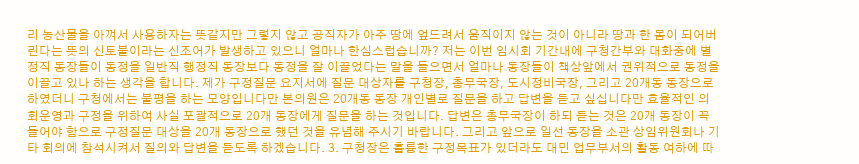리 농산물을 아껴서 사용하자는 뜻같지만 그렇지 않고 공직자가 아주 땅에 엎드려서 움직이지 않는 것이 아니라 땅과 한 몸이 되어버린다는 뜻의 신토불이라는 신조어가 발생하고 있으니 얼마나 한심스럽습니까? 저는 이번 임시회 기간내에 구청간부와 대화중에 별정직 동장들이 동정을 일반직 행정직 동장보다 동정을 잘 이끌었다는 말을 들으면서 얼마나 동장들이 책상앞에서 권위적으로 동정을 이끌고 있나 하는 생각을 합니다. 제가 구정질문 요지서에 질문 대상자를 구청장, 총무국장, 도시정비국장, 그리고 20개동 동장으로 하였더니 구청에서는 불평을 하는 모양입니다만 본의원은 20개동 동장 개인별로 질문을 하고 답변을 듣고 싶십니다만 효율적인 의회운영과 구정을 위하여 사실 포괄적으로 20개 동장에게 질문을 하는 것입니다. 답변은 총무국장이 하되 듣는 것은 20개 동장이 꼭 들어야 함으로 구정질문 대상을 20개 동장으로 했던 것을 유념해 주시기 바랍니다. 그리고 앞으로 일선 동장을 소관 상임위원회나 기타 회의에 참석시켜서 질의와 답변을 듣도록 하겠습니다. 3. 구청장은 훌륭한 구정목표가 있더라도 대민 업무부서의 활동 여하에 따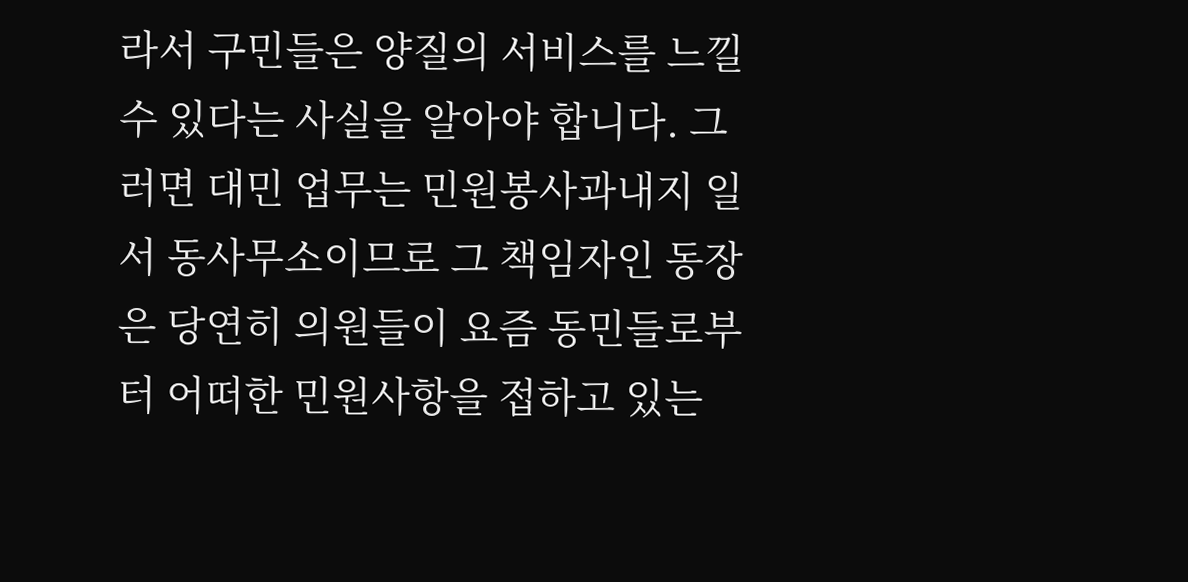라서 구민들은 양질의 서비스를 느낄 수 있다는 사실을 알아야 합니다. 그러면 대민 업무는 민원봉사과내지 일서 동사무소이므로 그 책임자인 동장은 당연히 의원들이 요즘 동민들로부터 어떠한 민원사항을 접하고 있는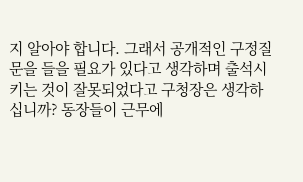지 알아야 합니다. 그래서 공개적인 구정질문을 들을 필요가 있다고 생각하며 출석시키는 것이 잘못되었다고 구청장은 생각하십니까? 동장들이 근무에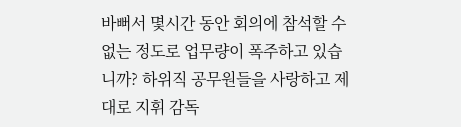바뻐서 몇시간 동안 회의에 참석할 수 없는 정도로 업무량이 폭주하고 있습니까? 하위직 공무원들을 사랑하고 제대로 지휘 감독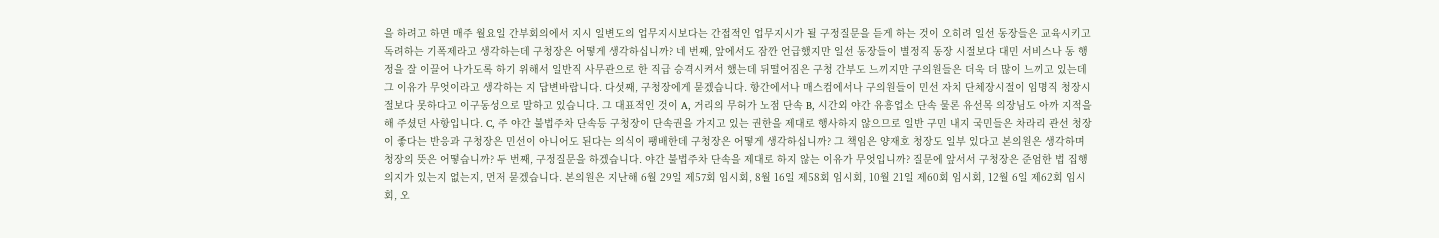을 하려고 하면 매주 월요일 간부회의에서 지시 일변도의 업무지시보다는 간접적인 업무지시가 될 구정질문을 듣게 하는 것이 오히려 일선 동장들은 교육시키고 독려하는 기폭제라고 생각하는데 구청장은 어떻게 생각하십니까? 네 번째, 앞에서도 잠깐 언급했지만 일선 동장들이 별정직 동장 시절보다 대민 서비스나 동 행정을 잘 이끌어 나가도록 하기 위해서 일반직 사무관으로 한 직급 승격시켜서 했는데 뒤떨어짐은 구청 간부도 느끼지만 구의원들은 더욱 더 많이 느끼고 있는데 그 이유가 무엇이라고 생각하는 지 답변바랍니다. 다섯째, 구청장에게 묻겠습니다. 항간에서나 매스컴에서나 구의원들이 민선 자치 단체장시절이 임명직 청장시절보다 못하다고 이구동성으로 말하고 있습니다. 그 대표적인 것이 A, 거리의 무허가 노점 단속 B, 시간외 야간 유흥업소 단속 물론 유선목 의장님도 아까 지적을 해 주셨던 사항입니다. C, 주 야간 불법주차 단속등 구청장이 단속권을 가지고 있는 권한을 제대로 행사하지 않으므로 일반 구민 내지 국민들은 차라리 관선 청장이 좋다는 반응과 구청장은 민선이 아니어도 된다는 의식이 팽배한데 구청장은 어떻게 생각하십니까? 그 책임은 양재호 청장도 일부 있다고 본의원은 생각하며 청장의 뜻은 어떻습니까? 두 번째, 구정질문을 하겠습니다. 야간 불법주차 단속을 제대로 하지 않는 이유가 무엇입니까? 질문에 앞서서 구청장은 준엄한 법 집행의지가 있는지 없는지, 먼저 묻겠습니다. 본의원은 지난해 6월 29일 제57회 임시회, 8월 16일 제58회 임시회, 10월 21일 제60회 임시회, 12월 6일 제62회 임시회, 오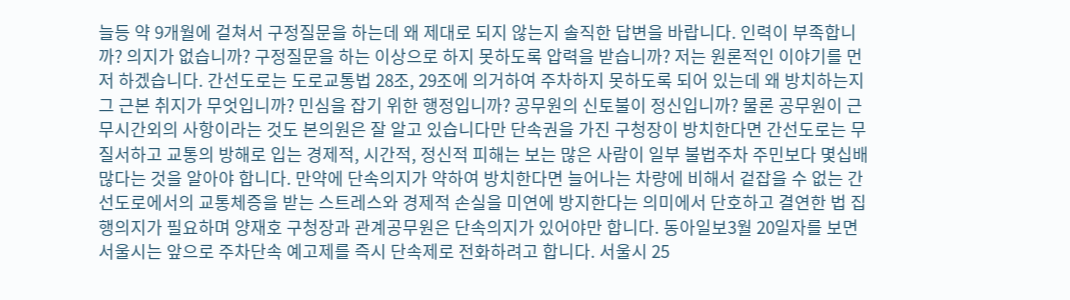늘등 약 9개월에 걸쳐서 구정질문을 하는데 왜 제대로 되지 않는지 솔직한 답변을 바랍니다. 인력이 부족합니까? 의지가 없습니까? 구정질문을 하는 이상으로 하지 못하도록 압력을 받습니까? 저는 원론적인 이야기를 먼저 하겠습니다. 간선도로는 도로교통법 28조, 29조에 의거하여 주차하지 못하도록 되어 있는데 왜 방치하는지 그 근본 취지가 무엇입니까? 민심을 잡기 위한 행정입니까? 공무원의 신토불이 정신입니까? 물론 공무원이 근무시간외의 사항이라는 것도 본의원은 잘 알고 있습니다만 단속권을 가진 구청장이 방치한다면 간선도로는 무질서하고 교통의 방해로 입는 경제적, 시간적, 정신적 피해는 보는 많은 사람이 일부 불법주차 주민보다 몇십배 많다는 것을 알아야 합니다. 만약에 단속의지가 약하여 방치한다면 늘어나는 차량에 비해서 겉잡을 수 없는 간선도로에서의 교통체증을 받는 스트레스와 경제적 손실을 미연에 방지한다는 의미에서 단호하고 결연한 법 집행의지가 필요하며 양재호 구청장과 관계공무원은 단속의지가 있어야만 합니다. 동아일보3월 20일자를 보면 서울시는 앞으로 주차단속 예고제를 즉시 단속제로 전화하려고 합니다. 서울시 25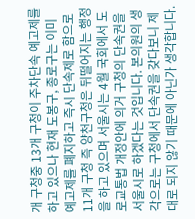개 구청중 13개 구청이 주차단속 예고제를 하고 있으나 현재 도봉구, 종로구는 이미 예고제를 폐지하고 즉시 단속제로 함으로 11개 구청 즉 양천구청은 뒤떨어지는 행정을 하고 있으며 서울시는 4월 국회에서 도로교통법 개정안에 의거 구청의 단속권을 서울시로 하겠다는 것입니다. 본의원의 생각으로는 구청에서 단속권을 갖다보니 제대로 되지 않기 때문에 아닌가 생각합니다.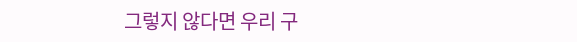그렇지 않다면 우리 구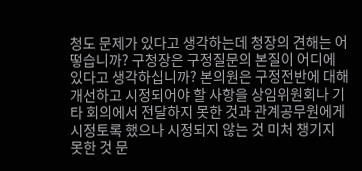청도 문제가 있다고 생각하는데 청장의 견해는 어떻습니까? 구청장은 구정질문의 본질이 어디에 있다고 생각하십니까? 본의원은 구정전반에 대해 개선하고 시정되어야 할 사항을 상임위원회나 기타 회의에서 전달하지 못한 것과 관계공무원에게 시정토록 했으나 시정되지 않는 것 미처 챙기지 못한 것 문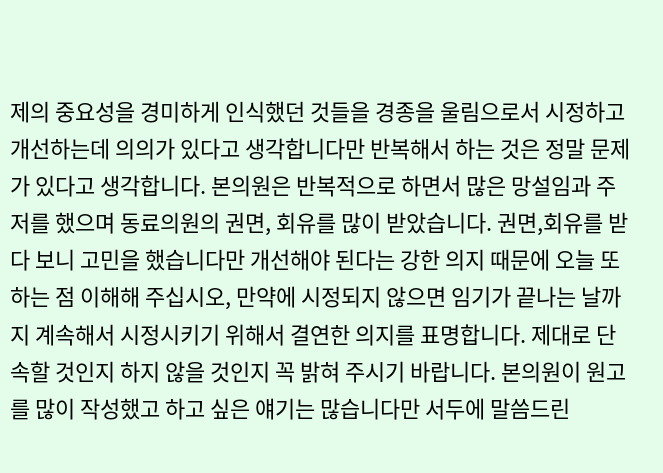제의 중요성을 경미하게 인식했던 것들을 경종을 울림으로서 시정하고 개선하는데 의의가 있다고 생각합니다만 반복해서 하는 것은 정말 문제가 있다고 생각합니다. 본의원은 반복적으로 하면서 많은 망설임과 주저를 했으며 동료의원의 권면, 회유를 많이 받았습니다. 권면,회유를 받다 보니 고민을 했습니다만 개선해야 된다는 강한 의지 때문에 오늘 또 하는 점 이해해 주십시오, 만약에 시정되지 않으면 임기가 끝나는 날까지 계속해서 시정시키기 위해서 결연한 의지를 표명합니다. 제대로 단속할 것인지 하지 않을 것인지 꼭 밝혀 주시기 바랍니다. 본의원이 원고를 많이 작성했고 하고 싶은 얘기는 많습니다만 서두에 말씀드린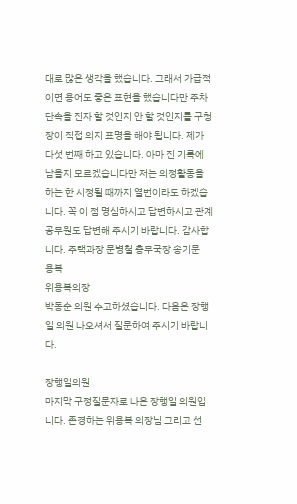대로 많은 생각을 했습니다. 그래서 가급적이면 용어도 좋은 표현을 했습니다만 주차단속을 진자 할 것인지 안 할 것인지를 구청장이 직접 의지 표명을 해야 됩니다. 제가 다섯 번째 하고 있습니다. 아마 진 기록에 남을지 모르겠습니다만 저는 의정활동을 하는 한 시정될 때까지 열번이라도 하겠습니다. 꼭 이 점 명심하시고 답변하시고 관계공무원도 답변해 주시기 바랍니다. 감사합니다. 주택과장 문병철 총무국장 송기문
용복
위용복의장
박동순 의원 수고하셨습니다. 다음은 장행일 의원 나오셔서 질문하여 주시기 바랍니다.

장행일의원
마지막 구정질문자로 나온 장행일 의원입니다. 존경하는 위용복 의장님 그리고 선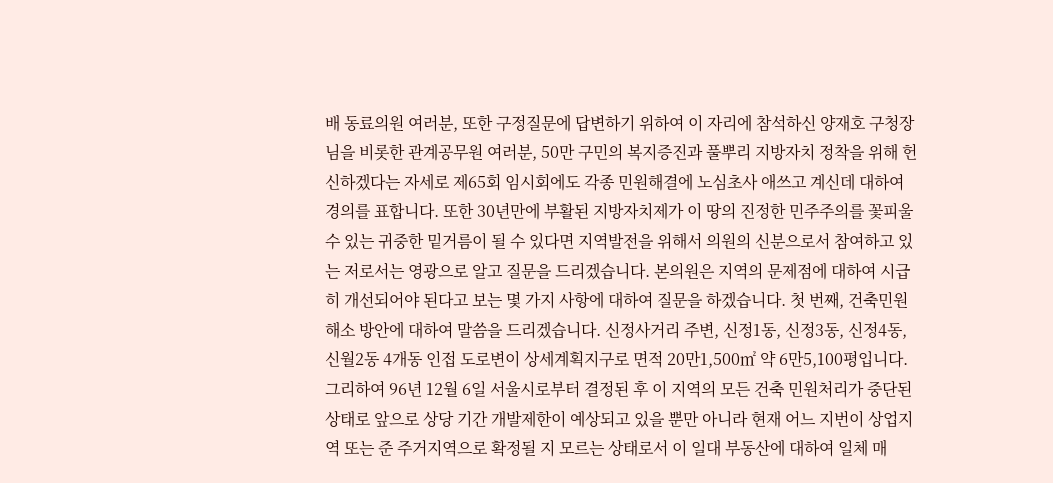배 동료의원 여러분, 또한 구정질문에 답변하기 위하여 이 자리에 참석하신 양재호 구청장님을 비롯한 관계공무원 여러분, 50만 구민의 복지증진과 풀뿌리 지방자치 정착을 위해 헌신하겠다는 자세로 제65회 임시회에도 각종 민원해결에 노심초사 애쓰고 계신데 대하여 경의를 표합니다. 또한 30년만에 부활된 지방자치제가 이 땅의 진정한 민주주의를 꽃피울 수 있는 귀중한 밑거름이 될 수 있다면 지역발전을 위해서 의원의 신분으로서 참여하고 있는 저로서는 영광으로 알고 질문을 드리겠습니다. 본의원은 지역의 문제점에 대하여 시급히 개선되어야 된다고 보는 몇 가지 사항에 대하여 질문을 하겠습니다. 첫 번째, 건축민원 해소 방안에 대하여 말씀을 드리겠습니다. 신정사거리 주변, 신정1동, 신정3동, 신정4동, 신월2동 4개동 인접 도로변이 상세계획지구로 면적 20만1,500㎡ 약 6만5,100평입니다. 그리하여 96년 12월 6일 서울시로부터 결정된 후 이 지역의 모든 건축 민원처리가 중단된 상태로 앞으로 상당 기간 개발제한이 예상되고 있을 뿐만 아니라 현재 어느 지번이 상업지역 또는 준 주거지역으로 확정될 지 모르는 상태로서 이 일대 부동산에 대하여 일체 매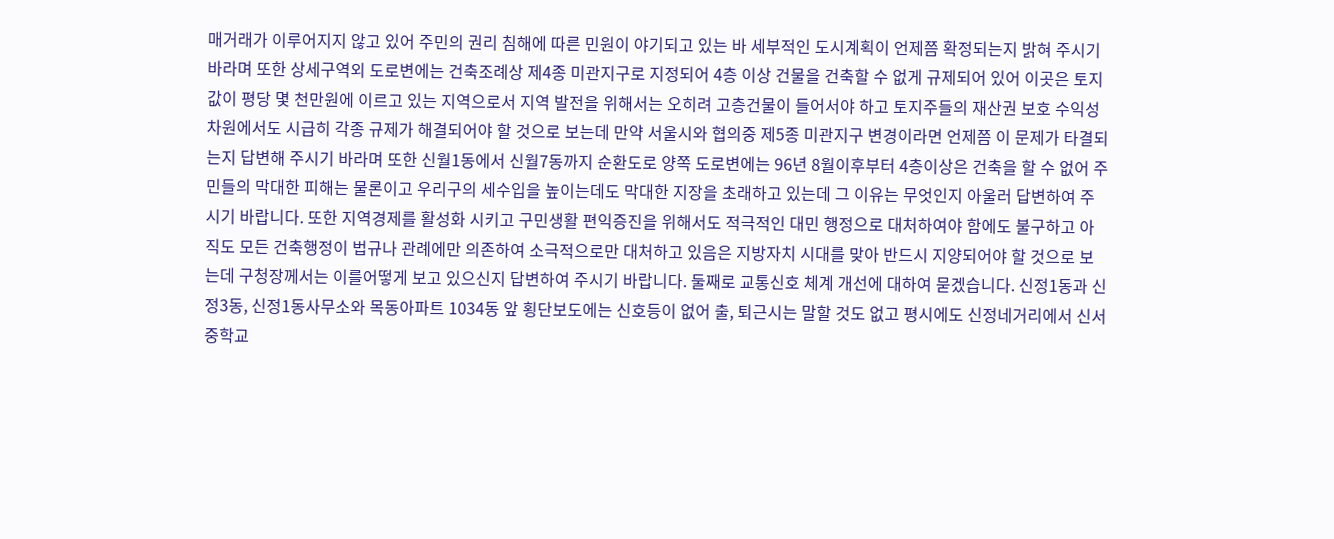매거래가 이루어지지 않고 있어 주민의 권리 침해에 따른 민원이 야기되고 있는 바 세부적인 도시계획이 언제쯤 확정되는지 밝혀 주시기 바라며 또한 상세구역외 도로변에는 건축조례상 제4종 미관지구로 지정되어 4층 이상 건물을 건축할 수 없게 규제되어 있어 이곳은 토지값이 평당 몇 천만원에 이르고 있는 지역으로서 지역 발전을 위해서는 오히려 고층건물이 들어서야 하고 토지주들의 재산권 보호 수익성 차원에서도 시급히 각종 규제가 해결되어야 할 것으로 보는데 만약 서울시와 협의중 제5종 미관지구 변경이라면 언제쯤 이 문제가 타결되는지 답변해 주시기 바라며 또한 신월1동에서 신월7동까지 순환도로 양쪽 도로변에는 96년 8월이후부터 4층이상은 건축을 할 수 없어 주민들의 막대한 피해는 물론이고 우리구의 세수입을 높이는데도 막대한 지장을 초래하고 있는데 그 이유는 무엇인지 아울러 답변하여 주시기 바랍니다. 또한 지역경제를 활성화 시키고 구민생활 편익증진을 위해서도 적극적인 대민 행정으로 대처하여야 함에도 불구하고 아직도 모든 건축행정이 법규나 관례에만 의존하여 소극적으로만 대처하고 있음은 지방자치 시대를 맞아 반드시 지양되어야 할 것으로 보는데 구청장께서는 이를어떻게 보고 있으신지 답변하여 주시기 바랍니다. 둘째로 교통신호 체계 개선에 대하여 묻겠습니다. 신정1동과 신정3동, 신정1동사무소와 목동아파트 1034동 앞 횡단보도에는 신호등이 없어 출, 퇴근시는 말할 것도 없고 평시에도 신정네거리에서 신서중학교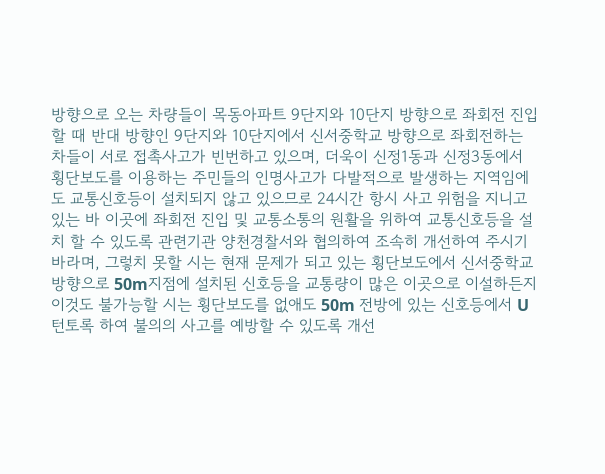방향으로 오는 차량들이 목동아파트 9단지와 10단지 방향으로 좌회전 진입할 때 반대 방향인 9단지와 10단지에서 신서중학교 방향으로 좌회전하는 차들이 서로 접촉사고가 빈번하고 있으며, 더욱이 신정1동과 신정3동에서 횡단보도를 이용하는 주민들의 인명사고가 다발적으로 발생하는 지역임에도 교통신호등이 설치되지 않고 있으므로 24시간 항시 사고 위험을 지니고 있는 바 이곳에 좌회전 진입 및 교통소통의 원활을 위하여 교통신호등을 설치 할 수 있도록 관련기관 양천경찰서와 협의하여 조속히 개선하여 주시기 바라며, 그렇치 못할 시는 현재 문제가 되고 있는 횡단보도에서 신서중학교 방향으로 50m지점에 설치된 신호등을 교통량이 많은 이곳으로 이설하든지 이것도 불가능할 시는 횡단보도를 없애도 50m 전방에 있는 신호등에서 U턴토록 하여 불의의 사고를 예방할 수 있도록 개선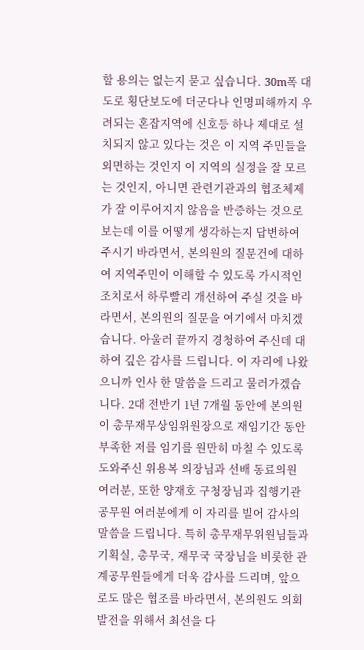할 용의는 없는지 묻고 싶습니다. 30m폭 대도로 횡단보도에 더군다나 인명피해까지 우려되는 혼잡지역에 신호등 하나 제대로 설치되지 않고 있다는 것은 이 지역 주민들을 외면하는 것인지 이 지역의 실정을 잘 모르는 것인지, 아니면 관련기관과의 협조체제가 잘 이루어지지 않음을 반증하는 것으로 보는데 이를 어떻게 생각하는지 답변하여 주시기 바라면서, 본의원의 질문건에 대하여 지역주민이 이해할 수 있도록 가시적인 조치로서 하루빨리 개선하여 주실 것을 바라면서, 본의원의 질문을 여기에서 마치겠습니다. 아울러 끝까지 경청하여 주신데 대하여 깊은 감사를 드립니다. 이 자리에 나왔으니까 인사 한 말씀을 드리고 물러가겠습니다. 2대 전반기 1년 7개월 동안에 본의원이 총무재무상임위원장으로 재임기간 동안 부족한 저를 임기를 원만히 마칠 수 있도록 도와주신 위용복 의장님과 선배 동료의원 여러분, 또한 양재호 구청장님과 집행기관 공무원 여러분에게 이 자리를 빌어 감사의 말씀을 드립니다. 특히 총무재무위원님들과 기획실, 총무국, 재무국 국장님을 비롯한 관계공무원들에게 더욱 감사를 드리며, 앞으로도 많은 협조를 바라면서, 본의원도 의회발전을 위해서 최선을 다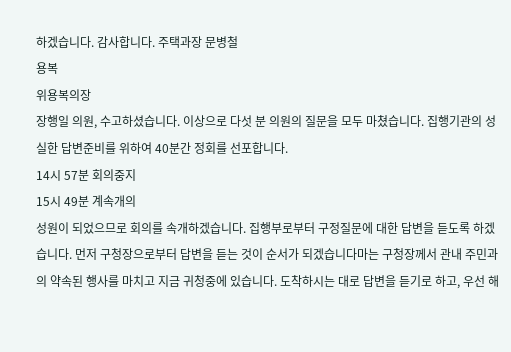하겠습니다. 감사합니다. 주택과장 문병철
용복
위용복의장
장행일 의원, 수고하셨습니다. 이상으로 다섯 분 의원의 질문을 모두 마쳤습니다. 집행기관의 성실한 답변준비를 위하여 40분간 정회를 선포합니다.
14시 57분 회의중지
15시 49분 계속개의
성원이 되었으므로 회의를 속개하겠습니다. 집행부로부터 구정질문에 대한 답변을 듣도록 하겠습니다. 먼저 구청장으로부터 답변을 듣는 것이 순서가 되겠습니다마는 구청장께서 관내 주민과의 약속된 행사를 마치고 지금 귀청중에 있습니다. 도착하시는 대로 답변을 듣기로 하고, 우선 해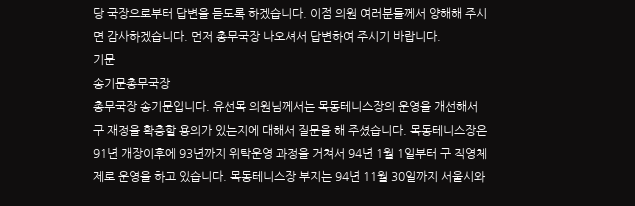당 국장으로부터 답변을 듣도록 하겠습니다. 이점 의원 여러분들께서 양해해 주시면 감사하겠습니다. 먼저 총무국장 나오셔서 답변하여 주시기 바랍니다.
기문
송기문총무국장
총무국장 송기문입니다. 유선목 의원님께서는 목동테니스장의 운영을 개선해서 구 재정을 확충할 용의가 있는지에 대해서 질문을 해 주셨습니다. 목동테니스장은 91년 개장이후에 93년까지 위탁운영 과정을 거쳐서 94년 1월 1일부터 구 직영체제로 운영을 하고 있습니다. 목동테니스장 부지는 94년 11월 30일까지 서울시와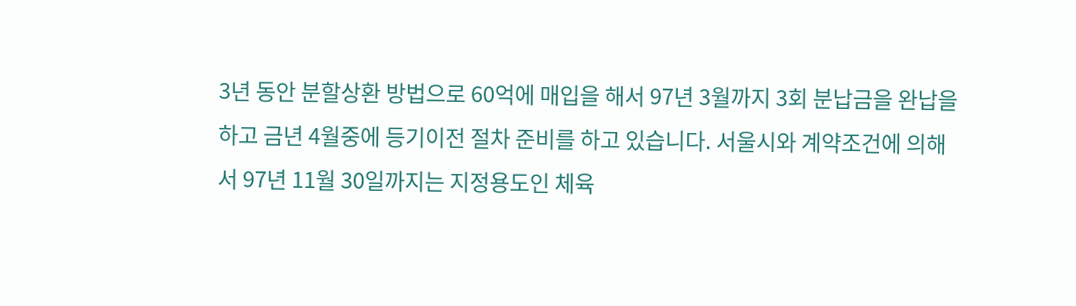3년 동안 분할상환 방법으로 60억에 매입을 해서 97년 3월까지 3회 분납금을 완납을 하고 금년 4월중에 등기이전 절차 준비를 하고 있습니다. 서울시와 계약조건에 의해서 97년 11월 30일까지는 지정용도인 체육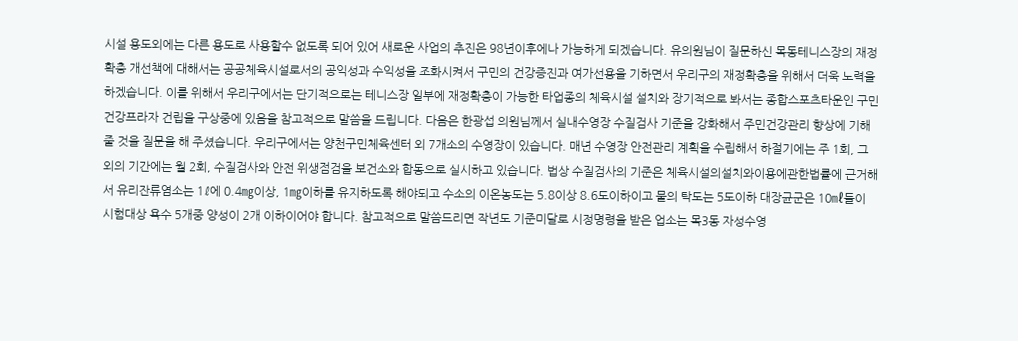시설 용도외에는 다른 용도로 사용할수 없도록 되어 있어 새로운 사업의 추진은 98년이후에나 가능하게 되겠습니다. 유의원님이 질문하신 목동테니스장의 재정확충 개선책에 대해서는 공공체육시설로서의 공익성과 수익성을 조화시켜서 구민의 건강증진과 여가선용을 기하면서 우리구의 재정확충을 위해서 더욱 노력을 하겠습니다. 이를 위해서 우리구에서는 단기적으로는 테니스장 일부에 재정확충이 가능한 타업종의 체육시설 설치와 장기적으로 봐서는 종합스포츠타운인 구민건강프라자 건립을 구상중에 있음을 참고적으로 말씀을 드립니다. 다음은 한광섭 의원님께서 실내수영장 수질검사 기준을 강화해서 주민건강관리 향상에 기해줄 것을 질문을 해 주셨습니다. 우리구에서는 양천구민체육센터 외 7개소의 수영장이 있습니다. 매년 수영장 안전관리 계획을 수립해서 하절기에는 주 1회, 그외의 기간에는 월 2회, 수질검사와 안전 위생점검을 보건소와 합동으로 실시하고 있습니다. 법상 수질검사의 기준은 체육시설의설치와이용에관한법률에 근거해서 유리잔류염소는 1ℓ에 0.4㎎이상, 1㎎이하를 유지하도록 해야되고 수소의 이온농도는 5.8이상 8.6도이하이고 물의 탁도는 5도이하 대장균군은 10㎖들이 시험대상 욕수 5개중 양성이 2개 이하이어야 합니다. 참고적으로 말씀드리면 작년도 기준미달로 시정명령을 받은 업소는 목3동 자성수영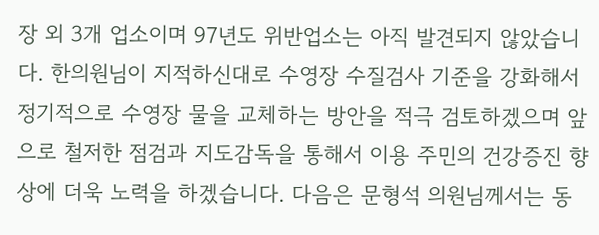장 외 3개 업소이며 97년도 위반업소는 아직 발견되지 않았습니다. 한의원님이 지적하신대로 수영장 수질검사 기준을 강화해서 정기적으로 수영장 물을 교체하는 방안을 적극 검토하겠으며 앞으로 철저한 점검과 지도감독을 통해서 이용 주민의 건강증진 향상에 더욱 노력을 하겠습니다. 다음은 문형석 의원님께서는 동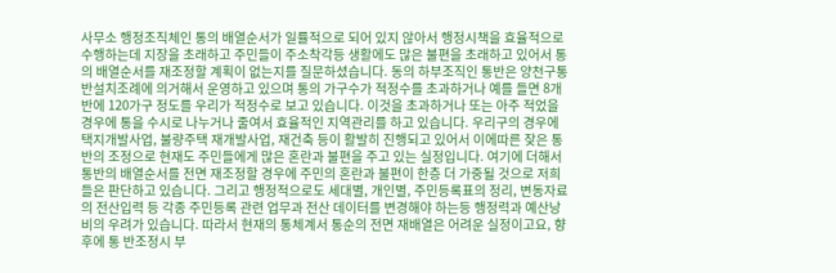사무소 행정조직체인 통의 배열순서가 일률적으로 되어 있지 않아서 행정시책을 효율적으로 수행하는데 지장을 초래하고 주민들이 주소착각등 생활에도 많은 불편을 초래하고 있어서 통의 배열순서를 재조정할 계획이 없는지를 질문하셨습니다. 동의 하부조직인 통반은 양천구통반설치조례에 의거해서 운영하고 있으며 통의 가구수가 적정수를 초과하거나 예를 들면 8개반에 120가구 정도를 우리가 적정수로 보고 있습니다. 이것을 초과하거나 또는 아주 적었을 경우에 통을 수시로 나누거나 줄여서 효율적인 지역관리를 하고 있습니다. 우리구의 경우에 택지개발사업, 불량주택 재개발사업, 재건축 등이 활발히 진행되고 있어서 이에따른 잦은 통반의 조정으로 현재도 주민들에게 많은 혼란과 불편을 주고 있는 실정입니다. 여기에 더해서 통반의 배열순서를 전면 재조정할 경우에 주민의 혼란과 불편이 한층 더 가중될 것으로 저희들은 판단하고 있습니다. 그리고 행정적으로도 세대별, 개인별, 주민등록표의 정리, 변동자료의 전산입력 등 각종 주민등록 관련 업무과 전산 데이터를 변경해야 하는등 행정력과 예산낭비의 우려가 있습니다. 따라서 현재의 통체계서 통순의 전면 재배열은 어려운 실정이고요, 향후에 통 반조정시 부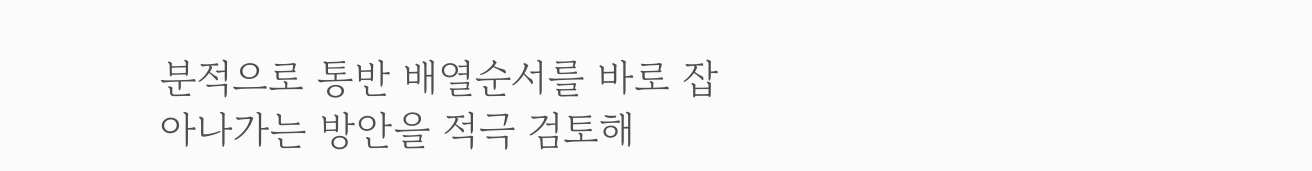분적으로 통반 배열순서를 바로 잡아나가는 방안을 적극 검토해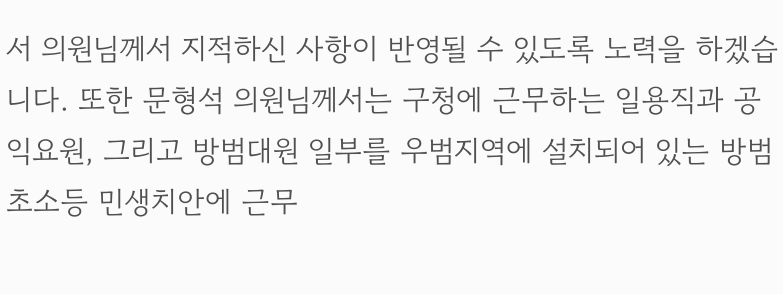서 의원님께서 지적하신 사항이 반영될 수 있도록 노력을 하겠습니다. 또한 문형석 의원님께서는 구청에 근무하는 일용직과 공익요원, 그리고 방범대원 일부를 우범지역에 설치되어 있는 방범초소등 민생치안에 근무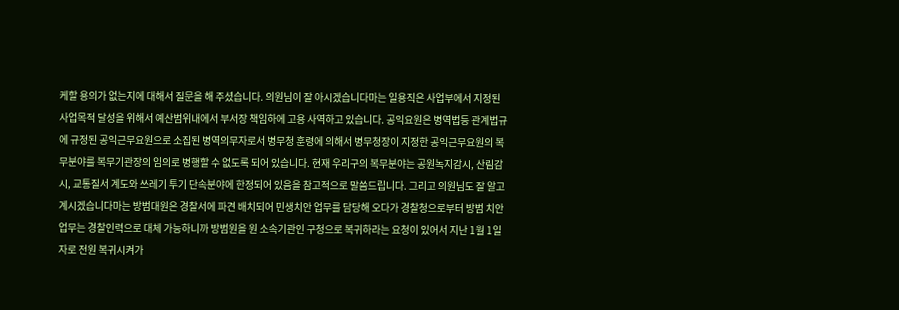케할 용의가 없는지에 대해서 질문을 해 주셨습니다. 의원님이 잘 아시겠습니다마는 일용직은 사업부에서 지정된 사업목적 달성을 위해서 예산범위내에서 부서장 책임하에 고용 사역하고 있습니다. 공익요원은 병역법등 관계법규에 규정된 공익근무요원으로 소집된 병역의무자로서 병무청 훈령에 의해서 병무청장이 지정한 공익근무요원의 복무분야를 복무기관장의 임의로 병행할 수 없도록 되어 있습니다. 현재 우리구의 복무분야는 공원녹지감시, 산림감시, 교통질서 계도와 쓰레기 투기 단속분야에 한정되어 있음을 참고적으로 말씀드립니다. 그리고 의원님도 잘 알고 계시겠습니다마는 방범대원은 경찰서에 파견 배치되어 민생치안 업무를 담당해 오다가 경찰청으로부터 방범 치안업무는 경찰인력으로 대체 가능하니까 방범원을 원 소속기관인 구청으로 복귀하라는 요청이 있어서 지난 1월 1일자로 전원 복귀시켜가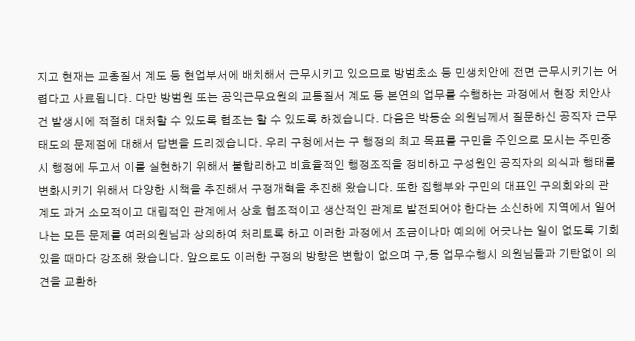지고 현재는 교총질서 계도 등 현업부서에 배치해서 근무시키고 있으므로 방범초소 등 민생치안에 전면 근무시키기는 어렵다고 사료됩니다. 다만 방범원 또는 공익근무요원의 교통질서 계도 등 본연의 업무를 수행하는 과정에서 현장 치안사건 발생시에 적절히 대처할 수 있도록 협조는 할 수 있도록 하겠습니다. 다음은 박동순 의원님께서 질문하신 공직자 근무태도의 문제점에 대해서 답변을 드리겠습니다. 우리 구청에서는 구 행정의 최고 목표를 구민을 주인으로 모시는 주민중시 행정에 두고서 이를 실현하기 위해서 불합리하고 비효율적인 행정조직을 정비하고 구성원인 공직자의 의식과 행태를 변화시키기 위해서 다양한 시책을 추진해서 구정개혁을 추진해 왔습니다. 또한 집행부와 구민의 대표인 구의회와의 관계도 과거 소모적이고 대립적인 관계에서 상호 협조적이고 생산적인 관계로 발전되어야 한다는 소신하에 지역에서 일어나는 모든 문제를 여러의원님과 상의하여 처리토록 하고 이러한 과정에서 조금이나마 예의에 어긋나는 일이 없도록 기회있을 때마다 강조해 왔습니다. 앞으로도 이러한 구정의 방향은 변함이 없으며 구,동 업무수행시 의원님들과 기탄없이 의견을 교환하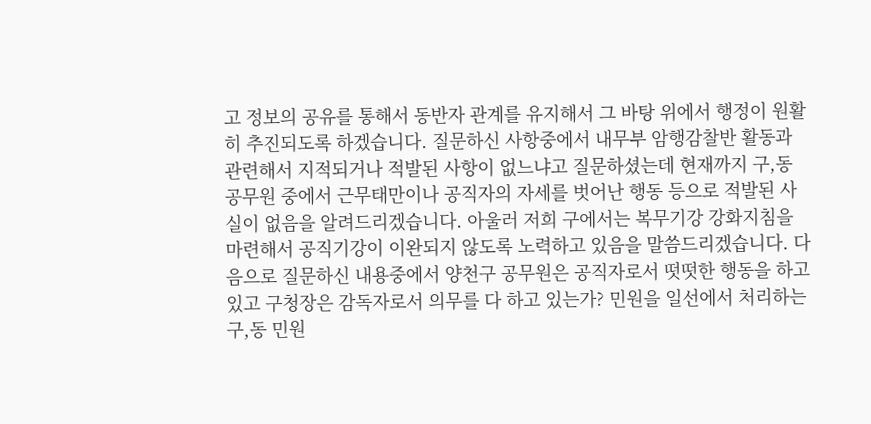고 정보의 공유를 통해서 동반자 관계를 유지해서 그 바탕 위에서 행정이 원활히 추진되도록 하겠습니다. 질문하신 사항중에서 내무부 암행감찰반 활동과 관련해서 지적되거나 적발된 사항이 없느냐고 질문하셨는데 현재까지 구,동 공무원 중에서 근무태만이나 공직자의 자세를 벗어난 행동 등으로 적발된 사실이 없음을 알려드리겠습니다. 아울러 저희 구에서는 복무기강 강화지침을 마련해서 공직기강이 이완되지 않도록 노력하고 있음을 말씀드리겠습니다. 다음으로 질문하신 내용중에서 양천구 공무원은 공직자로서 떳떳한 행동을 하고 있고 구청장은 감독자로서 의무를 다 하고 있는가? 민원을 일선에서 처리하는 구,동 민원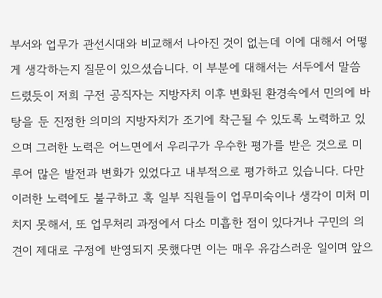부서와 업무가 관선시대와 비교해서 나아진 것이 없는데 이에 대해서 어떻게 생각하는지 질문이 있으셨습니다. 이 부분에 대해서는 서두에서 말씀드렸듯이 저희 구전 공직자는 지방자치 이후 변화된 환경속에서 민의에 바탕을 둔 진정한 의미의 지방자치가 조기에 착근될 수 있도록 노력하고 있으며 그러한 노력은 어느면에서 우리구가 우수한 평가를 받은 것으로 미루어 많은 발전과 변화가 있었다고 내부적으로 평가하고 있습니다. 다만 이러한 노력에도 불구하고 혹 일부 직원들이 업무미숙이나 생각이 미처 미치지 못해서, 또 업무처리 과정에서 다소 미흡한 점이 있다거나 구민의 의견이 제대로 구정에 반영되지 못했다면 이는 매우 유감스러운 일이며 앞으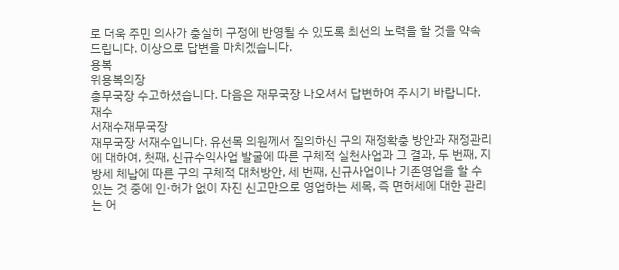로 더욱 주민 의사가 충실히 구정에 반영될 수 있도록 최선의 노력을 할 것을 약속드립니다. 이상으로 답변을 마치겠습니다.
용복
위용복의장
총무국장 수고하셨습니다. 다음은 재무국장 나오셔서 답변하여 주시기 바랍니다.
재수
서재수재무국장
재무국장 서재수입니다. 유선목 의원께서 질의하신 구의 재정확충 방안과 재정관리에 대하여, 첫째, 신규수익사업 발굴에 따른 구체적 실천사업과 그 결과, 두 번째, 지방세 체납에 따른 구의 구체적 대처방안, 세 번째, 신규사업이나 기존영업을 할 수 있는 것 중에 인·허가 없이 자진 신고만으로 영업하는 세목, 즉 면허세에 대한 관리는 어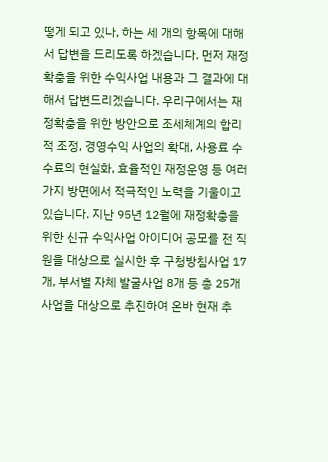떻게 되고 있나, 하는 세 개의 항목에 대해서 답변을 드리도록 하겠습니다. 먼저 재정확충을 위한 수익사업 내용과 그 결과에 대해서 답변드리겠습니다. 우리구에서는 재정확충을 위한 방안으로 조세체계의 합리적 조정, 경영수익 사업의 확대, 사용료 수수료의 현실화, 효율적인 재정운영 등 여러 가지 방면에서 적극적인 노력을 기울이고 있습니다. 지난 95년 12월에 재정확충을 위한 신규 수익사업 아이디어 공모를 전 직원을 대상으로 실시한 후 구청방침사업 17개, 부서별 자체 발굴사업 8개 등 총 25개 사업을 대상으로 추진하여 온바 현재 추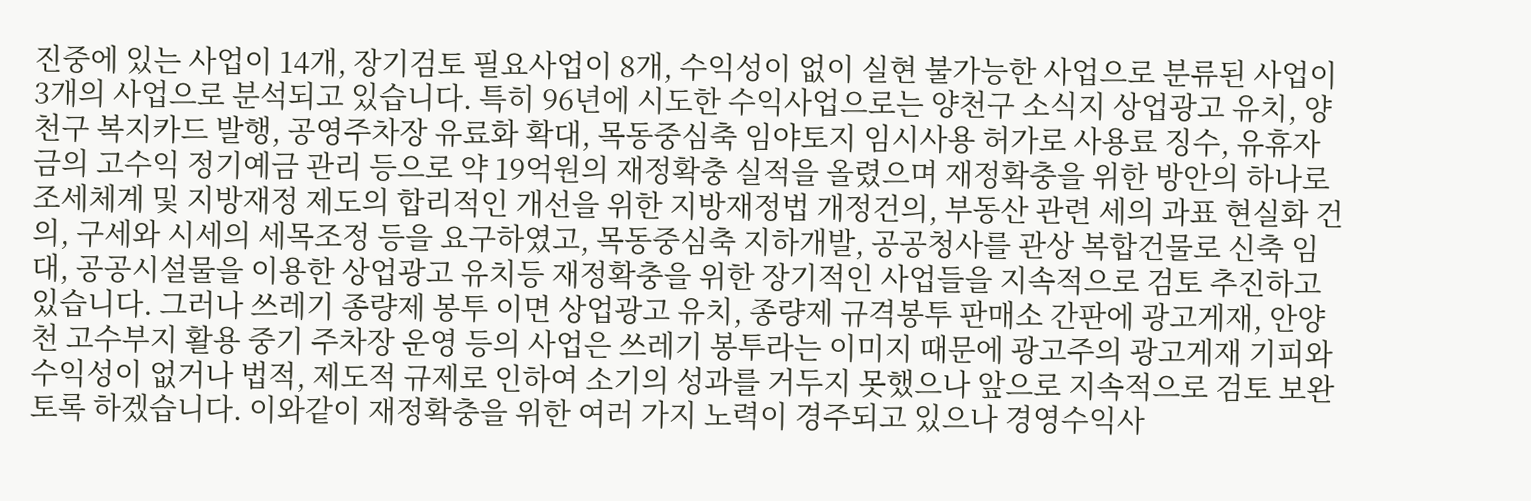진중에 있는 사업이 14개, 장기검토 필요사업이 8개, 수익성이 없이 실현 불가능한 사업으로 분류된 사업이 3개의 사업으로 분석되고 있습니다. 특히 96년에 시도한 수익사업으로는 양천구 소식지 상업광고 유치, 양천구 복지카드 발행, 공영주차장 유료화 확대, 목동중심축 임야토지 임시사용 허가로 사용료 징수, 유휴자금의 고수익 정기예금 관리 등으로 약 19억원의 재정확충 실적을 올렸으며 재정확충을 위한 방안의 하나로 조세체계 및 지방재정 제도의 합리적인 개선을 위한 지방재정법 개정건의, 부동산 관련 세의 과표 현실화 건의, 구세와 시세의 세목조정 등을 요구하였고, 목동중심축 지하개발, 공공청사를 관상 복합건물로 신축 임대, 공공시설물을 이용한 상업광고 유치등 재정확충을 위한 장기적인 사업들을 지속적으로 검토 추진하고 있습니다. 그러나 쓰레기 종량제 봉투 이면 상업광고 유치, 종량제 규격봉투 판매소 간판에 광고게재, 안양천 고수부지 활용 중기 주차장 운영 등의 사업은 쓰레기 봉투라는 이미지 때문에 광고주의 광고게재 기피와 수익성이 없거나 법적, 제도적 규제로 인하여 소기의 성과를 거두지 못했으나 앞으로 지속적으로 검토 보완토록 하겠습니다. 이와같이 재정확충을 위한 여러 가지 노력이 경주되고 있으나 경영수익사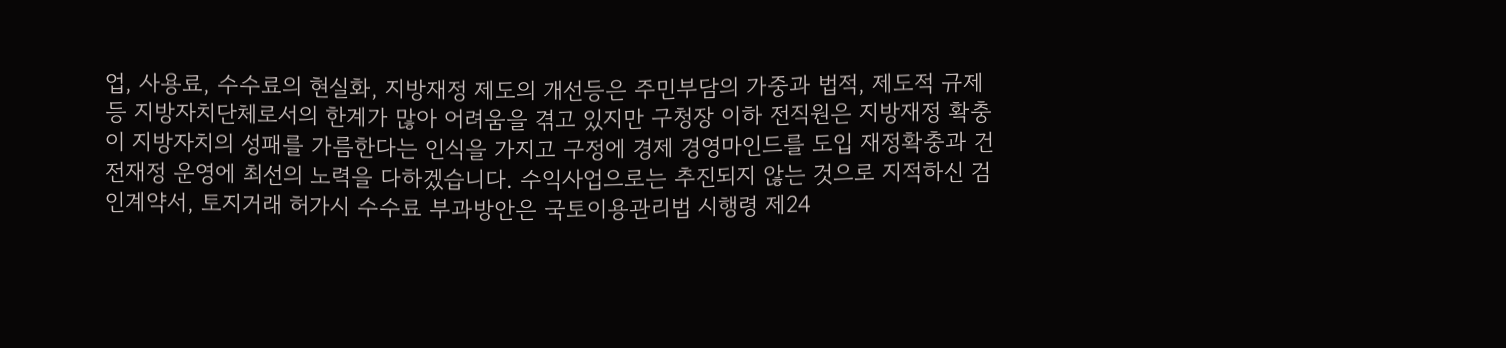업, 사용료, 수수료의 현실화, 지방재정 제도의 개선등은 주민부담의 가중과 법적, 제도적 규제등 지방자치단체로서의 한계가 많아 어려움을 겪고 있지만 구청장 이하 전직원은 지방재정 확충이 지방자치의 성패를 가름한다는 인식을 가지고 구정에 경제 경영마인드를 도입 재정확충과 건전재정 운영에 최선의 노력을 다하겠습니다. 수익사업으로는 추진되지 않는 것으로 지적하신 검인계약서, 토지거래 허가시 수수료 부과방안은 국토이용관리법 시행령 제24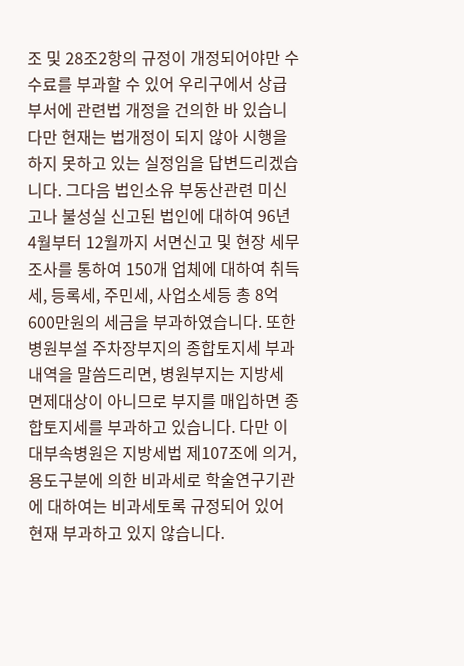조 및 28조2항의 규정이 개정되어야만 수수료를 부과할 수 있어 우리구에서 상급부서에 관련법 개정을 건의한 바 있습니다만 현재는 법개정이 되지 않아 시행을 하지 못하고 있는 실정임을 답변드리겠습니다. 그다음 법인소유 부동산관련 미신고나 불성실 신고된 법인에 대하여 96년 4월부터 12월까지 서면신고 및 현장 세무조사를 통하여 150개 업체에 대하여 취득세, 등록세, 주민세, 사업소세등 총 8억600만원의 세금을 부과하였습니다. 또한 병원부설 주차장부지의 종합토지세 부과내역을 말씀드리면, 병원부지는 지방세 면제대상이 아니므로 부지를 매입하면 종합토지세를 부과하고 있습니다. 다만 이대부속병원은 지방세법 제107조에 의거, 용도구분에 의한 비과세로 학술연구기관에 대하여는 비과세토록 규정되어 있어 현재 부과하고 있지 않습니다.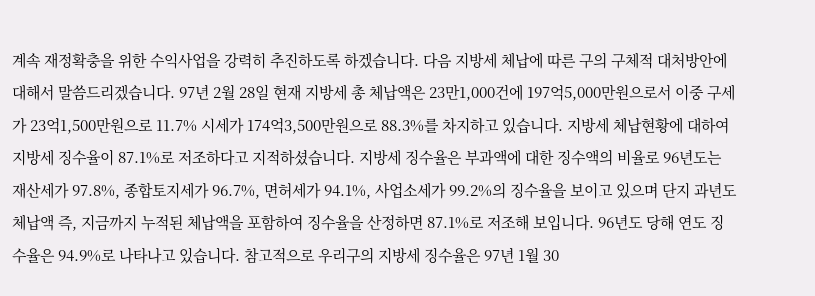계속 재정확충을 위한 수익사업을 강력히 추진하도록 하겠습니다. 다음 지방세 체납에 따른 구의 구체적 대처방안에 대해서 말씀드리겠습니다. 97년 2월 28일 현재 지방세 총 체납액은 23만1,000건에 197억5,000만원으로서 이중 구세가 23억1,500만원으로 11.7% 시세가 174억3,500만원으로 88.3%를 차지하고 있습니다. 지방세 체납현황에 대하여 지방세 징수율이 87.1%로 저조하다고 지적하셨습니다. 지방세 징수율은 부과액에 대한 징수액의 비율로 96년도는 재산세가 97.8%, 종합토지세가 96.7%, 면허세가 94.1%, 사업소세가 99.2%의 징수율을 보이고 있으며 단지 과년도 체납액 즉, 지금까지 누적된 체납액을 포함하여 징수율을 산정하면 87.1%로 저조해 보입니다. 96년도 당해 연도 징수율은 94.9%로 나타나고 있습니다. 참고적으로 우리구의 지방세 징수율은 97년 1월 30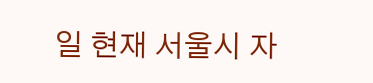일 현재 서울시 자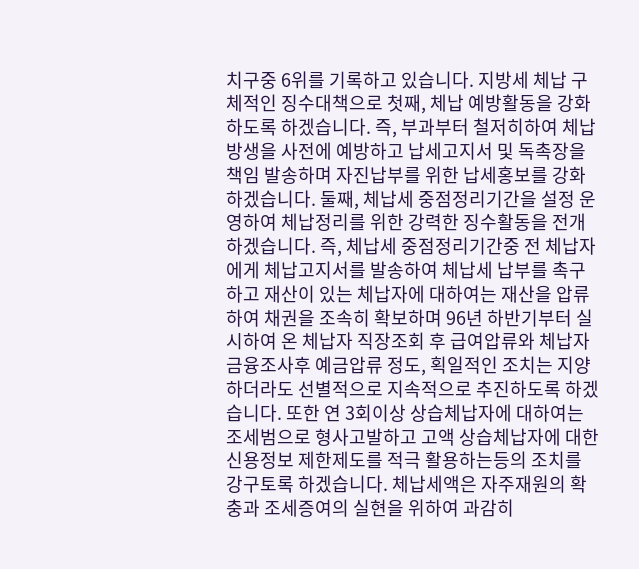치구중 6위를 기록하고 있습니다. 지방세 체납 구체적인 징수대책으로 첫째, 체납 예방활동을 강화하도록 하겠습니다. 즉, 부과부터 철저히하여 체납방생을 사전에 예방하고 납세고지서 및 독촉장을 책임 발송하며 자진납부를 위한 납세홍보를 강화하겠습니다. 둘째, 체납세 중점정리기간을 설정 운영하여 체납정리를 위한 강력한 징수활동을 전개하겠습니다. 즉, 체납세 중점정리기간중 전 체납자에게 체납고지서를 발송하여 체납세 납부를 촉구하고 재산이 있는 체납자에 대하여는 재산을 압류하여 채권을 조속히 확보하며 96년 하반기부터 실시하여 온 체납자 직장조회 후 급여압류와 체납자 금융조사후 예금압류 정도, 획일적인 조치는 지양하더라도 선별적으로 지속적으로 추진하도록 하겠습니다. 또한 연 3회이상 상습체납자에 대하여는 조세범으로 형사고발하고 고액 상습체납자에 대한 신용정보 제한제도를 적극 활용하는등의 조치를 강구토록 하겠습니다. 체납세액은 자주재원의 확충과 조세증여의 실현을 위하여 과감히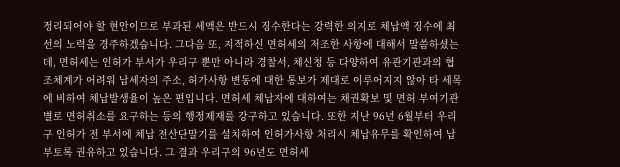정리되어야 할 현안이므로 부과된 세액은 반드시 징수한다는 강력한 의지로 체납액 징수에 최선의 노력을 경주하겠습니다. 그다음 또, 지적하신 면허세의 저조한 사항에 대해서 말씀하셨는데, 면허세는 인허가 부서가 우리구 뿐만 아니라 경찰서, 체신청 등 다양하여 유관기관과의 협조체계가 어려워 납세자의 주소, 허가사항 변동에 대한 통보가 제대로 이루어지지 않아 타 세목에 비하여 체납발생율이 높은 편입니다. 면허세 체납자에 대하여는 채권확보 및 면허 부여기관별로 면허취소를 요구하는 등의 행정제재를 강구하고 있습니다. 또한 지난 96년 6월부터 우리구 인허가 전 부서에 체납 전산단말기를 설치하여 인허가사항 처리시 체납유무를 확인하여 납부토록 권유하고 있습니다. 그 결과 우리구의 96년도 면허세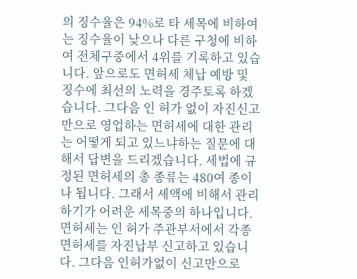의 징수율은 94%로 타 세목에 비하여는 징수율이 낮으나 다른 구청에 비하여 전체구중에서 4위를 기록하고 있습니다. 앞으로도 면허세 체납 예방 및 징수에 최선의 노력을 경주토록 하겠습니다. 그다음 인 허가 없이 자진신고 만으로 영업하는 면허세에 대한 관리는 어떻게 되고 있느냐하는 질문에 대해서 답변을 드리겠습니다. 세법에 규정된 면허세의 총 종류는 480여 종이나 됩니다. 그래서 세액에 비해서 관리하기가 어려운 세목중의 하나입니다. 면허세는 인 허가 주관부서에서 각종 면허세를 자진납부 신고하고 있습니다. 그다음 인허가없이 신고만으로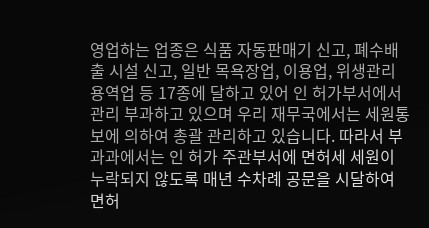영업하는 업종은 식품 자동판매기 신고, 폐수배출 시설 신고, 일반 목욕장업, 이용업, 위생관리 용역업 등 17종에 달하고 있어 인 허가부서에서 관리 부과하고 있으며 우리 재무국에서는 세원통보에 의하여 총괄 관리하고 있습니다. 따라서 부과과에서는 인 허가 주관부서에 면허세 세원이 누락되지 않도록 매년 수차례 공문을 시달하여 면허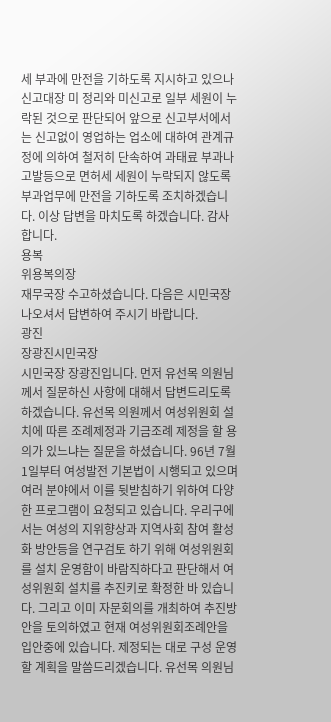세 부과에 만전을 기하도록 지시하고 있으나 신고대장 미 정리와 미신고로 일부 세원이 누락된 것으로 판단되어 앞으로 신고부서에서는 신고없이 영업하는 업소에 대하여 관계규정에 의하여 철저히 단속하여 과태료 부과나 고발등으로 면허세 세원이 누락되지 않도록 부과업무에 만전을 기하도록 조치하겠습니다. 이상 답변을 마치도록 하겠습니다. 감사합니다.
용복
위용복의장
재무국장 수고하셨습니다. 다음은 시민국장 나오셔서 답변하여 주시기 바랍니다.
광진
장광진시민국장
시민국장 장광진입니다. 먼저 유선목 의원님께서 질문하신 사항에 대해서 답변드리도록 하겠습니다. 유선목 의원께서 여성위원회 설치에 따른 조례제정과 기금조례 제정을 할 용의가 있느냐는 질문을 하셨습니다. 96년 7월1일부터 여성발전 기본법이 시행되고 있으며 여러 분야에서 이를 뒷받침하기 위하여 다양한 프로그램이 요청되고 있습니다. 우리구에서는 여성의 지위향상과 지역사회 참여 활성화 방안등을 연구검토 하기 위해 여성위원회를 설치 운영함이 바람직하다고 판단해서 여성위원회 설치를 추진키로 확정한 바 있습니다. 그리고 이미 자문회의를 개최하여 추진방안을 토의하였고 현재 여성위원회조례안을 입안중에 있습니다. 제정되는 대로 구성 운영할 계획을 말씀드리겠습니다. 유선목 의원님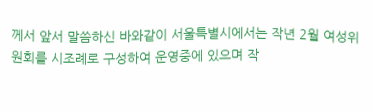께서 앞서 말씀하신 바와같이 서울특별시에서는 작년 2월 여성위원회를 시조례로 구성하여 운영중에 있으며 작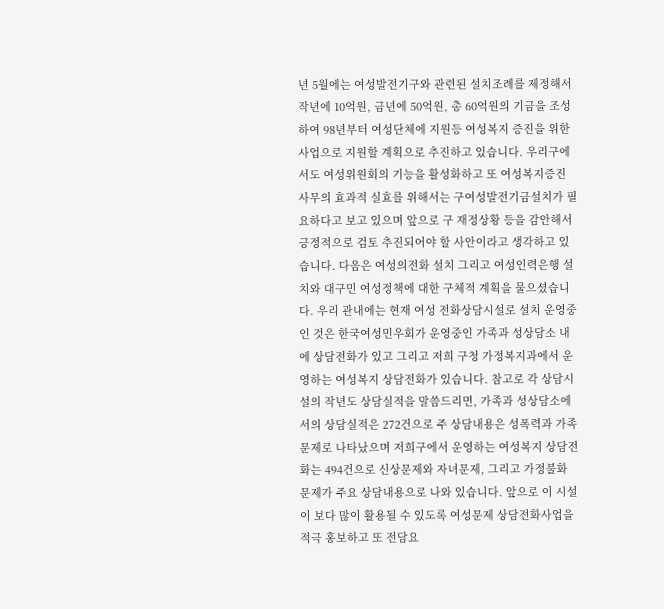년 5월에는 여성발전기구와 관련된 설치조례를 제정해서 작년에 10억원, 금년에 50억원, 총 60억원의 기금을 조성하여 98년부터 여성단체에 지원등 여성복지 증진을 위한 사업으로 지원할 계획으로 추진하고 있습니다. 우리구에서도 여성위원회의 기능을 활성화하고 또 여성복지증진 사무의 효과적 실효를 위해서는 구여성발전기금설치가 필요하다고 보고 있으며 앞으로 구 재정상황 등을 감안해서 긍정적으로 검토 추진되어야 할 사안이라고 생각하고 있습니다. 다음은 여성의전화 설치 그리고 여성인력은행 설치와 대구민 여성정책에 대한 구체적 계획을 물으셨습니다. 우리 관내에는 현재 여성 전화상담시설로 설치 운영중인 것은 한국여성민우회가 운영중인 가족과 성상담소 내에 상담전화가 있고 그리고 저희 구청 가정복지과에서 운영하는 여성복지 상담전화가 있습니다. 참고로 각 상담시설의 작년도 상담실적을 말씀드리면, 가족과 성상담소에서의 상담실적은 272건으로 주 상담내용은 성폭력과 가족문제로 나타났으며 저희구에서 운영하는 여성복지 상담전화는 494건으로 신상문제와 자녀문제, 그리고 가정불화 문제가 주요 상담내용으로 나와 있습니다. 앞으로 이 시설이 보다 많이 활용될 수 있도록 여성문제 상담전화사업을 적극 홍보하고 또 전담요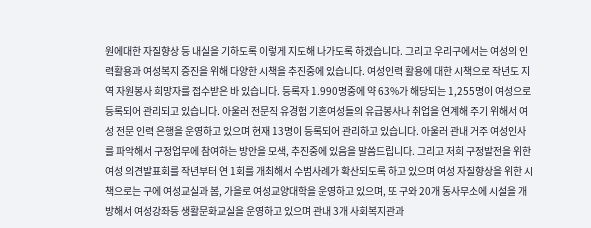원에대한 자질향상 등 내실을 기하도록 이렇게 지도해 나가도록 하겠습니다. 그리고 우리구에서는 여성의 인력활용과 여성복지 증진을 위해 다양한 시책을 추진중에 있습니다. 여성인력 활용에 대한 시책으로 작년도 지역 자원봉사 희망자를 접수받은 바 있습니다. 등록자 1.990명중에 약 63%가 해당되는 1,255명이 여성으로 등록되어 관리되고 있습니다. 아울러 전문직 유경험 기혼여성들의 유급봉사나 취업을 연계해 주기 위해서 여성 전문 인력 은행을 운영하고 있으며 현재 13명이 등록되어 관리하고 있습니다. 아울러 관내 거주 여성인사를 파악해서 구정업무에 참여하는 방안을 모색, 추진중에 있음을 말씀드립니다. 그리고 저희 구정발전을 위한 여성 의견발표회를 작년부터 연 1회를 개최해서 수범사례가 확산되도록 하고 있으며 여성 자질향상을 위한 시책으로는 구에 여성교실과 봄, 가을로 여성교양대학을 운영하고 있으며, 또 구와 20개 동사무소에 시설을 개방해서 여성강좌등 생활문화교실을 운영하고 있으며 관내 3개 사회복지관과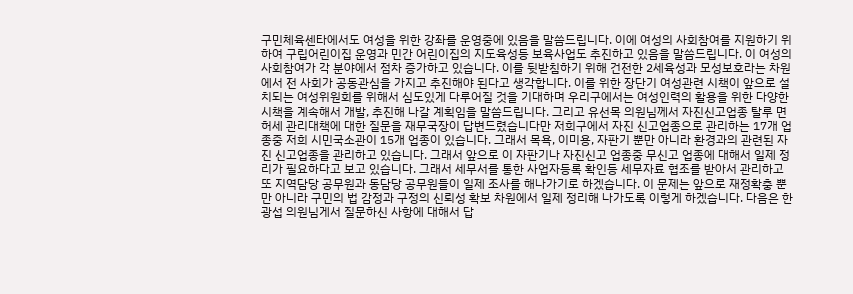구민체육센타에서도 여성을 위한 강좌를 운영중에 있음을 말씀드립니다. 이에 여성의 사회참여를 지원하기 위하여 구립어린이집 운영과 민간 어린이집의 지도육성등 보육사업도 추진하고 있음을 말씀드립니다. 이 여성의 사회참여가 각 분야에서 점차 증가하고 있습니다. 이를 뒷받침하기 위해 건전한 2세육성과 모성보호라는 차원에서 전 사회가 공동관심을 가지고 추진해야 된다고 생각합니다. 이를 위한 장단기 여성관련 시책이 앞으로 설치되는 여성위원회를 위해서 심도있게 다루어질 것을 기대하며 우리구에서는 여성인력의 활용을 위한 다양한 시책을 계속해서 개발, 추진해 나갈 계획임을 말씀드립니다. 그리고 유선목 의원님께서 자진신고업종 탈루 면허세 관리대책에 대한 질문을 재무국장이 답변드렸습니다만 저희구에서 자진 신고업종으로 관리하는 17개 업종중 저희 시민국소관이 15개 업종이 있습니다. 그래서 목욕, 이미용, 자판기 뿐만 아니라 환경과의 관련된 자진 신고업종을 관리하고 있습니다. 그래서 앞으로 이 자판기나 자진신고 업종중 무신고 업종에 대해서 일제 정리가 필요하다고 보고 있습니다. 그래서 세무서를 통한 사업자등록 확인등 세무자료 협조를 받아서 관리하고 또 지역담당 공무원과 동담당 공무원들이 일제 조사를 해나가기로 하겠습니다. 이 문제는 앞으로 재정확충 뿐만 아니라 구민의 법 감정과 구정의 신뢰성 확보 차원에서 일제 정리해 나가도록 이렇게 하겠습니다. 다음은 한광섭 의원님게서 질문하신 사항에 대해서 답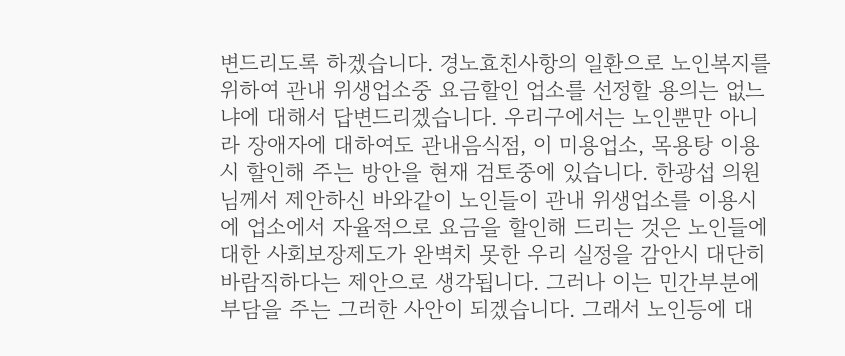변드리도록 하겠습니다. 경노효친사항의 일환으로 노인복지를 위하여 관내 위생업소중 요금할인 업소를 선정할 용의는 없느냐에 대해서 답변드리겠습니다. 우리구에서는 노인뿐만 아니라 장애자에 대하여도 관내음식점, 이 미용업소, 목용탕 이용시 할인해 주는 방안을 현재 검토중에 있습니다. 한광섭 의원님께서 제안하신 바와같이 노인들이 관내 위생업소를 이용시에 업소에서 자율적으로 요금을 할인해 드리는 것은 노인들에 대한 사회보장제도가 완벽치 못한 우리 실정을 감안시 대단히 바람직하다는 제안으로 생각됩니다. 그러나 이는 민간부분에 부담을 주는 그러한 사안이 되겠습니다. 그래서 노인등에 대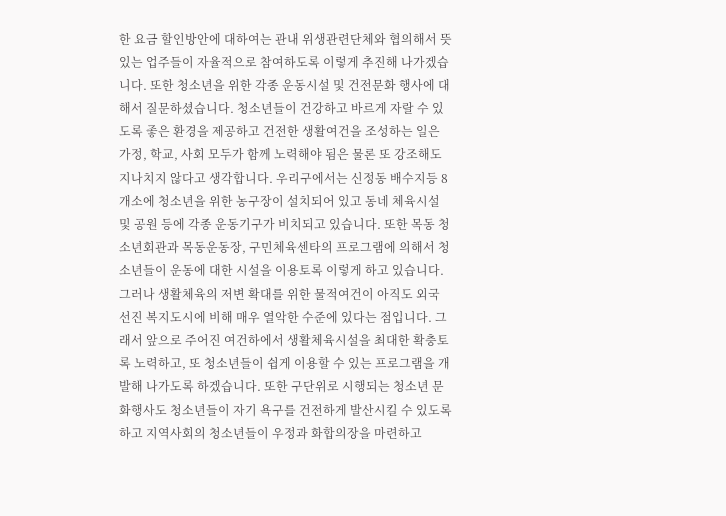한 요금 할인방안에 대하여는 관내 위생관련단체와 협의해서 뜻있는 업주들이 자율적으로 참여하도록 이렇게 추진해 나가겠습니다. 또한 청소년을 위한 각종 운동시설 및 건전문화 행사에 대해서 질문하셨습니다. 청소년들이 건강하고 바르게 자랄 수 있도록 좋은 환경을 제공하고 건전한 생활여건을 조성하는 일은 가정, 학교, 사회 모두가 함께 노력해야 됨은 물론 또 강조해도 지나치지 않다고 생각합니다. 우리구에서는 신정동 배수지등 8개소에 청소년을 위한 농구장이 설치되어 있고 동네 체육시설 및 공원 등에 각종 운동기구가 비치되고 있습니다. 또한 목동 청소년회관과 목동운동장, 구민체육센타의 프로그램에 의해서 청소년들이 운동에 대한 시설을 이용토록 이렇게 하고 있습니다. 그러나 생활체육의 저변 확대를 위한 물적여건이 아직도 외국 선진 복지도시에 비해 매우 열악한 수준에 있다는 점입니다. 그래서 앞으로 주어진 여건하에서 생활체육시설을 최대한 확충토록 노력하고, 또 청소년들이 쉽게 이용할 수 있는 프로그램을 개발해 나가도록 하겠습니다. 또한 구단위로 시행되는 청소년 문화행사도 청소년들이 자기 욕구를 건전하게 발산시킬 수 있도록 하고 지역사회의 청소년들이 우정과 화합의장을 마련하고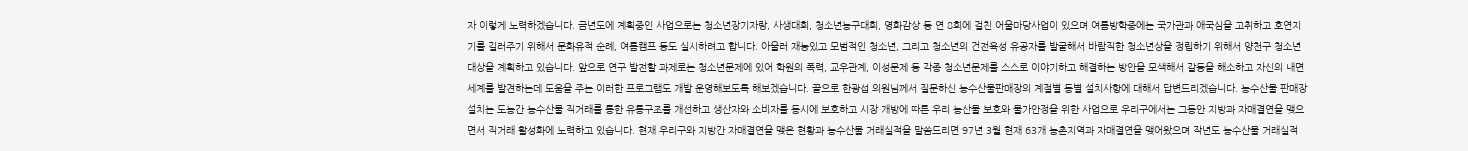자 이렇게 노력하겠습니다. 금년도에 계획중인 사업으로는 청소년장기자랑, 사생대회, 청소년농구대회, 영화감상 등 연 8회에 걸친 어울마당사업이 있으며 여름방학중에는 국가관과 애국심을 고취하고 호연지기를 길러주기 위해서 문화유적 순례, 여름캠프 등도 실시하려고 합니다. 아울러 재능있고 모범적인 청소년, 그리고 청소년의 건전육성 유공자를 발굴해서 바람직한 청소년상을 정립하기 위해서 양천구 청소년대상을 계획하고 있습니다. 앞으로 연구 발전할 과제로는 청소년문제에 있어 학원의 폭력, 교우관계, 이성문제 등 각종 청소년문제를 스스로 이야기하고 해결하는 방안을 모색해서 갈등을 해소하고 자신의 내면세계를 발견하는데 도움을 주는 이러한 프로그램도 개발 운영해보도록 해보겠습니다. 끝으로 한광섭 의원님께서 질문하신 농수산물판매장의 계절별 동별 설치사항에 대해서 답변드리겠습니다. 농수산물 판매장 설치는 도농간 농수산물 직거래를 통한 유통구조를 개선하고 생산자와 소비자를 동시에 보호하고 시장 개방에 따른 우리 농산물 보호와 물가안정을 위한 사업으로 우리구에서는 그동안 지방과 자매결연을 맺으면서 직거래 활성화에 노력하고 있습니다. 현재 우리구와 지방간 자매결연을 맺은 현황과 농수산물 거래실적을 말씀드리면 97년 3월 현재 63개 농촌지역과 자매결연을 맺어왔으며 작년도 농수산물 거래실적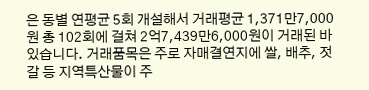은 동별 연평균 5회 개설해서 거래평균 1,371만7,000원 총 102회에 걸쳐 2억7,439만6,000원이 거래된 바 있습니다. 거래품목은 주로 자매결연지에 쌀, 배추, 젓갈 등 지역특산물이 주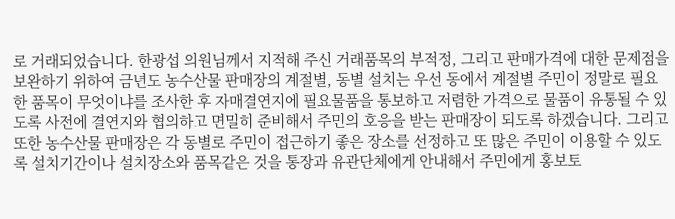로 거래되었습니다. 한광섭 의원님께서 지적해 주신 거래품목의 부적정, 그리고 판매가격에 대한 문제점을 보완하기 위하여 금년도 농수산물 판매장의 계절별, 동별 설치는 우선 동에서 계절별 주민이 정말로 필요한 품목이 무엇이냐를 조사한 후 자매결연지에 필요물품을 통보하고 저렴한 가격으로 물품이 유통될 수 있도록 사전에 결연지와 협의하고 면밀히 준비해서 주민의 호응을 받는 판매장이 되도록 하겠습니다. 그리고 또한 농수산물 판매장은 각 동별로 주민이 접근하기 좋은 장소를 선정하고 또 많은 주민이 이용할 수 있도록 설치기간이나 설치장소와 품목같은 것을 통장과 유관단체에게 안내해서 주민에게 홍보토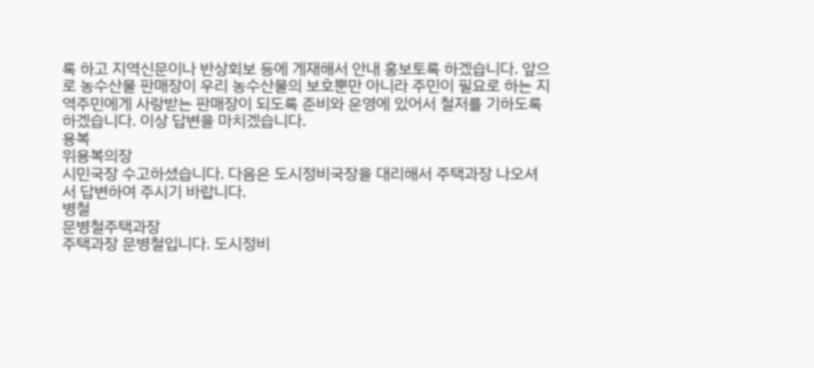록 하고 지역신문이나 반상회보 등에 게재해서 안내 홍보토록 하겠습니다. 앞으로 농수산물 판매장이 우리 농수산물의 보호뿐만 아니라 주민이 필요로 하는 지역주민에게 사랑받는 판매장이 되도록 준비와 운영에 있어서 철저를 기하도록 하겠습니다. 이상 답변을 마치겠습니다.
용복
위용복의장
시민국장 수고하셨습니다. 다음은 도시정비국장을 대리해서 주택과장 나오셔서 답변하여 주시기 바랍니다.
병철
문병철주택과장
주택과장 문병철입니다. 도시정비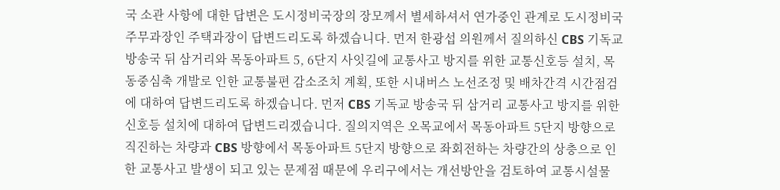국 소관 사항에 대한 답변은 도시정비국장의 장모께서 별세하셔서 연가중인 관계로 도시정비국 주무과장인 주택과장이 답변드리도록 하겠습니다. 먼저 한광섭 의원께서 질의하신 CBS 기독교방송국 뒤 삼거리와 목동아파트 5, 6단지 사잇길에 교통사고 방지를 위한 교통신호등 설치, 목동중심축 개발로 인한 교통불편 감소조치 계획, 또한 시내버스 노선조정 및 배차간격 시간점검에 대하여 답변드리도록 하겠습니다. 먼저 CBS 기독교 방송국 뒤 삼거리 교통사고 방지를 위한 신호등 설치에 대하여 답변드리겠습니다. 질의지역은 오목교에서 목동아파트 5단지 방향으로 직진하는 차량과 CBS 방향에서 목동아파트 5단지 방향으로 좌회전하는 차량간의 상충으로 인한 교통사고 발생이 되고 있는 문제점 때문에 우리구에서는 개선방안을 검토하여 교통시설물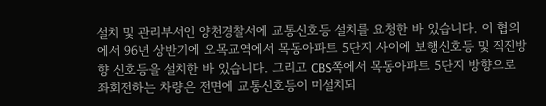설치 및 관리부서인 양천경찰서에 교통신호등 설치를 요청한 바 있습니다. 이 협의에서 96년 상반기에 오목교역에서 목동아파트 5단지 사이에 보행신호등 및 직진방향 신호등을 설치한 바 있습니다. 그리고 CBS쪽에서 목동아파트 5단지 방향으로 좌회전하는 차량은 전면에 교통신호등이 미설치되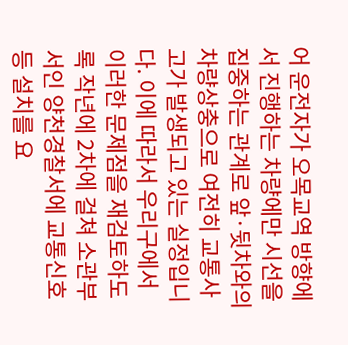어 운전자가 오목교역 방향에서 진행하는 차량에만 시선을 집중하는 관계로 앞·뒷차와의 차량상충으로 여전히 교통사고가 발생되고 있는 실정입니다. 이에 따라서 우리구에서 이러한 문제점을 재검토하도록 작년에 2차에 걸쳐 소관부서인 양천경찰서에 교통신호등 설치를 요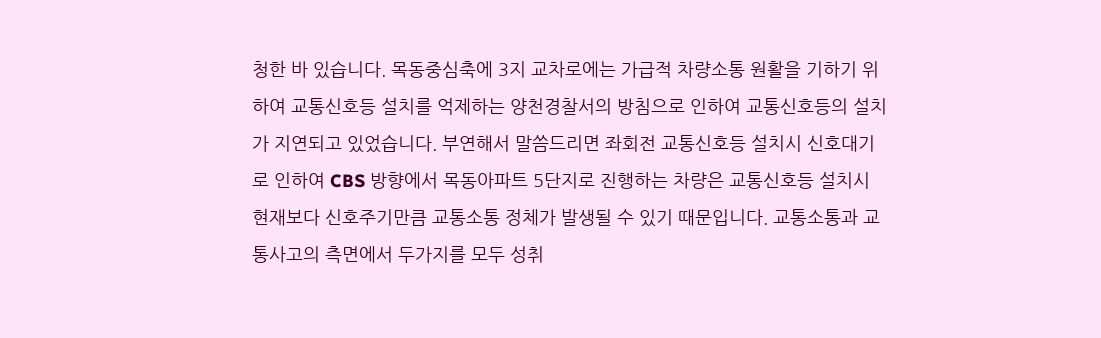청한 바 있습니다. 목동중심축에 3지 교차로에는 가급적 차량소통 원활을 기하기 위하여 교통신호등 설치를 억제하는 양천경찰서의 방침으로 인하여 교통신호등의 설치가 지연되고 있었습니다. 부연해서 말씀드리면 좌회전 교통신호등 설치시 신호대기로 인하여 CBS 방향에서 목동아파트 5단지로 진행하는 차량은 교통신호등 설치시 현재보다 신호주기만큼 교통소통 정체가 발생될 수 있기 때문입니다. 교통소통과 교통사고의 측면에서 두가지를 모두 성취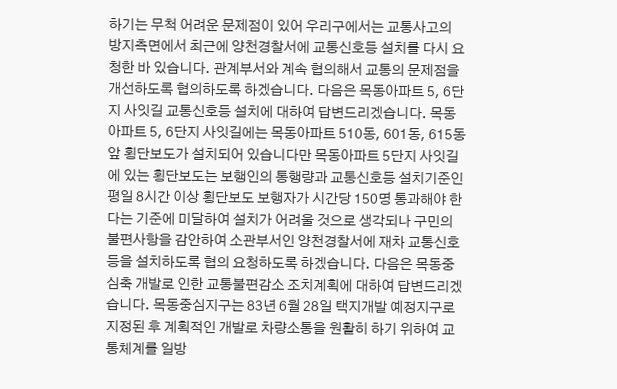하기는 무척 어려운 문제점이 있어 우리구에서는 교통사고의 방지측면에서 최근에 양천경찰서에 교통신호등 설치를 다시 요청한 바 있습니다. 관계부서와 계속 협의해서 교통의 문제점을 개선하도록 협의하도록 하겠습니다. 다음은 목동아파트 5, 6단지 사잇길 교통신호등 설치에 대하여 답변드리겠습니다. 목동아파트 5, 6단지 사잇길에는 목동아파트 510동, 601동, 615동앞 횡단보도가 설치되어 있습니다만 목동아파트 5단지 사잇길에 있는 횡단보도는 보행인의 통행량과 교통신호등 설치기준인 평일 8시간 이상 횡단보도 보행자가 시간당 150명 통과해야 한다는 기준에 미달하여 설치가 어려울 것으로 생각되나 구민의 불편사항을 감안하여 소관부서인 양천경찰서에 재차 교통신호등을 설치하도록 협의 요청하도록 하겠습니다. 다음은 목동중심축 개발로 인한 교통불편감소 조치계획에 대하여 답변드리겠습니다. 목동중심지구는 83년 6월 28일 택지개발 예정지구로 지정된 후 계획적인 개발로 차량소통을 원활히 하기 위하여 교통체계를 일방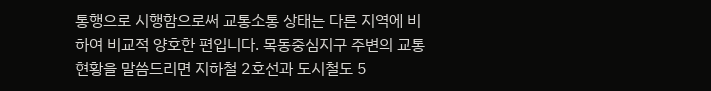통행으로 시행함으로써 교통소통 상태는 다른 지역에 비하여 비교적 양호한 편입니다. 목동중심지구 주변의 교통현황을 말씀드리면 지하철 2호선과 도시철도 5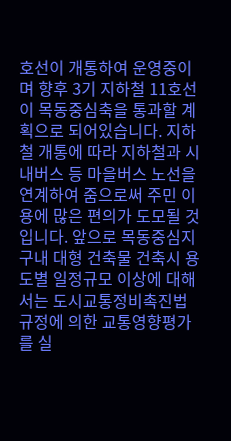호선이 개통하여 운영중이며 향후 3기 지하철 11호선이 목동중심축을 통과할 계획으로 되어있습니다. 지하철 개통에 따라 지하철과 시내버스 등 마을버스 노선을 연계하여 줌으로써 주민 이용에 많은 편의가 도모될 것입니다. 앞으로 목동중심지구내 대형 건축물 건축시 용도별 일정규모 이상에 대해서는 도시교통정비촉진법 규정에 의한 교통영향평가를 실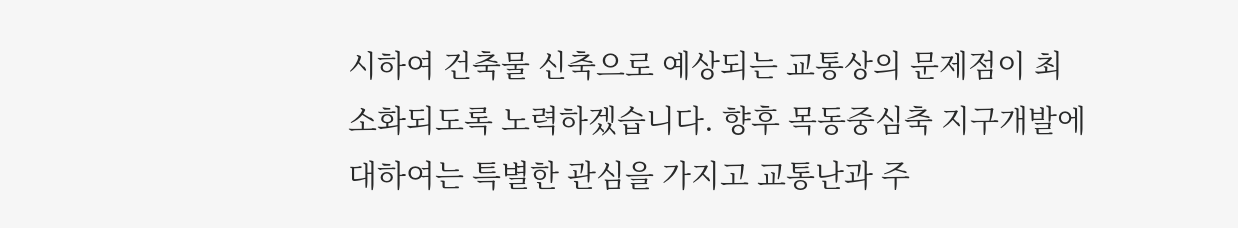시하여 건축물 신축으로 예상되는 교통상의 문제점이 최소화되도록 노력하겠습니다. 향후 목동중심축 지구개발에 대하여는 특별한 관심을 가지고 교통난과 주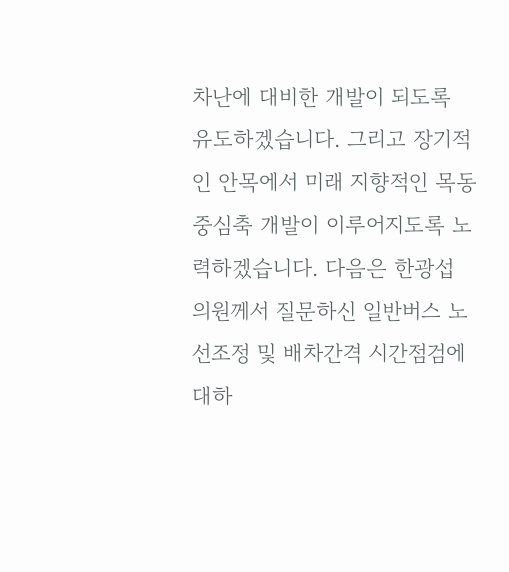차난에 대비한 개발이 되도록 유도하겠습니다. 그리고 장기적인 안목에서 미래 지향적인 목동중심축 개발이 이루어지도록 노력하겠습니다. 다음은 한광섭 의원께서 질문하신 일반버스 노선조정 및 배차간격 시간점검에 대하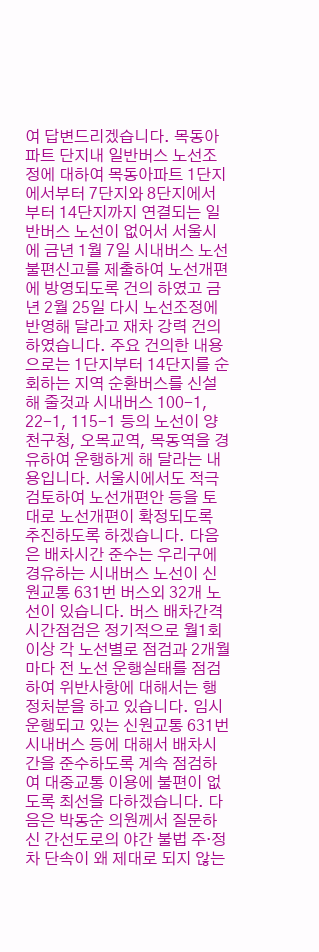여 답변드리겠습니다. 목동아파트 단지내 일반버스 노선조정에 대하여 목동아파트 1단지에서부터 7단지와 8단지에서부터 14단지까지 연결되는 일반버스 노선이 없어서 서울시에 금년 1월 7일 시내버스 노선 불편신고를 제출하여 노선개편에 방영되도록 건의 하였고 금년 2월 25일 다시 노선조정에 반영해 달라고 재차 강력 건의하였습니다. 주요 건의한 내용으로는 1단지부터 14단지를 순회하는 지역 순환버스를 신설해 줄것과 시내버스 100-1, 22-1, 115-1 등의 노선이 양천구청, 오목교역, 목동역을 경유하여 운행하게 해 달라는 내용입니다. 서울시에서도 적극 검토하여 노선개편안 등을 토대로 노선개편이 확정되도록 추진하도록 하겠습니다. 다음은 배차시간 준수는 우리구에 경유하는 시내버스 노선이 신원교통 631번 버스외 32개 노선이 있습니다. 버스 배차간격 시간점검은 정기적으로 월1회 이상 각 노선별로 점검과 2개월마다 전 노선 운행실태를 점검하여 위반사항에 대해서는 행정처분을 하고 있습니다. 임시 운행되고 있는 신원교통 631번 시내버스 등에 대해서 배차시간을 준수하도록 계속 점검하여 대중교통 이용에 불편이 없도록 최선을 다하겠습니다. 다음은 박동순 의원께서 질문하신 간선도로의 야간 불법 주·정차 단속이 왜 제대로 되지 않는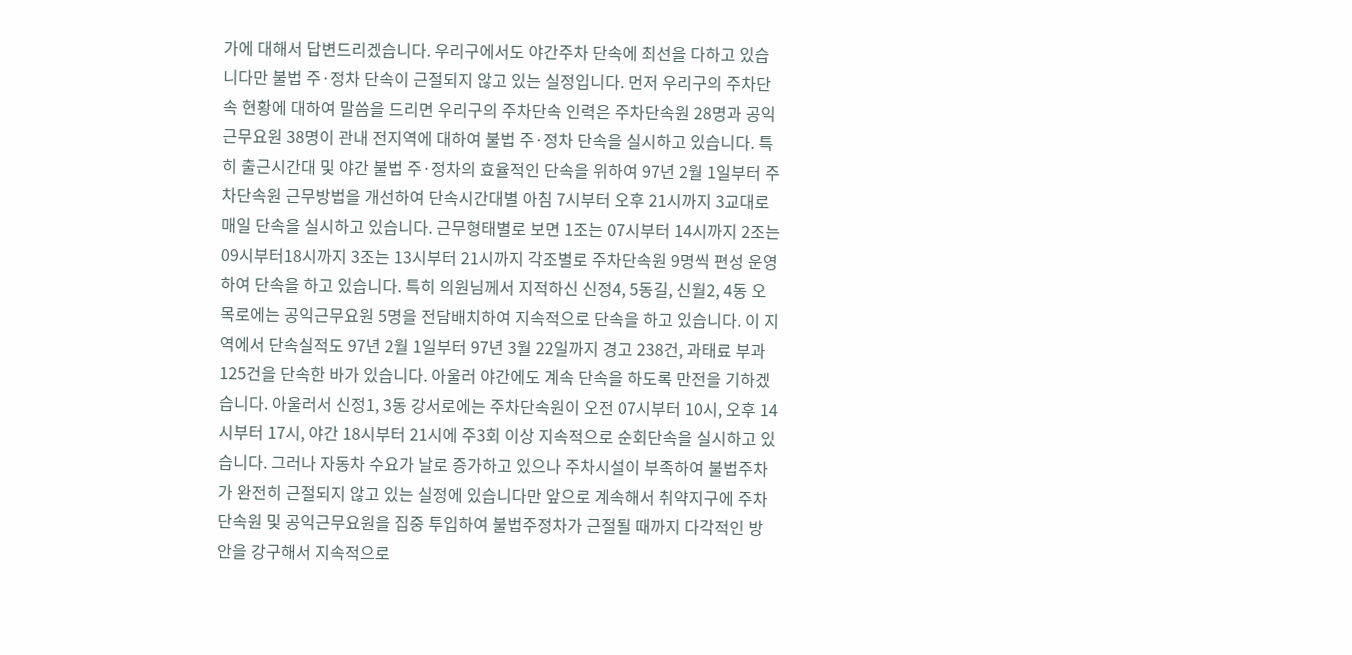가에 대해서 답변드리겠습니다. 우리구에서도 야간주차 단속에 최선을 다하고 있습니다만 불법 주·정차 단속이 근절되지 않고 있는 실정입니다. 먼저 우리구의 주차단속 현황에 대하여 말씀을 드리면 우리구의 주차단속 인력은 주차단속원 28명과 공익근무요원 38명이 관내 전지역에 대하여 불법 주·정차 단속을 실시하고 있습니다. 특히 출근시간대 및 야간 불법 주·정차의 효율적인 단속을 위하여 97년 2월 1일부터 주차단속원 근무방법을 개선하여 단속시간대별 아침 7시부터 오후 21시까지 3교대로 매일 단속을 실시하고 있습니다. 근무형태별로 보면 1조는 07시부터 14시까지 2조는 09시부터18시까지 3조는 13시부터 21시까지 각조별로 주차단속원 9명씩 편성 운영하여 단속을 하고 있습니다. 특히 의원님께서 지적하신 신정4, 5동길, 신월2, 4동 오목로에는 공익근무요원 5명을 전담배치하여 지속적으로 단속을 하고 있습니다. 이 지역에서 단속실적도 97년 2월 1일부터 97년 3월 22일까지 경고 238건, 과태료 부과 125건을 단속한 바가 있습니다. 아울러 야간에도 계속 단속을 하도록 만전을 기하겠습니다. 아울러서 신정1, 3동 강서로에는 주차단속원이 오전 07시부터 10시, 오후 14시부터 17시, 야간 18시부터 21시에 주3회 이상 지속적으로 순회단속을 실시하고 있습니다. 그러나 자동차 수요가 날로 증가하고 있으나 주차시설이 부족하여 불법주차가 완전히 근절되지 않고 있는 실정에 있습니다만 앞으로 계속해서 취약지구에 주차단속원 및 공익근무요원을 집중 투입하여 불법주정차가 근절될 때까지 다각적인 방안을 강구해서 지속적으로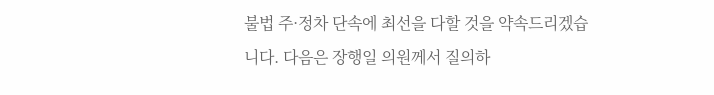불법 주·정차 단속에 최선을 다할 것을 약속드리겠습니다. 다음은 장행일 의원께서 질의하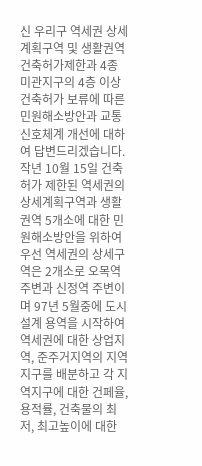신 우리구 역세권 상세계획구역 및 생활권역 건축허가제한과 4종미관지구의 4층 이상 건축허가 보류에 따른 민원해소방안과 교통신호체계 개선에 대하여 답변드리겠습니다. 작년 10월 15일 건축허가 제한된 역세권의 상세계획구역과 생활권역 5개소에 대한 민원해소방안을 위하여 우선 역세권의 상세구역은 2개소로 오목역 주변과 신정역 주변이며 97년 5월중에 도시설계 용역을 시작하여 역세권에 대한 상업지역, 준주거지역의 지역지구를 배분하고 각 지역지구에 대한 건페율, 용적률, 건축물의 최저, 최고높이에 대한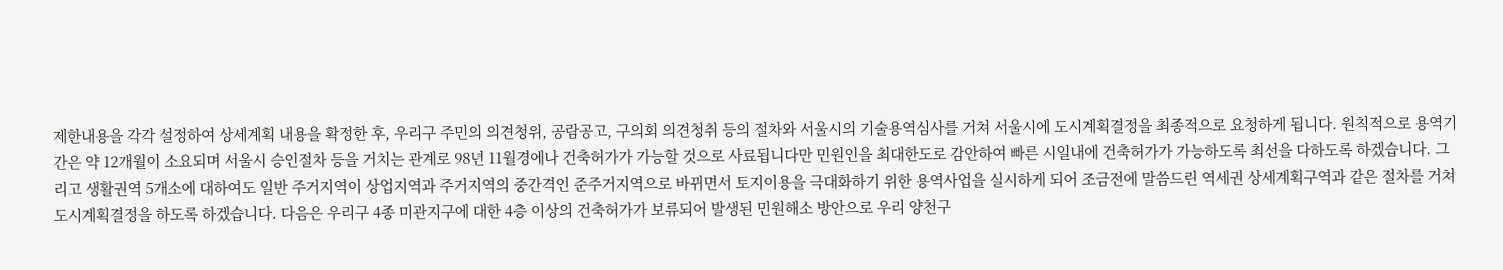제한내용을 각각 설정하여 상세계획 내용을 확정한 후, 우리구 주민의 의견청위, 공람공고, 구의회 의견청취 등의 절차와 서울시의 기술용역심사를 거쳐 서울시에 도시계획결정을 최종적으로 요청하게 됩니다. 원칙적으로 용역기간은 약 12개월이 소요되며 서울시 승인절차 등을 거치는 관계로 98년 11월경에나 건축허가가 가능할 것으로 사료됩니다만 민원인을 최대한도로 감안하여 빠른 시일내에 건축허가가 가능하도록 최선을 다하도록 하겠습니다. 그리고 생활권역 5개소에 대하여도 일반 주거지역이 상업지역과 주거지역의 중간격인 준주거지역으로 바뀌면서 토지이용을 극대화하기 위한 용역사업을 실시하게 되어 조금전에 말씀드린 역세권 상세계획구역과 같은 절차를 거쳐 도시계획결정을 하도록 하겠습니다. 다음은 우리구 4종 미관지구에 대한 4층 이상의 건축허가가 보류되어 발생된 민원해소 방안으로 우리 양천구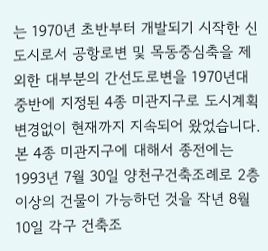는 1970년 초반부터 개발되기 시작한 신도시로서 공항로변 및 목동중심축을 제외한 대부분의 간선도로변을 1970년대 중반에 지정된 4종 미관지구로 도시계획 변경없이 현재까지 지속되어 왔었습니다. 본 4종 미관지구에 대해서 종전에는 1993년 7월 30일 양천구건축조례로 2층 이상의 건물이 가능하던 것을 작년 8월 10일 각구 건축조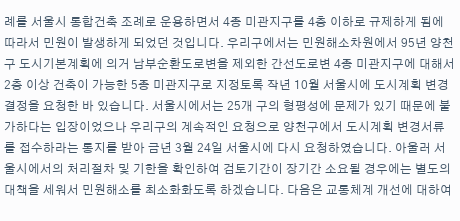례를 서울시 통합건축 조례로 운용하면서 4종 미관지구를 4층 이하로 규제하게 됨에 따라서 민원이 발생하게 되었던 것입니다. 우리구에서는 민원해소차원에서 95년 양천구 도시기본계획에 의거 남부순환도로변을 제외한 간선도로변 4종 미관지구에 대해서 2층 이상 건축이 가능한 5종 미관지구로 지정토록 작년 10월 서울시에 도시계획 변경결정을 요청한 바 있습니다. 서울시에서는 25개 구의 형평성에 문제가 있기 때문에 불가하다는 입장이었으나 우리구의 계속적인 요청으로 양천구에서 도시계획 변경서류를 접수하라는 통지를 받아 금년 3월 24일 서울시에 다시 요청하였습니다. 아울러 서울시에서의 처리절차 및 기한을 확인하여 검토기간이 장기간 소요될 경우에는 별도의 대책을 세워서 민원해소를 최소화화도록 하겠습니다. 다음은 교통체계 개선에 대하여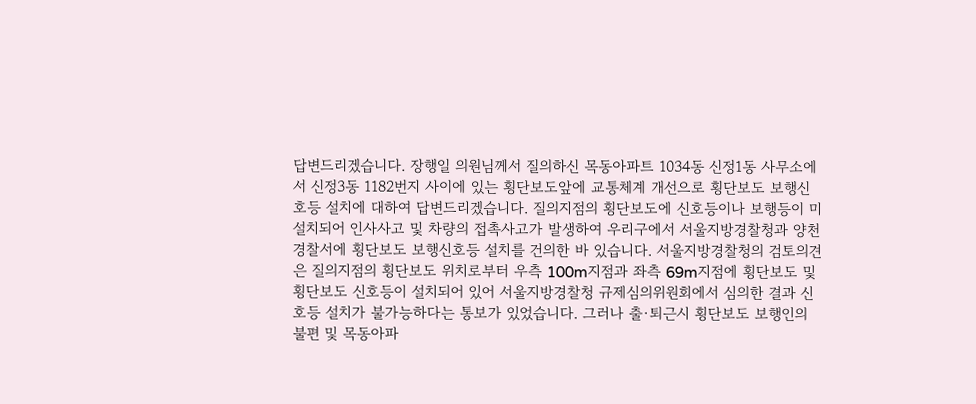답변드리겠습니다. 장행일 의원님께서 질의하신 목동아파트 1034동 신정1동 사무소에서 신정3동 1182번지 사이에 있는 횡단보도앞에 교통체계 개선으로 횡단보도 보행신호등 설치에 대하여 답변드리겠습니다. 질의지점의 횡단보도에 신호등이나 보행등이 미설치되어 인사사고 및 차량의 접촉사고가 발생하여 우리구에서 서울지방경찰청과 양천경찰서에 횡단보도 보행신호등 설치를 건의한 바 있습니다. 서울지방경찰청의 검토의견은 질의지점의 횡단보도 위치로부터 우측 100m지점과 좌측 69m지점에 횡단보도 및 횡단보도 신호등이 설치되어 있어 서울지방경찰청 규제심의위원회에서 심의한 결과 신호등 설치가 불가능하다는 통보가 있었습니다. 그러나 출·퇴근시 횡단보도 보행인의 불편 및 목동아파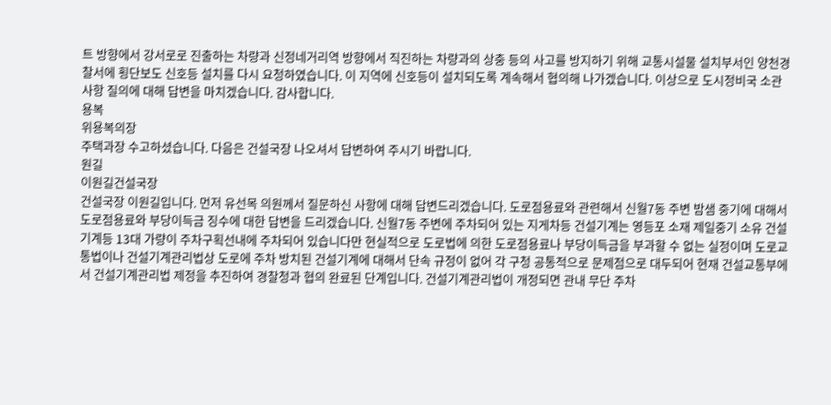트 방향에서 강서로로 진출하는 차량과 신정네거리역 방향에서 직진하는 차량과의 상충 등의 사고를 방지하기 위해 교통시설물 설치부서인 양천경찰서에 횡단보도 신호등 설치를 다시 요청하였습니다. 이 지역에 신호등이 설치되도록 계속해서 협의해 나가겠습니다. 이상으로 도시정비국 소관 사항 질의에 대해 답변을 마치겠습니다. 감사합니다.
용복
위용복의장
주택과장 수고하셨습니다. 다음은 건설국장 나오셔서 답변하여 주시기 바랍니다.
원길
이원길건설국장
건설국장 이원길입니다. 먼저 유선목 의원께서 질문하신 사항에 대해 답변드리겠습니다. 도로점용료와 관련해서 신월7동 주변 밤샘 중기에 대해서 도로점용료와 부당이득금 징수에 대한 답변을 드리겠습니다. 신월7동 주변에 주차되어 있는 지게차등 건설기계는 영등포 소재 제일중기 소유 건설기계등 13대 가량이 주차구획선내에 주차되어 있습니다만 현실적으로 도로법에 의한 도로점용료나 부당이득금을 부과할 수 없는 실정이며 도로교통법이나 건설기계관리법상 도로에 주차 방치된 건설기계에 대해서 단속 규정이 없어 각 구청 공통적으로 문제점으로 대두되어 현재 건설교통부에서 건설기계관리법 제정을 추진하여 경찰청과 협의 완료된 단계입니다. 건설기계관리법이 개정되면 관내 무단 주차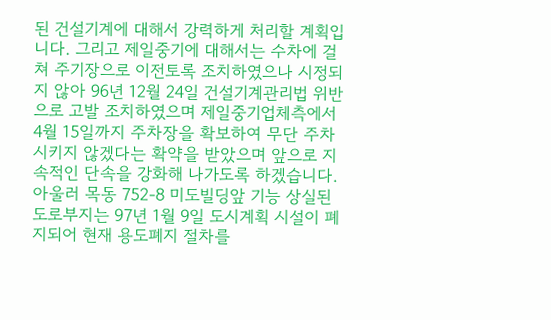된 건설기계에 대해서 강력하게 처리할 계획입니다. 그리고 제일중기에 대해서는 수차에 걸쳐 주기장으로 이전토록 조치하였으나 시정되지 않아 96년 12월 24일 건설기계관리법 위반으로 고발 조치하였으며 제일중기업체측에서 4월 15일까지 주차장을 확보하여 무단 주차시키지 않겠다는 확약을 받았으며 앞으로 지속적인 단속을 강화해 나가도록 하겠습니다. 아울러 목동 752-8 미도빌딩앞 기능 상실된 도로부지는 97년 1월 9일 도시계획 시설이 폐지되어 현재 용도폐지 절차를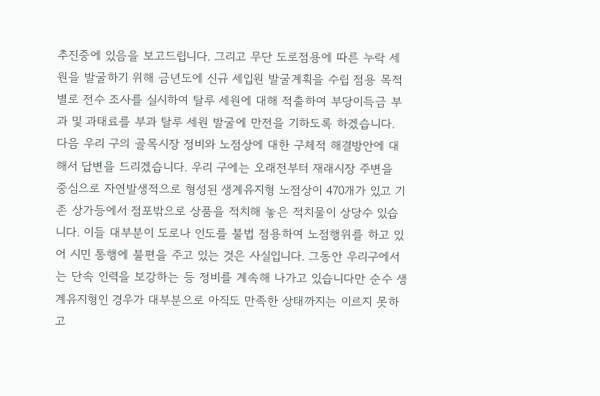추진중에 있음을 보고드립니다. 그리고 무단 도로점용에 따른 누락 세원을 발굴하기 위해 금년도에 신규 세입원 발굴계획을 수립 점용 목적별로 전수 조사를 실시하여 탈루 세원에 대해 적출하여 부당이득금 부과 및 과태료를 부과 탈루 세원 발굴에 만전을 기하도록 하겠습니다. 다음 우리 구의 골목시장 정비와 노점상에 대한 구체적 해결방안에 대해서 답변을 드리겠습니다. 우리 구에는 오래전부터 재래시장 주변을 중심으로 자연발생적으로 형성된 생계유지형 노점상이 470개가 있고 기존 상가등에서 점포밖으로 상품을 적치해 놓은 적치물이 상당수 있습니다. 이들 대부분이 도로나 인도를 불법 점용하여 노점행위를 하고 있어 시민 통행에 불편을 주고 있는 것은 사실입니다. 그동안 우리구에서는 단속 인력을 보강하는 등 정비를 계속해 나가고 있습니다만 순수 생계유지형인 경우가 대부분으로 아직도 만족한 상태까지는 이르지 못하고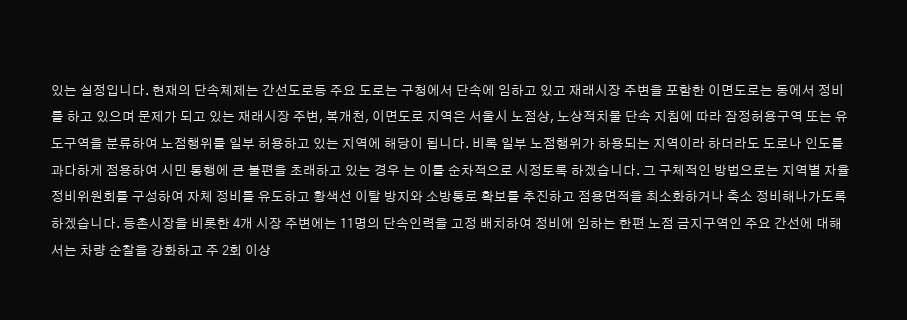있는 실정입니다. 현재의 단속체제는 간선도로등 주요 도로는 구청에서 단속에 임하고 있고 재래시장 주변을 포함한 이면도로는 동에서 정비를 하고 있으며 문제가 되고 있는 재래시장 주변, 복개천, 이면도로 지역은 서울시 노점상, 노상적치물 단속 지침에 따라 잠정허용구역 또는 유도구역을 분류하여 노점행위를 일부 허용하고 있는 지역에 해당이 됩니다. 비록 일부 노점행위가 하용되는 지역이라 하더라도 도로나 인도를 과다하게 점용하여 시민 통행에 큰 불편을 초래하고 있는 경우 는 이를 순차적으로 시정토록 하겠습니다. 그 구체적인 방법으로는 지역별 자율정비위원회를 구성하여 자체 정비를 유도하고 황색선 이탈 방지와 소방통로 확보를 추진하고 점용면적을 최소화하거나 축소 정비해나가도록 하겠습니다. 등촌시장을 비롯한 4개 시장 주변에는 11명의 단속인력을 고정 배치하여 정비에 임하는 한편 노점 금지구역인 주요 간선에 대해서는 차량 순찰을 강화하고 주 2회 이상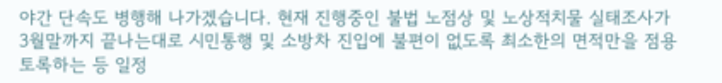야간 단속도 병행해 나가겠습니다. 현재 진행중인 불법 노점상 및 노상적치물 실태조사가 3월말까지 끝나는대로 시민통행 및 소방차 진입에 불편이 없도록 최소한의 면적만을 점용토록하는 등 일정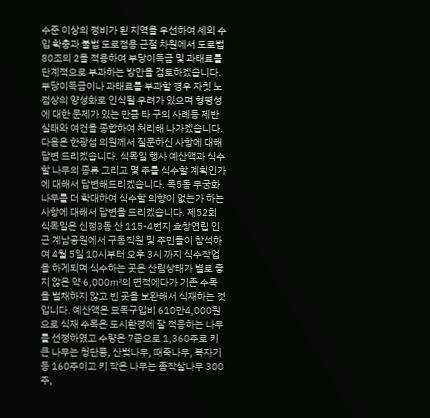수준 이상의 정비가 된 지역을 우선하여 세외 수입 확충과 불법 도로점용 근절 차원에서 도로법 80조의 2을 적용하여 부당이득금 및 과태료를 단계적으로 부과하는 방안을 검토하겠습니다. 부당이득금이나 과태료를 부과할 경우 자칫 노점상의 양성화로 인식될 우려가 있으며 형평성에 대한 문제가 있는 만큼 타 구의 사례등 제반 실태와 여건을 종합하여 처리해 나가겠습니다. 다음은 한광섭 의원께서 질문하신 사항에 대해 답변 드리겠습니다. 식목일 행사 예산액과 식수할 나무의 종류 그리고 몇 주를 식수할 계획인가에 대해서 답변해드리겠습니다. 목5동 무궁화 나무를 더 확대하여 식수할 의향이 없는가 하는 사항에 대해서 답변을 드리겠습니다. 제52회 식목일은 신정3동 산 115-4번지 효창연립 인근 계남공원에서 구동직원 및 주민들이 참석하여 4월 5일 10시부터 오후 3시 까지 식수작업을 하게되며 식수하는 곳은 산림상태가 별로 좋지 않은 약 6,000㎡의 면적에다가 기존 수목을 벌채하지 않고 빈 곳을 보완해서 식재하는 것입니다. 예산액은 묘목구입비 610만4,000원으로 식재 수목은 도시환경에 잘 적응하는 나무를 선정하였고 수량은 7종으로 1,360주로 키 큰 나무는 청단풍, 산벚나무, 때죽나무, 복자기등 160주이고 키 작은 나무는 좀작살나무 300주,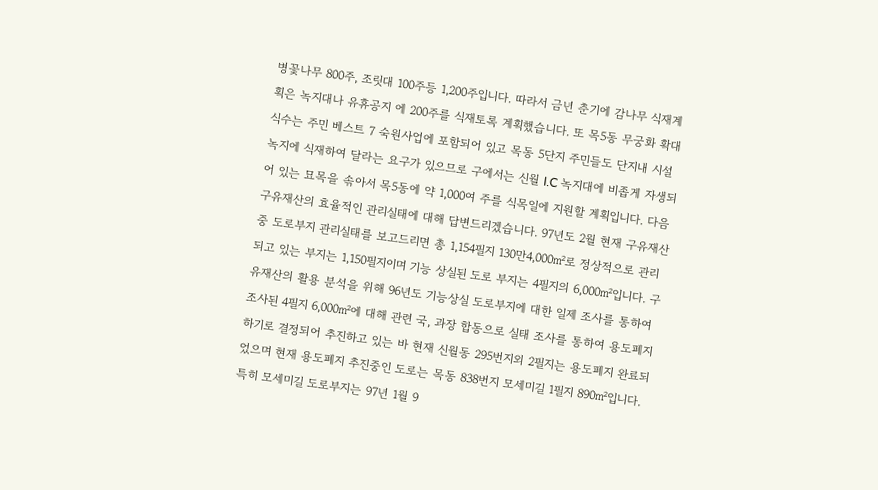병꽃나무 800주, 조릿대 100주등 1,200주입니다. 따라서 금년 춘기에 감나무 식재계획은 녹지대나 유휴공지 에 200주를 식재토록 계획했습니다. 또 목5동 무궁화 확대 식수는 주민 베스트 7 숙원사업에 포함되어 있고 목동 5단지 주민들도 단지내 시설녹지에 식재하여 달라는 요구가 있으므로 구에서는 신월 I.C 녹지대에 비좁게 자생되어 있는 묘목을 솎아서 목5동에 약 1,000여 주를 식목일에 지원할 계획입니다. 다음 구유재산의 효율적인 관리실태에 대해 답변드리겠습니다. 97년도 2월 현재 구유재산중 도로부지 관리실태를 보고드리면 총 1,154필지 130만4,000㎡로 정상적으로 관리되고 있는 부지는 1,150필지이며 기능 상실된 도로 부지는 4필지의 6,000㎡입니다. 구유재산의 활용 분석을 위해 96년도 기능상실 도로부지에 대한 일제 조사를 통하여 조사된 4필지 6,000㎡에 대해 관련 국, 과장 합동으로 실태 조사를 통하여 용도폐지하기로 결정되어 추진하고 있는 바 현재 신월동 295번지외 2필지는 용도폐지 완료되었으며 현재 용도폐지 추진중인 도로는 목동 838번지 모세미길 1필지 890㎡입니다. 특히 모세미길 도로부지는 97년 1월 9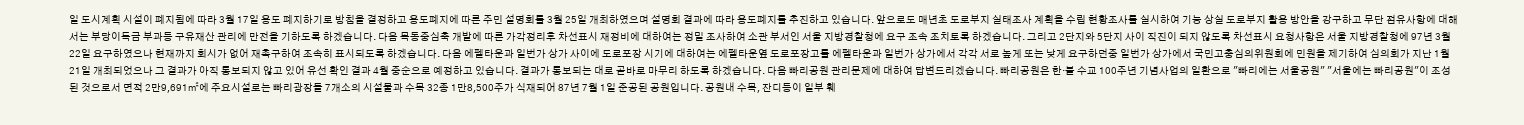일 도시계획 시설이 폐지됨에 따라 3월 17일 용도 폐지하기로 방침을 결정하고 용도폐지에 따른 주민 설명회를 3월 25일 개최하였으며 설명회 결과에 따라 용도폐지를 추진하고 있습니다. 앞으로도 매년초 도로부지 실태조사 계획을 수립 현황조사를 실시하여 기능 상실 도로부지 활용 방안을 강구하고 무단 점유사항에 대해서는 부당이득금 부과등 구유재산 관리에 만전을 기하도록 하겠습니다. 다음 목동중심축 개발에 따른 가각정리후 차선표시 재정비에 대하여는 정밀 조사하여 소관 부서인 서울 지방경찰청에 요구 조속 조치토록 하겠습니다. 그리고 2단지와 5단지 사이 직진이 되지 않도록 차선표시 요청사항은 서울 지방경찰청에 97년 3월 22일 요구하였으나 현재까지 회시가 없어 재촉구하여 조속히 표시되도록 하겠습니다. 다음 에펠타운과 일번가 상가 사이에 도로포장 시기에 대하여는 에펠타운옆 도로포장고를 에펠타운과 일번가 상가에서 각각 서로 높게 또는 낮게 요구하던중 일번가 상가에서 국민고충심의위원회에 민원을 제기하여 심의회가 지난 1월 21일 개최되었으나 그 결과가 아직 통보되지 않고 있어 유선 확인 결과 4월 중순으로 예정하고 있습니다. 결과가 통보되는 대로 곧바로 마무리 하도록 하겠습니다. 다음 빠리공원 관리문제에 대하여 답변드리겠습니다. 빠리공원은 한·불 수교 100주년 기념사업의 일환으로 "빠리에는 서울공원" "서울에는 빠리공원"이 조성된 것으로서 면적 2만9,691㎡에 주요시설로는 빠리광장들 7개소의 시설물과 수목 32종 1만8,500주가 식재되어 87년 7월 1일 준공된 공원입니다. 공원내 수목, 잔디등이 일부 훼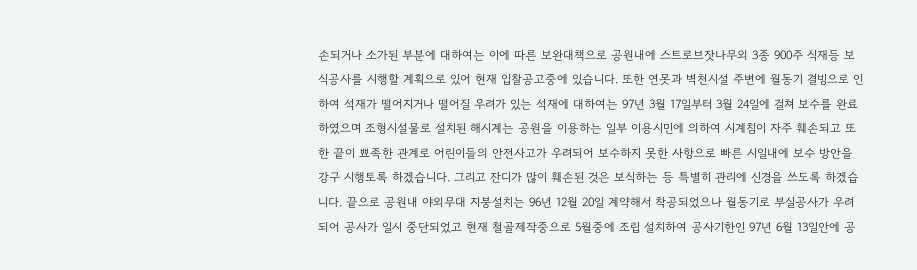손되거나 소가된 부분에 대하여는 이에 따른 보완대책으로 공원내에 스트로브잣나무외 3종 900주 식재등 보식공사를 시행할 계획으로 있어 현재 입찰공고중에 있습니다. 또한 연못과 벽천시설 주변에 월동기 결빙으로 인하여 석재가 떨어지거나 떨어질 우려가 있는 석재에 대하여는 97년 3월 17일부터 3월 24일에 걸쳐 보수를 완료하였으며 조형시설물로 설치된 해시계는 공원을 이용하는 일부 이용시민에 의하여 시계침이 자주 훼손되고 또한 끝이 뾰족한 관계로 어린이들의 안전사고가 우려되어 보수하지 못한 사항으로 빠른 시일내에 보수 방안을 강구 시행토록 하겠습니다. 그리고 잔디가 많이 훼손된 것은 보식하는 등 특별히 관리에 신경을 쓰도록 하겠습니다. 끝으로 공원내 야외무대 지붕설치는 96년 12월 20일 계약해서 착공되었으나 월동기로 부실공사가 우려되어 공사가 일시 중단되었고 현재 철골제작중으로 5월중에 조립 설치하여 공사기한인 97년 6월 13일안에 공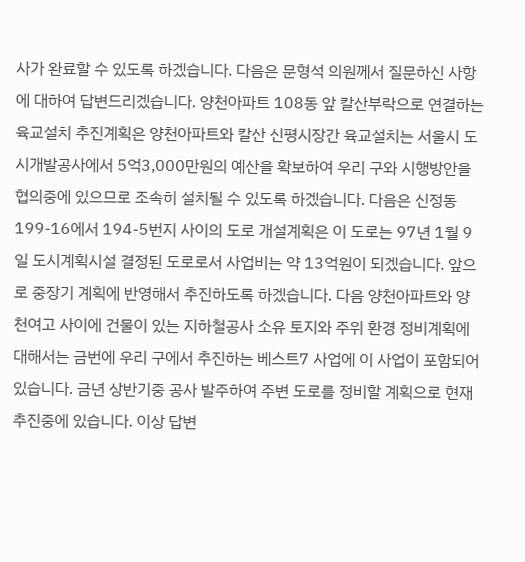사가 완료할 수 있도록 하겠습니다. 다음은 문형석 의원께서 질문하신 사항에 대하여 답변드리겠습니다. 양천아파트 108동 앞 칼산부락으로 연결하는 육교설치 추진계획은 양천아파트와 칼산 신평시장간 육교설치는 서울시 도시개발공사에서 5억3,000만원의 예산을 확보하여 우리 구와 시행방안을 협의중에 있으므로 조속히 설치될 수 있도록 하겠습니다. 다음은 신정동 199-16에서 194-5번지 사이의 도로 개설계획은 이 도로는 97년 1월 9일 도시계획시설 결정된 도로로서 사업비는 약 13억원이 되겠습니다. 앞으로 중장기 계획에 반영해서 추진하도록 하겠습니다. 다음 양천아파트와 양천여고 사이에 건물이 있는 지하철공사 소유 토지와 주위 환경 정비계획에 대해서는 금번에 우리 구에서 추진하는 베스트7 사업에 이 사업이 포함되어 있습니다. 금년 상반기중 공사 발주하여 주변 도로를 정비할 계획으로 현재 추진중에 있습니다. 이상 답변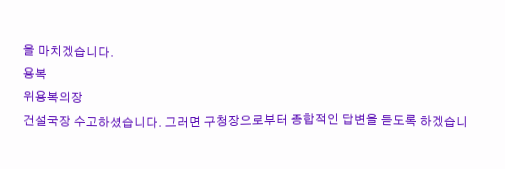을 마치겠습니다.
용복
위용복의장
건설국장 수고하셨습니다. 그러면 구청장으로부터 종합적인 답변을 듣도록 하겠습니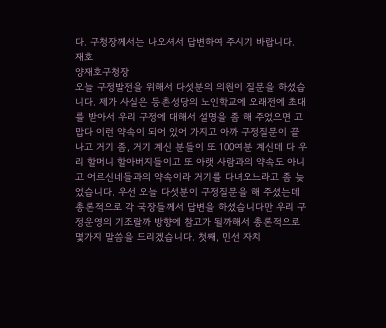다. 구청장께서는 나오셔서 답변하여 주시기 바랍니다.
재호
양재호구청장
오늘 구정발전을 위해서 다섯분의 의원이 질문을 하셨습니다. 제가 사실은 등촌성당의 노인학교에 오래전에 초대를 받아서 우리 구정에 대해서 설명을 좀 해 주었으면 고맙다 이런 약속이 되어 있어 가지고 아까 구정질문이 끝나고 거기 좀, 거기 계신 분들이 또 100여분 계신데 다 우리 할머니 할아버지들이고 또 아랫 사람과의 약속도 아니고 어르신네들과의 약속이라 거기를 다녀오느라고 좀 늦었습니다. 우선 오늘 다섯분이 구정질문을 해 주셨는데 총론적으로 각 국장들께서 답변을 하셨습니다만 우리 구정운영의 기조랄까 방향에 참고가 될까해서 총론적으로 몇가지 말씀을 드리겠습니다. 첫째, 민선 자치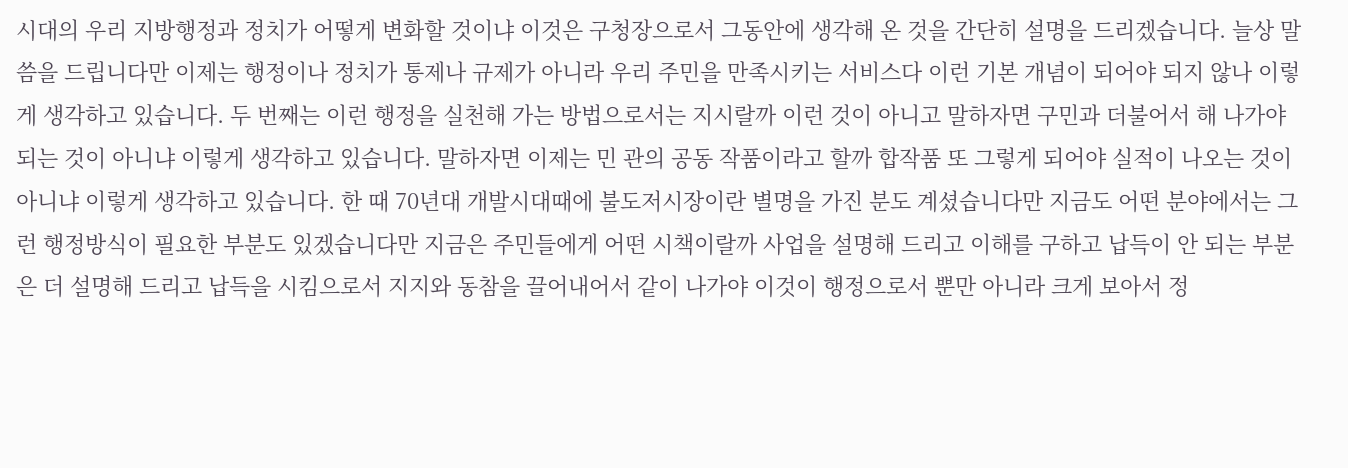시대의 우리 지방행정과 정치가 어떻게 변화할 것이냐 이것은 구청장으로서 그동안에 생각해 온 것을 간단히 설명을 드리겠습니다. 늘상 말씀을 드립니다만 이제는 행정이나 정치가 통제나 규제가 아니라 우리 주민을 만족시키는 서비스다 이런 기본 개념이 되어야 되지 않나 이렇게 생각하고 있습니다. 두 번째는 이런 행정을 실천해 가는 방법으로서는 지시랄까 이런 것이 아니고 말하자면 구민과 더불어서 해 나가야 되는 것이 아니냐 이렇게 생각하고 있습니다. 말하자면 이제는 민 관의 공동 작품이라고 할까 합작품 또 그렇게 되어야 실적이 나오는 것이 아니냐 이렇게 생각하고 있습니다. 한 때 70년대 개발시대때에 불도저시장이란 별명을 가진 분도 계셨습니다만 지금도 어떤 분야에서는 그런 행정방식이 필요한 부분도 있겠습니다만 지금은 주민들에게 어떤 시책이랄까 사업을 설명해 드리고 이해를 구하고 납득이 안 되는 부분은 더 설명해 드리고 납득을 시킴으로서 지지와 동참을 끌어내어서 같이 나가야 이것이 행정으로서 뿐만 아니라 크게 보아서 정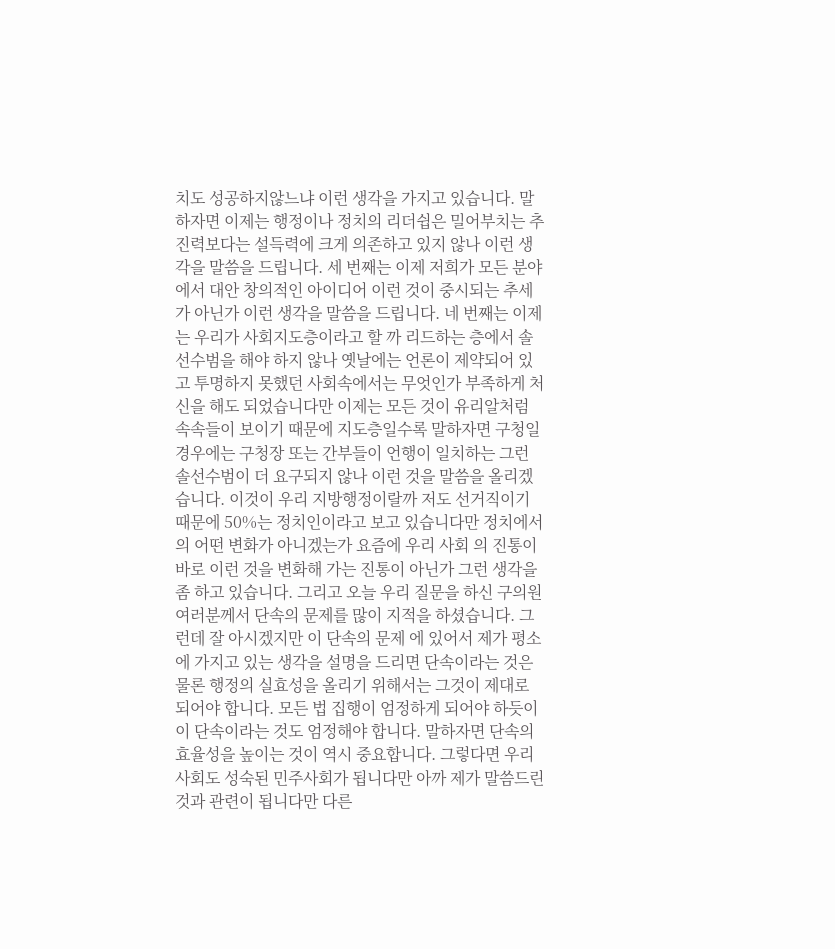치도 성공하지않느냐 이런 생각을 가지고 있습니다. 말하자면 이제는 행정이나 정치의 리더쉽은 밀어부치는 추진력보다는 설득력에 크게 의존하고 있지 않나 이런 생각을 말씀을 드립니다. 세 번째는 이제 저희가 모든 분야에서 대안 창의적인 아이디어 이런 것이 중시되는 추세가 아닌가 이런 생각을 말씀을 드립니다. 네 번째는 이제는 우리가 사회지도층이라고 할 까 리드하는 층에서 솔선수범을 해야 하지 않나 옛날에는 언론이 제약되어 있고 투명하지 못했던 사회속에서는 무엇인가 부족하게 처신을 해도 되었습니다만 이제는 모든 것이 유리알처럼 속속들이 보이기 때문에 지도층일수록 말하자면 구청일 경우에는 구청장 또는 간부들이 언행이 일치하는 그런 솔선수범이 더 요구되지 않나 이런 것을 말씀을 올리겠습니다. 이것이 우리 지방행정이랄까 저도 선거직이기 때문에 50%는 정치인이라고 보고 있습니다만 정치에서의 어떤 변화가 아니겠는가 요즘에 우리 사회 의 진통이 바로 이런 것을 변화해 가는 진통이 아닌가 그런 생각을 좀 하고 있습니다. 그리고 오늘 우리 질문을 하신 구의원 여러분께서 단속의 문제를 많이 지적을 하셨습니다. 그런데 잘 아시겠지만 이 단속의 문제 에 있어서 제가 평소에 가지고 있는 생각을 설명을 드리면 단속이라는 것은 물론 행정의 실효성을 올리기 위해서는 그것이 제대로 되어야 합니다. 모든 법 집행이 엄정하게 되어야 하듯이 이 단속이라는 것도 엄정해야 합니다. 말하자면 단속의 효율성을 높이는 것이 역시 중요합니다. 그렇다면 우리 사회도 성숙된 민주사회가 됩니다만 아까 제가 말씀드린것과 관련이 됩니다만 다른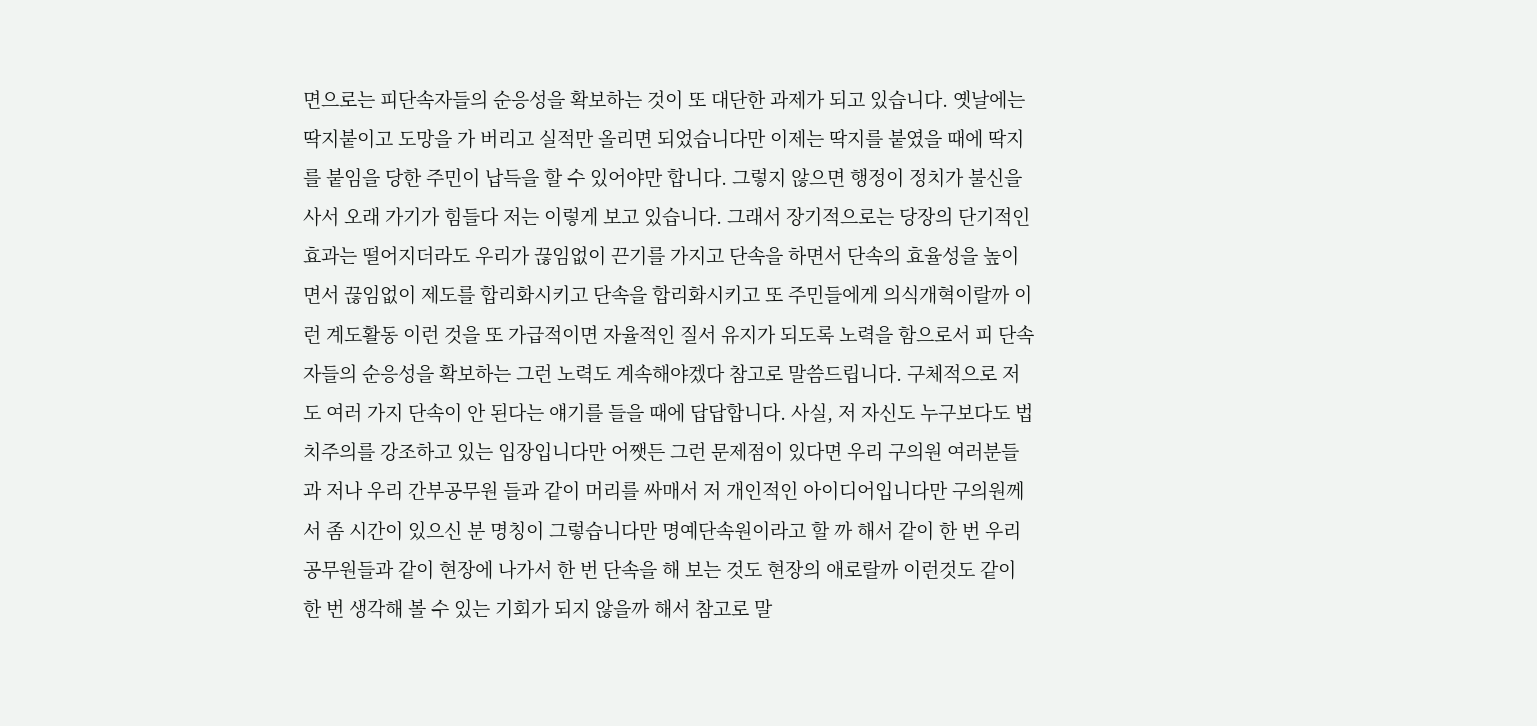면으로는 피단속자들의 순응성을 확보하는 것이 또 대단한 과제가 되고 있습니다. 옛날에는 딱지붙이고 도망을 가 버리고 실적만 올리면 되었습니다만 이제는 딱지를 붙였을 때에 딱지를 붙임을 당한 주민이 납득을 할 수 있어야만 합니다. 그렇지 않으면 행정이 정치가 불신을 사서 오래 가기가 힘들다 저는 이렇게 보고 있습니다. 그래서 장기적으로는 당장의 단기적인 효과는 떨어지더라도 우리가 끊임없이 끈기를 가지고 단속을 하면서 단속의 효율성을 높이면서 끊임없이 제도를 합리화시키고 단속을 합리화시키고 또 주민들에게 의식개혁이랄까 이런 계도활동 이런 것을 또 가급적이면 자율적인 질서 유지가 되도록 노력을 함으로서 피 단속자들의 순응성을 확보하는 그런 노력도 계속해야겠다 참고로 말씀드립니다. 구체적으로 저도 여러 가지 단속이 안 된다는 얘기를 들을 때에 답답합니다. 사실, 저 자신도 누구보다도 법치주의를 강조하고 있는 입장입니다만 어쨋든 그런 문제점이 있다면 우리 구의원 여러분들과 저나 우리 간부공무원 들과 같이 머리를 싸매서 저 개인적인 아이디어입니다만 구의원께서 좀 시간이 있으신 분 명칭이 그렇습니다만 명예단속원이라고 할 까 해서 같이 한 번 우리 공무원들과 같이 현장에 나가서 한 번 단속을 해 보는 것도 현장의 애로랄까 이런것도 같이 한 번 생각해 볼 수 있는 기회가 되지 않을까 해서 참고로 말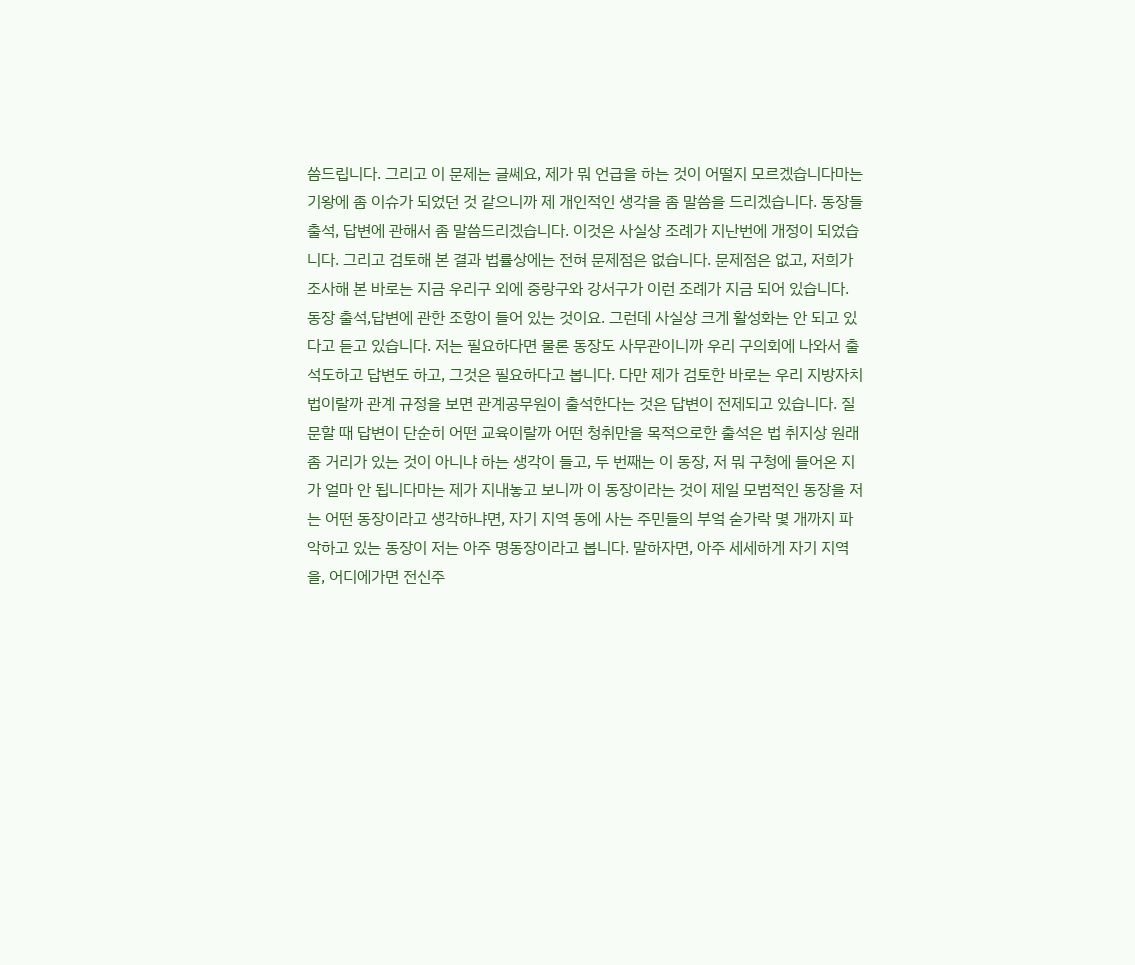씀드립니다. 그리고 이 문제는 글쎄요, 제가 뭐 언급을 하는 것이 어떨지 모르겠습니다마는 기왕에 좀 이슈가 되었던 것 같으니까 제 개인적인 생각을 좀 말씀을 드리겠습니다. 동장들 출석, 답변에 관해서 좀 말씀드리겠습니다. 이것은 사실상 조례가 지난번에 개정이 되었습니다. 그리고 검토해 본 결과 법률상에는 전혀 문제점은 없습니다. 문제점은 없고, 저희가 조사해 본 바로는 지금 우리구 외에 중랑구와 강서구가 이런 조례가 지금 되어 있습니다. 동장 출석,답변에 관한 조항이 들어 있는 것이요. 그런데 사실상 크게 활성화는 안 되고 있다고 듣고 있습니다. 저는 필요하다면 물론 동장도 사무관이니까 우리 구의회에 나와서 출석도하고 답변도 하고, 그것은 필요하다고 봅니다. 다만 제가 검토한 바로는 우리 지방자치법이랄까 관계 규정을 보면 관계공무원이 출석한다는 것은 답변이 전제되고 있습니다. 질문할 때 답변이 단순히 어떤 교육이랄까 어떤 청취만을 목적으로한 출석은 법 취지상 원래 좀 거리가 있는 것이 아니냐 하는 생각이 들고, 두 번째는 이 동장, 저 뭐 구청에 들어온 지가 얼마 안 됩니다마는 제가 지내놓고 보니까 이 동장이라는 것이 제일 모범적인 동장을 저는 어떤 동장이라고 생각하냐면, 자기 지역 동에 사는 주민들의 부엌 숟가락 몇 개까지 파악하고 있는 동장이 저는 아주 명동장이라고 봅니다. 말하자면, 아주 세세하게 자기 지역을, 어디에가면 전신주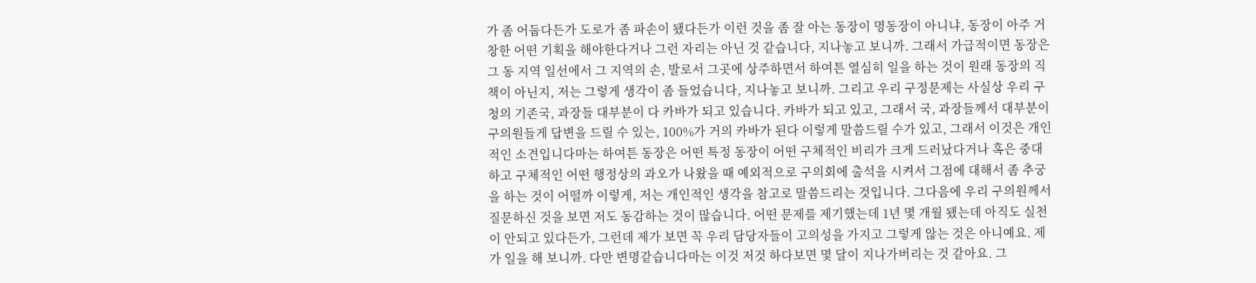가 좀 어둡다든가 도로가 좀 파손이 됐다든가 이런 것을 좀 잘 아는 동장이 명동장이 아니냐, 동장이 아주 거창한 어떤 기획을 해야한다거나 그런 자리는 아닌 것 같습니다, 지나놓고 보니까. 그래서 가급적이면 동장은 그 동 지역 일선에서 그 지역의 손, 발로서 그곳에 상주하면서 하여튼 열심히 일을 하는 것이 원래 동장의 직책이 아닌지, 저는 그렇게 생각이 좀 들었습니다, 지나놓고 보니까. 그리고 우리 구정문제는 사실상 우리 구청의 기존국, 과장들 대부분이 다 카바가 되고 있습니다. 카바가 되고 있고, 그래서 국, 과장들께서 대부분이 구의원들게 답변을 드릴 수 있는, 100%가 거의 카바가 된다 이렇게 말씀드릴 수가 있고, 그래서 이것은 개인적인 소견입니다마는 하여튼 동장은 어떤 특정 동장이 어떤 구체적인 비리가 크게 드러났다거나 혹은 중대하고 구체적인 어떤 행정상의 과오가 나왔을 때 예외적으로 구의회에 출석을 시켜서 그점에 대해서 좀 추궁을 하는 것이 어떨까 이렇게, 저는 개인적인 생각을 참고로 말씀드리는 것입니다. 그다음에 우리 구의원께서 질문하신 것을 보면 저도 동감하는 것이 많습니다. 어떤 문제를 제기했는데 1년 몇 개월 됐는데 아직도 실천이 안되고 있다든가, 그런데 제가 보면 꼭 우리 담당자들이 고의성을 가지고 그렇게 않는 것은 아니예요. 제가 일을 해 보니까. 다만 변명같습니다마는 이것 저것 하다보면 몇 달이 지나가버리는 것 같아요. 그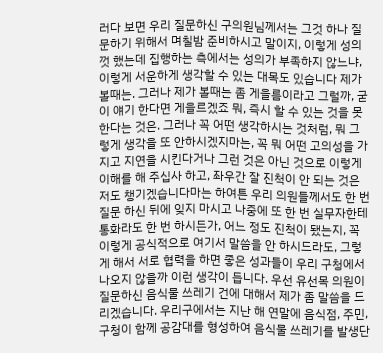러다 보면 우리 질문하신 구의원님께서는 그것 하나 질문하기 위해서 며칠밤 준비하시고 말이지, 이렇게 성의껏 했는데 집행하는 측에서는 성의가 부족하지 않느냐, 이렇게 서운하게 생각할 수 있는 대목도 있습니다 제가 볼때는. 그러나 제가 볼때는 좀 게을름이라고 그럴까, 굳이 얘기 한다면 게을르겠죠 뭐, 즉시 할 수 있는 것을 못 한다는 것은. 그러나 꼭 어떤 생각하시는 것처럼, 뭐 그렇게 생각을 또 안하시겠지마는, 꼭 뭐 어떤 고의성을 가지고 지연을 시킨다거나 그런 것은 아닌 것으로 이렇게 이해를 해 주십사 하고, 좌우간 잘 진척이 안 되는 것은 저도 챙기겠습니다마는 하여튼 우리 의원들께서도 한 번 질문 하신 뒤에 잊지 마시고 나중에 또 한 번 실무자한테 통화라도 한 번 하시든가, 어느 정도 진척이 됐는지, 꼭 이렇게 공식적으로 여기서 말씀을 안 하시드라도, 그렇게 해서 서로 협력을 하면 좋은 성과들이 우리 구청에서 나오지 않을까 이런 생각이 듭니다. 우선 유선목 의원이 질문하신 음식물 쓰레기 건에 대해서 제가 좀 말씀을 드리겠습니다. 우리구에서는 지난 해 연말에 음식점, 주민, 구청이 함께 공감대를 형성하여 음식물 쓰레기를 발생단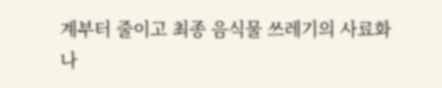계부터 줄이고 최종 음식물 쓰레기의 사료화나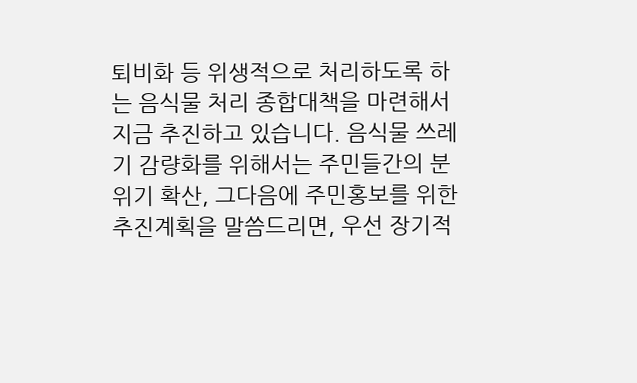퇴비화 등 위생적으로 처리하도록 하는 음식물 처리 종합대책을 마련해서 지금 추진하고 있습니다. 음식물 쓰레기 감량화를 위해서는 주민들간의 분위기 확산, 그다음에 주민홍보를 위한 추진계획을 말씀드리면, 우선 장기적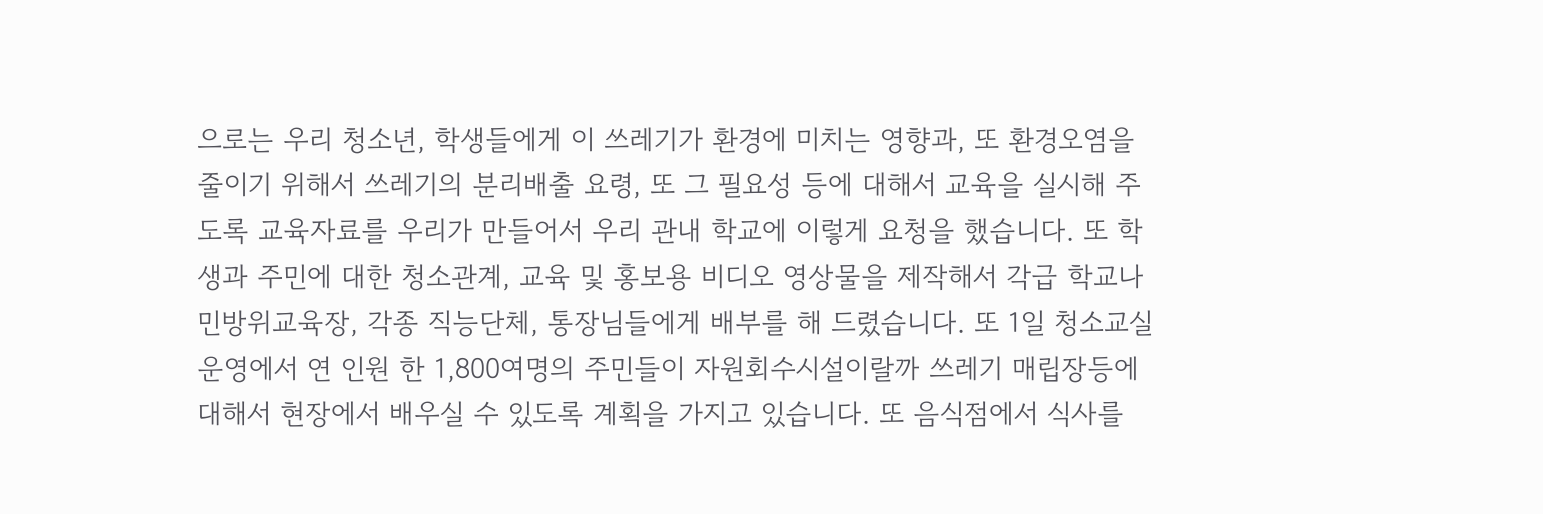으로는 우리 청소년, 학생들에게 이 쓰레기가 환경에 미치는 영향과, 또 환경오염을 줄이기 위해서 쓰레기의 분리배출 요령, 또 그 필요성 등에 대해서 교육을 실시해 주도록 교육자료를 우리가 만들어서 우리 관내 학교에 이렇게 요청을 했습니다. 또 학생과 주민에 대한 청소관계, 교육 및 홍보용 비디오 영상물을 제작해서 각급 학교나 민방위교육장, 각종 직능단체, 통장님들에게 배부를 해 드렸습니다. 또 1일 청소교실 운영에서 연 인원 한 1,800여명의 주민들이 자원회수시설이랄까 쓰레기 매립장등에 대해서 현장에서 배우실 수 있도록 계획을 가지고 있습니다. 또 음식점에서 식사를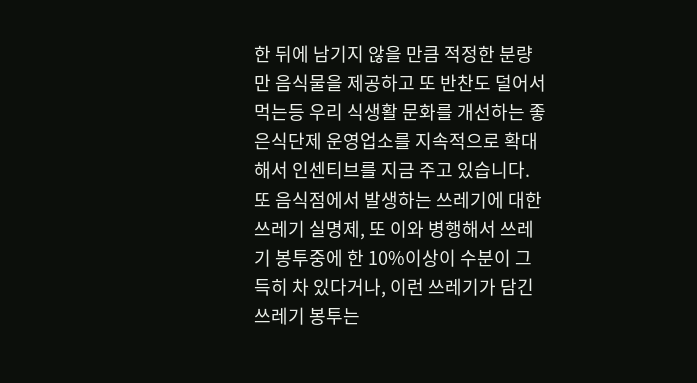한 뒤에 남기지 않을 만큼 적정한 분량만 음식물을 제공하고 또 반찬도 덜어서 먹는등 우리 식생활 문화를 개선하는 좋은식단제 운영업소를 지속적으로 확대해서 인센티브를 지금 주고 있습니다. 또 음식점에서 발생하는 쓰레기에 대한 쓰레기 실명제, 또 이와 병행해서 쓰레기 봉투중에 한 10%이상이 수분이 그득히 차 있다거나, 이런 쓰레기가 담긴 쓰레기 봉투는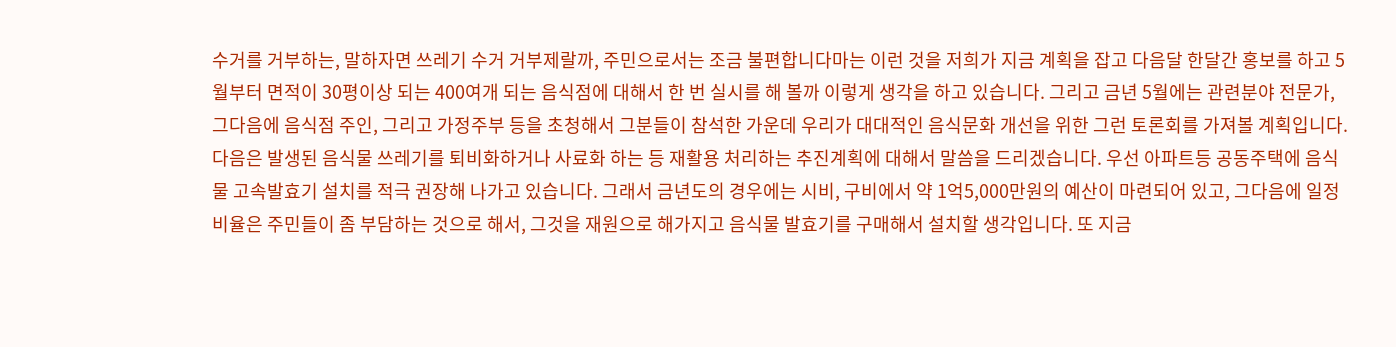수거를 거부하는, 말하자면 쓰레기 수거 거부제랄까, 주민으로서는 조금 불편합니다마는 이런 것을 저희가 지금 계획을 잡고 다음달 한달간 홍보를 하고 5월부터 면적이 30평이상 되는 400여개 되는 음식점에 대해서 한 번 실시를 해 볼까 이렇게 생각을 하고 있습니다. 그리고 금년 5월에는 관련분야 전문가, 그다음에 음식점 주인, 그리고 가정주부 등을 초청해서 그분들이 참석한 가운데 우리가 대대적인 음식문화 개선을 위한 그런 토론회를 가져볼 계획입니다. 다음은 발생된 음식물 쓰레기를 퇴비화하거나 사료화 하는 등 재활용 처리하는 추진계획에 대해서 말씀을 드리겠습니다. 우선 아파트등 공동주택에 음식물 고속발효기 설치를 적극 권장해 나가고 있습니다. 그래서 금년도의 경우에는 시비, 구비에서 약 1억5,000만원의 예산이 마련되어 있고, 그다음에 일정비율은 주민들이 좀 부담하는 것으로 해서, 그것을 재원으로 해가지고 음식물 발효기를 구매해서 설치할 생각입니다. 또 지금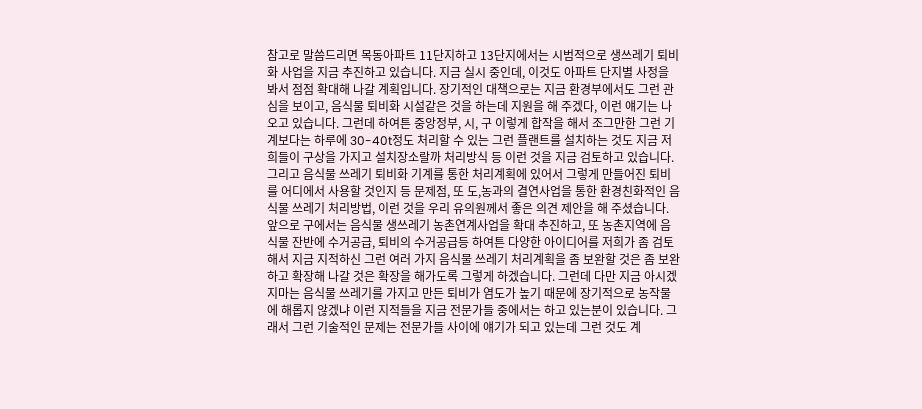참고로 말씀드리면 목동아파트 11단지하고 13단지에서는 시범적으로 생쓰레기 퇴비화 사업을 지금 추진하고 있습니다. 지금 실시 중인데, 이것도 아파트 단지별 사정을 봐서 점점 확대해 나갈 계획입니다. 장기적인 대책으로는 지금 환경부에서도 그런 관심을 보이고, 음식물 퇴비화 시설같은 것을 하는데 지원을 해 주겠다, 이런 얘기는 나오고 있습니다. 그런데 하여튼 중앙정부, 시, 구 이렇게 합작을 해서 조그만한 그런 기계보다는 하루에 30-40t정도 처리할 수 있는 그런 플랜트를 설치하는 것도 지금 저희들이 구상을 가지고 설치장소랄까 처리방식 등 이런 것을 지금 검토하고 있습니다. 그리고 음식물 쓰레기 퇴비화 기계를 통한 처리계획에 있어서 그렇게 만들어진 퇴비를 어디에서 사용할 것인지 등 문제점, 또 도,농과의 결연사업을 통한 환경친화적인 음식물 쓰레기 처리방법, 이런 것을 우리 유의원께서 좋은 의견 제안을 해 주셨습니다. 앞으로 구에서는 음식물 생쓰레기 농촌연계사업을 확대 추진하고, 또 농촌지역에 음식물 잔반에 수거공급, 퇴비의 수거공급등 하여튼 다양한 아이디어를 저희가 좀 검토해서 지금 지적하신 그런 여러 가지 음식물 쓰레기 처리계획을 좀 보완할 것은 좀 보완하고 확장해 나갈 것은 확장을 해가도록 그렇게 하겠습니다. 그런데 다만 지금 아시겠지마는 음식물 쓰레기를 가지고 만든 퇴비가 염도가 높기 때문에 장기적으로 농작물에 해롭지 않겠냐 이런 지적들을 지금 전문가들 중에서는 하고 있는분이 있습니다. 그래서 그런 기술적인 문제는 전문가들 사이에 얘기가 되고 있는데 그런 것도 계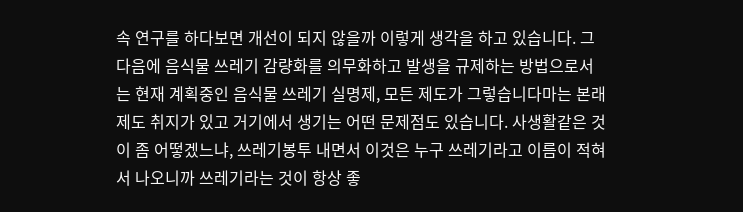속 연구를 하다보면 개선이 되지 않을까 이렇게 생각을 하고 있습니다. 그다음에 음식물 쓰레기 감량화를 의무화하고 발생을 규제하는 방법으로서는 현재 계획중인 음식물 쓰레기 실명제, 모든 제도가 그렇습니다마는 본래 제도 취지가 있고 거기에서 생기는 어떤 문제점도 있습니다. 사생활같은 것이 좀 어떻겠느냐, 쓰레기봉투 내면서 이것은 누구 쓰레기라고 이름이 적혀서 나오니까 쓰레기라는 것이 항상 좋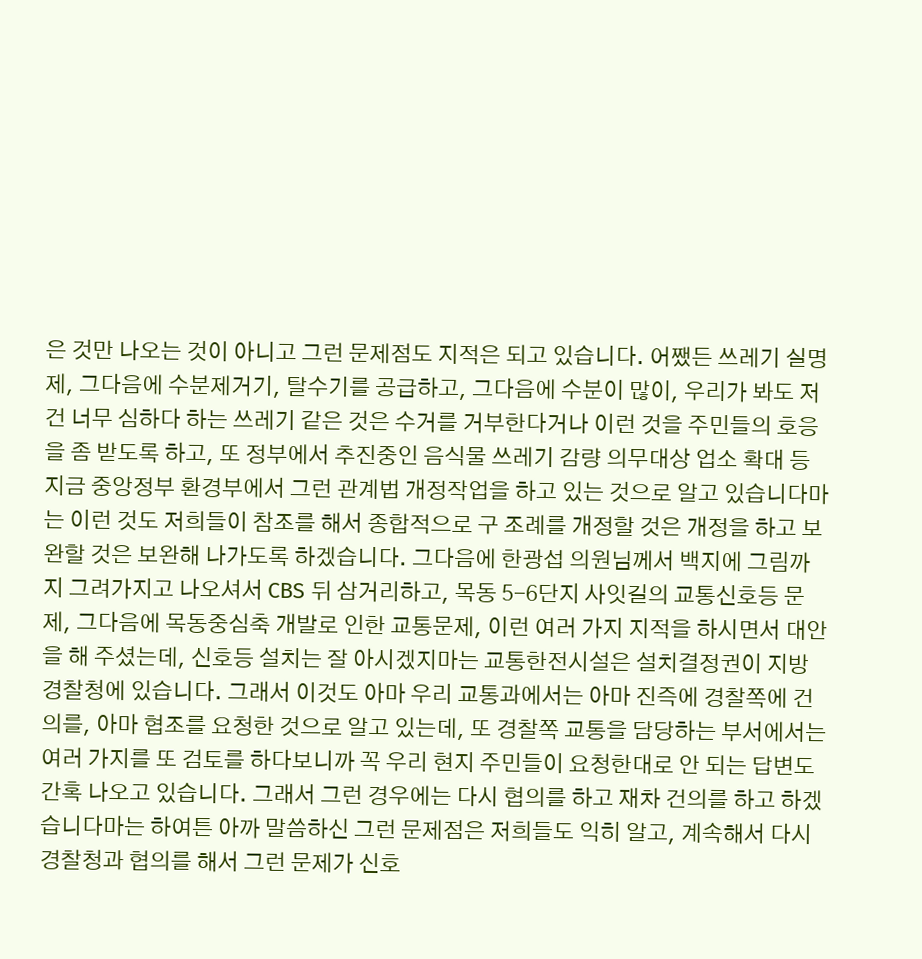은 것만 나오는 것이 아니고 그런 문제점도 지적은 되고 있습니다. 어쨌든 쓰레기 실명제, 그다음에 수분제거기, 탈수기를 공급하고, 그다음에 수분이 많이, 우리가 봐도 저건 너무 심하다 하는 쓰레기 같은 것은 수거를 거부한다거나 이런 것을 주민들의 호응을 좀 받도록 하고, 또 정부에서 추진중인 음식물 쓰레기 감량 의무대상 업소 확대 등 지금 중앙정부 환경부에서 그런 관계법 개정작업을 하고 있는 것으로 알고 있습니다마는 이런 것도 저희들이 참조를 해서 종합적으로 구 조례를 개정할 것은 개정을 하고 보완할 것은 보완해 나가도록 하겠습니다. 그다음에 한광섭 의원님께서 백지에 그림까지 그려가지고 나오셔서 CBS 뒤 삼거리하고, 목동 5-6단지 사잇길의 교통신호등 문제, 그다음에 목동중심축 개발로 인한 교통문제, 이런 여러 가지 지적을 하시면서 대안을 해 주셨는데, 신호등 설치는 잘 아시겠지마는 교통한전시설은 설치결정권이 지방경찰청에 있습니다. 그래서 이것도 아마 우리 교통과에서는 아마 진즉에 경찰쪽에 건의를, 아마 협조를 요청한 것으로 알고 있는데, 또 경찰쪽 교통을 담당하는 부서에서는 여러 가지를 또 검토를 하다보니까 꼭 우리 현지 주민들이 요청한대로 안 되는 답변도 간혹 나오고 있습니다. 그래서 그런 경우에는 다시 협의를 하고 재차 건의를 하고 하겠습니다마는 하여튼 아까 말씀하신 그런 문제점은 저희들도 익히 알고, 계속해서 다시 경찰청과 협의를 해서 그런 문제가 신호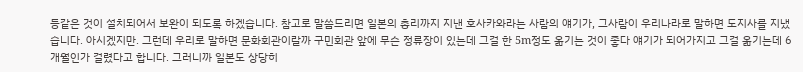등같은 것이 설치되어서 보완이 되도록 하겠습니다. 참고로 말씀드리면 일본의 총리까지 지낸 호사카와라는 사람의 얘기가, 그사람이 우리나라로 말하면 도지사를 지냈습니다. 아시겠지만. 그런데 우리로 말하면 문화회관이랄까 구민회관 앞에 무슨 정류장이 있는데 그걸 한 5m정도 옮기는 것이 좋다 얘기가 되어가지고 그걸 옮기는데 6개월인가 걸렸다고 합니다. 그러니까 일본도 상당히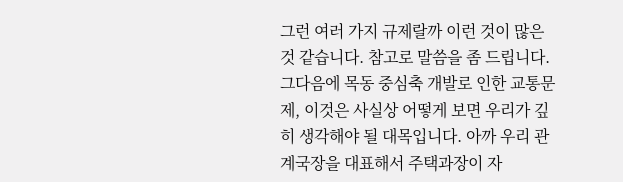그런 여러 가지 규제랄까 이런 것이 많은 것 같습니다. 참고로 말씀을 좀 드립니다. 그다음에 목동 중심축 개발로 인한 교통문제, 이것은 사실상 어떻게 보면 우리가 깊히 생각해야 될 대목입니다. 아까 우리 관계국장을 대표해서 주택과장이 자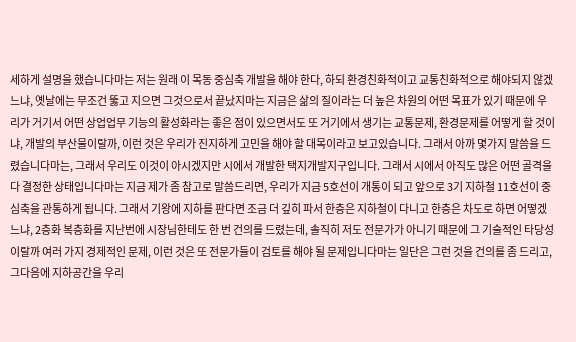세하게 설명을 했습니다마는 저는 원래 이 목동 중심축 개발을 해야 한다, 하되 환경친화적이고 교통친화적으로 해야되지 않겠느냐, 옛날에는 무조건 뚫고 지으면 그것으로서 끝났지마는 지금은 삶의 질이라는 더 높은 차원의 어떤 목표가 있기 때문에 우리가 거기서 어떤 상업업무 기능의 활성화라는 좋은 점이 있으면서도 또 거기에서 생기는 교통문제, 환경문제를 어떻게 할 것이냐, 개발의 부산물이랄까, 이런 것은 우리가 진지하게 고민을 해야 할 대목이라고 보고있습니다. 그래서 아까 몇가지 말씀을 드렸습니다마는, 그래서 우리도 이것이 아시겠지만 시에서 개발한 택지개발지구입니다. 그래서 시에서 아직도 많은 어떤 골격을 다 결정한 상태입니다마는 지금 제가 좀 참고로 말씀드리면, 우리가 지금 5호선이 개통이 되고 앞으로 3기 지하철 11호선이 중심축을 관통하게 됩니다. 그래서 기왕에 지하를 판다면 조금 더 깊히 파서 한층은 지하철이 다니고 한층은 차도로 하면 어떻겠느냐, 2층화 복층화를 지난번에 시장님한테도 한 번 건의를 드렸는데, 솔직히 저도 전문가가 아니기 때문에 그 기술적인 타당성이랄까 여러 가지 경제적인 문제, 이런 것은 또 전문가들이 검토를 해야 될 문제입니다마는 일단은 그런 것을 건의를 좀 드리고, 그다음에 지하공간을 우리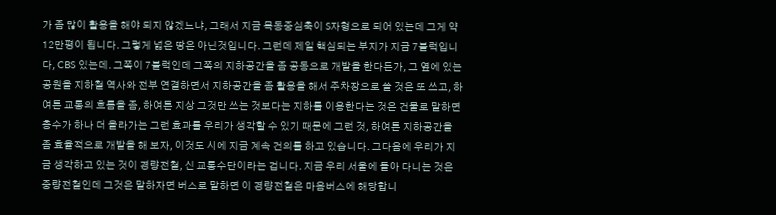가 좀 많이 활용을 해야 되지 않겠느냐, 그래서 지금 목동중심축이 S자형으로 되어 있는데 그게 약 12만평이 됩니다. 그렇게 넓은 땅은 아닌것입니다. 그런데 제일 핵심되는 부지가 지금 7블럭입니다, CBS 있는데. 그쪽이 7블럭인데 그쪽의 지하공간을 좀 공동으로 개발을 한다든가, 그 옆에 있는 공원을 지하철 역사와 전부 연결하면서 지하공간을 좀 활용을 해서 주차장으로 쓸 것은 또 쓰고, 하여튼 교통의 흐름을 좀, 하여튼 지상 그것만 쓰는 것보다는 지하를 이용한다는 것은 건물로 말하면 층수가 하나 더 올라가는 그런 효과를 우리가 생각할 수 있기 때문에 그런 것, 하여튼 지하공간을 좀 효율적으로 개발을 해 보자, 이것도 시에 지금 계속 건의를 하고 있습니다. 그다음에 우리가 지금 생각하고 있는 것이 경량전철, 신 교통수단이라는 겁니다. 지금 우리 서울에 돌아 다니는 것은 중량전철인데 그것은 말하자면 버스로 말하면 이 경량전철은 마음버스에 해당합니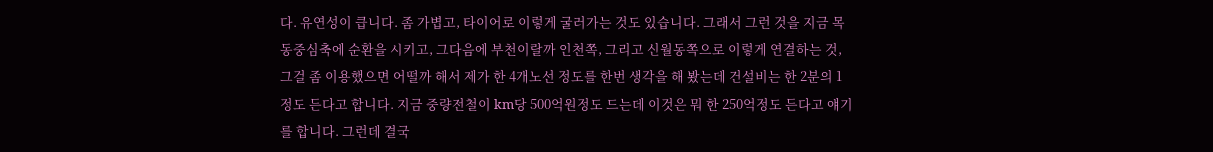다. 유연성이 큽니다. 좀 가볍고, 타이어로 이렇게 굴러가는 것도 있습니다. 그래서 그런 것을 지금 목동중심축에 순환을 시키고, 그다음에 부천이랄까 인천쪽, 그리고 신월동쪽으로 이렇게 연결하는 것, 그걸 좀 이용했으면 어떨까 해서 제가 한 4개노선 정도를 한번 생각을 해 봤는데 건설비는 한 2분의 1정도 든다고 합니다. 지금 중량전철이 km당 500억원정도 드는데 이것은 뭐 한 250억정도 든다고 얘기를 합니다. 그런데 결국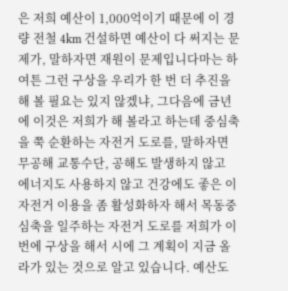은 저희 예산이 1,000억이기 때문에 이 경량 전철 4km 건설하면 예산이 다 써지는 문제가, 말하자면 재원이 문제입니다마는 하여튼 그런 구상을 우리가 한 번 더 추진을 해 볼 필요는 있지 않겠냐, 그다음에 금년에 이것은 저희가 해 볼라고 하는데 중심축을 쭉 순환하는 자전거 도로를, 말하자면 무공해 교통수단, 공해도 발생하지 않고 에너지도 사용하지 않고 건강에도 좋은 이 자전거 이용을 좀 활성화하자 해서 목동중심축을 일주하는 자전거 도로를 저희가 이번에 구상을 해서 시에 그 계획이 지금 올라가 있는 것으로 알고 있습니다. 예산도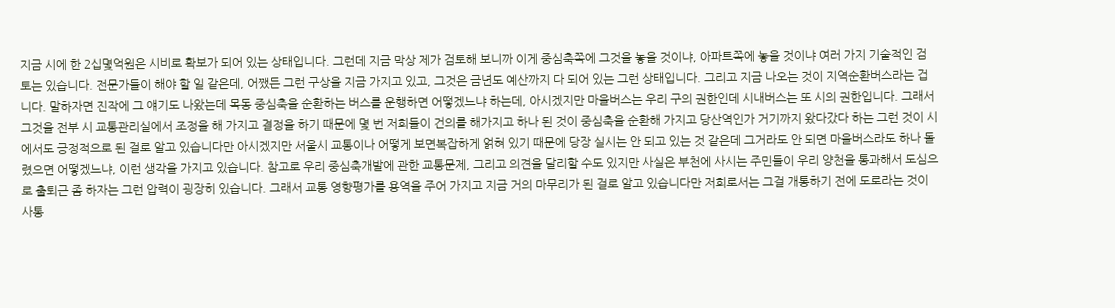지금 시에 한 2십몇억원은 시비로 확보가 되어 있는 상태입니다. 그런데 지금 막상 제가 검토해 보니까 이게 중심축쪽에 그것을 놓을 것이냐, 아파트쪽에 놓을 것이냐 여러 가지 기술적인 검토는 있습니다. 전문가들이 해야 할 일 같은데, 어쨌든 그런 구상을 지금 가지고 있고, 그것은 금년도 예산까지 다 되어 있는 그런 상태입니다. 그리고 지금 나오는 것이 지역순환버스라는 겁니다. 말하자면 진작에 그 얘기도 나왔는데 목동 중심축을 순환하는 버스를 운행하면 어떻겠느냐 하는데, 아시겠지만 마을버스는 우리 구의 권한인데 시내버스는 또 시의 권한입니다. 그래서 그것을 전부 시 교통관리실에서 조정을 해 가지고 결정을 하기 때문에 몇 번 저희들이 건의를 해가지고 하나 된 것이 중심축을 순환해 가지고 당산역인가 거기까지 왔다갔다 하는 그런 것이 시에서도 긍정적으로 된 걸로 알고 있습니다만 아시겠지만 서울시 교통이나 어떻게 보면복잡하게 얽혀 있기 때문에 당장 실시는 안 되고 있는 것 같은데 그거라도 안 되면 마을버스라도 하나 돌렸으면 어떻겠느냐, 이런 생각을 가지고 있습니다. 참고로 우리 중심축개발에 관한 교통문제, 그리고 의견을 달리할 수도 있지만 사실은 부천에 사시는 주민들이 우리 양천을 통과해서 도심으로 출퇴근 좀 하자는 그런 압력이 굉장히 있습니다. 그래서 교통 영향평가를 용역을 주어 가지고 지금 거의 마무리가 된 걸로 알고 있습니다만 저희로서는 그걸 개통하기 전에 도로라는 것이 사통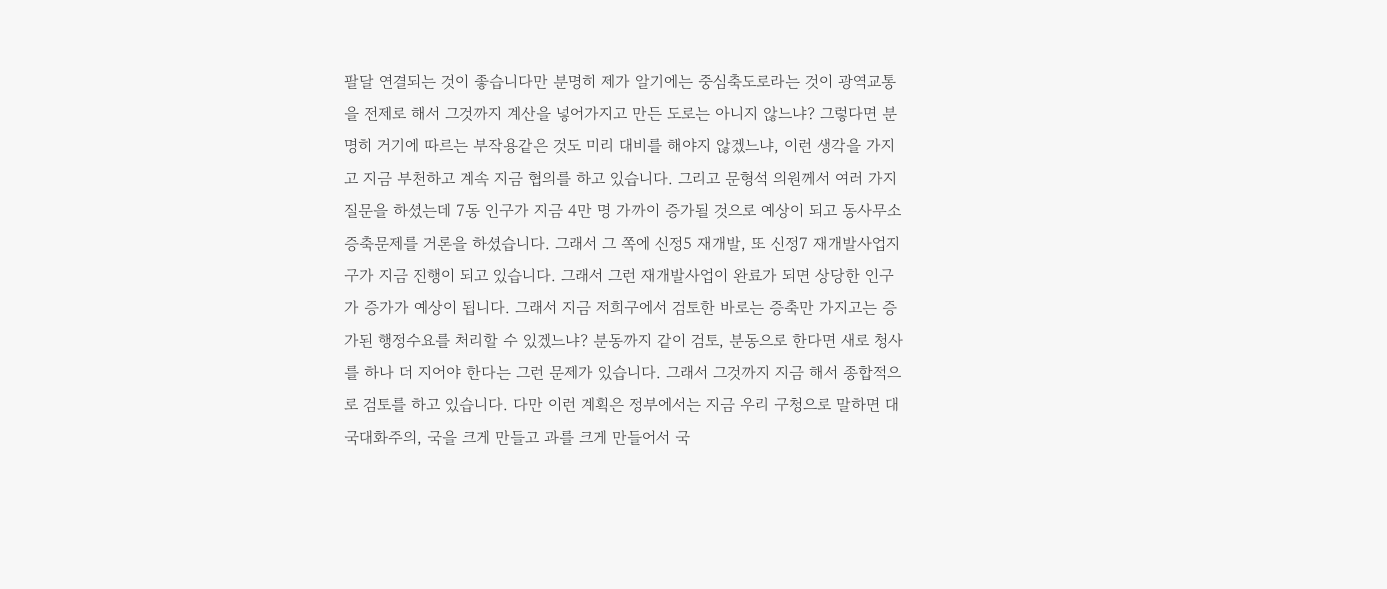팔달 연결되는 것이 좋습니다만 분명히 제가 알기에는 중심축도로라는 것이 광역교통을 전제로 해서 그것까지 계산을 넣어가지고 만든 도로는 아니지 않느냐? 그렇다면 분명히 거기에 따르는 부작용같은 것도 미리 대비를 해야지 않겠느냐, 이런 생각을 가지고 지금 부천하고 계속 지금 협의를 하고 있습니다. 그리고 문형석 의원께서 여러 가지 질문을 하셨는데 7동 인구가 지금 4만 명 가까이 증가될 것으로 예상이 되고 동사무소 증축문제를 거론을 하셨습니다. 그래서 그 쪽에 신정5 재개발, 또 신정7 재개발사업지구가 지금 진행이 되고 있습니다. 그래서 그런 재개발사업이 완료가 되면 상당한 인구가 증가가 예상이 됩니다. 그래서 지금 저희구에서 검토한 바로는 증축만 가지고는 증가된 행정수요를 처리할 수 있겠느냐? 분동까지 같이 검토, 분동으로 한다면 새로 청사를 하나 더 지어야 한다는 그런 문제가 있습니다. 그래서 그것까지 지금 해서 종합적으로 검토를 하고 있습니다. 다만 이런 계획은 정부에서는 지금 우리 구청으로 말하면 대국대화주의, 국을 크게 만들고 과를 크게 만들어서 국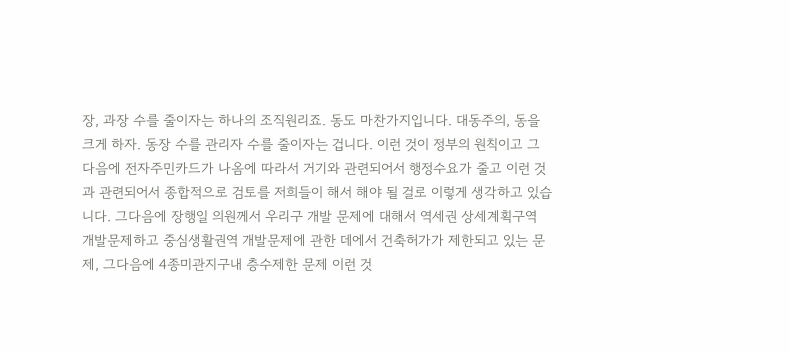장, 과장 수를 줄이자는 하나의 조직원리죠. 동도 마찬가지입니다. 대동주의, 동을 크게 하자. 동장 수를 관리자 수를 줄이자는 겁니다. 이런 것이 정부의 원칙이고 그 다음에 전자주민카드가 나옴에 따라서 거기와 관련되어서 행정수요가 줄고 이런 것과 관련되어서 종합적으로 검토를 저희들이 해서 해야 될 걸로 이렇게 생각하고 있습니다. 그다음에 장행일 의원께서 우리구 개발 문제에 대해서 역세권 상세계획구역 개발문제하고 중심생활권역 개발문제에 관한 데에서 건축허가가 제한되고 있는 문제, 그다음에 4종미관지구내 층수제한 문제 이런 것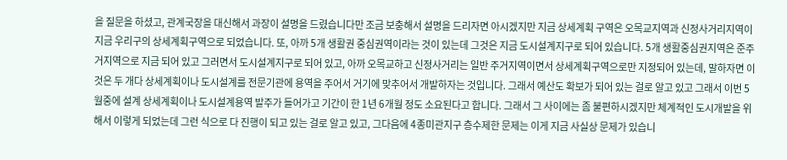을 질문을 하셨고, 관계국장을 대신해서 과장이 설명을 드렸습니다만 조금 보충해서 설명을 드리자면 아시겠지만 지금 상세계획 구역은 오목교지역과 신정사거리지역이 지금 우리구의 상세계획구역으로 되었습니다. 또, 아까 5개 생활권 중심권역이라는 것이 있는데 그것은 지금 도시설계지구로 되어 있습니다. 5개 생활중심권지역은 준주거지역으로 지금 되어 있고 그러면서 도시설계지구로 되어 있고, 아까 오목교하고 신정사거리는 일반 주거지역이면서 상세계획구역으로만 지정되어 있는데, 말하자면 이것은 두 개다 상세계획이나 도시설계를 전문기관에 용역을 주어서 거기에 맞추어서 개발하자는 것입니다. 그래서 예산도 확보가 되어 있는 걸로 알고 있고 그래서 이번 5월중에 설계 상세계획이나 도시설계용역 발주가 들어가고 기간이 한 1년 6개월 정도 소요된다고 합니다. 그래서 그 사이에는 좀 불편하시겠지만 체계적인 도시개발을 위해서 이렇게 되었는데 그런 식으로 다 진행이 되고 있는 걸로 알고 있고, 그다음에 4종미관지구 층수제한 문제는 이게 지금 사실상 문제가 있습니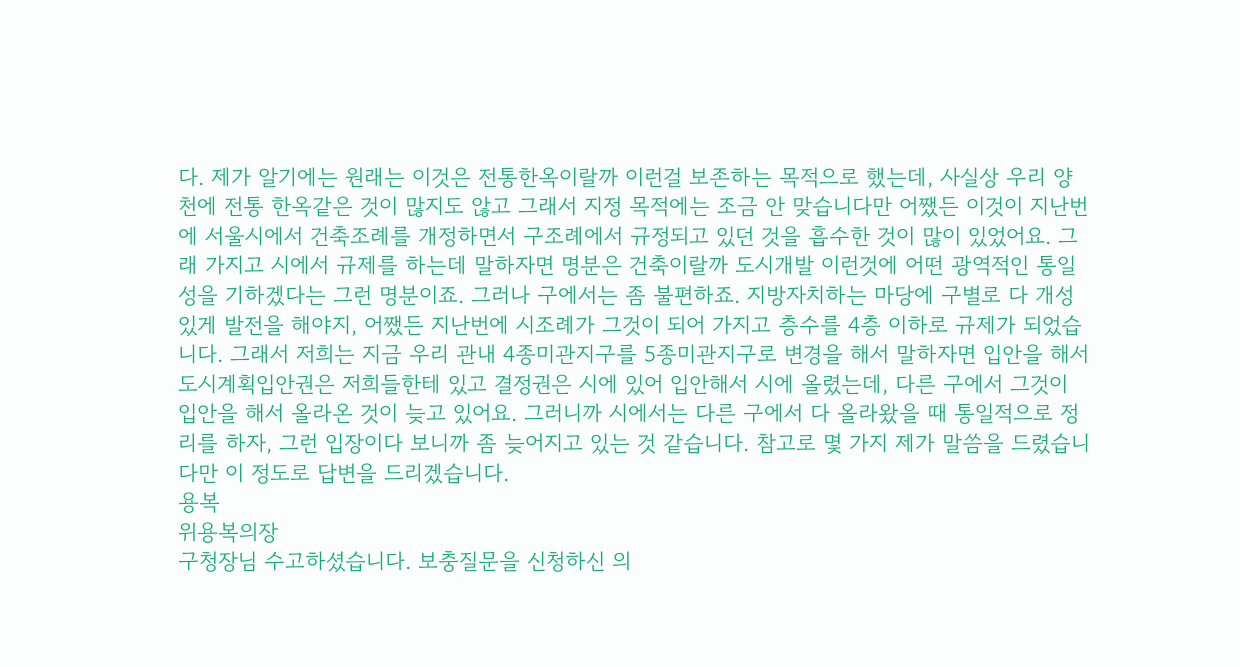다. 제가 알기에는 원래는 이것은 전통한옥이랄까 이런걸 보존하는 목적으로 했는데, 사실상 우리 양천에 전통 한옥같은 것이 많지도 않고 그래서 지정 목적에는 조금 안 맞습니다만 어쨌든 이것이 지난번에 서울시에서 건축조례를 개정하면서 구조례에서 규정되고 있던 것을 흡수한 것이 많이 있었어요. 그래 가지고 시에서 규제를 하는데 말하자면 명분은 건축이랄까 도시개발 이런것에 어떤 광역적인 통일성을 기하겠다는 그런 명분이죠. 그러나 구에서는 좀 불편하죠. 지방자치하는 마당에 구별로 다 개성있게 발전을 해야지, 어쨌든 지난번에 시조례가 그것이 되어 가지고 층수를 4층 이하로 규제가 되었습니다. 그래서 저희는 지금 우리 관내 4종미관지구를 5종미관지구로 변경을 해서 말하자면 입안을 해서 도시계획입안권은 저희들한테 있고 결정권은 시에 있어 입안해서 시에 올렸는데, 다른 구에서 그것이 입안을 해서 올라온 것이 늦고 있어요. 그러니까 시에서는 다른 구에서 다 올라왔을 때 통일적으로 정리를 하자, 그런 입장이다 보니까 좀 늦어지고 있는 것 같습니다. 참고로 몇 가지 제가 말씀을 드렸습니다만 이 정도로 답변을 드리겠습니다.
용복
위용복의장
구청장님 수고하셨습니다. 보충질문을 신청하신 의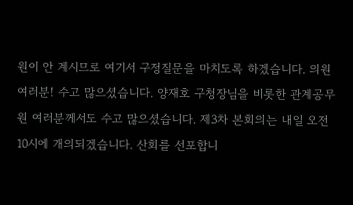원이 안 계시므로 여기서 구정질문을 마치도록 하겠습니다. 의원여러분! 수고 많으셨습니다. 양재호 구청장님을 비롯한 관계공무원 여러분께서도 수고 많으셨습니다. 제3차 본회의는 내일 오전 10시에 개의되겠습니다. 산회를 선포합니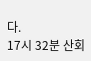다.
17시 32분 산회